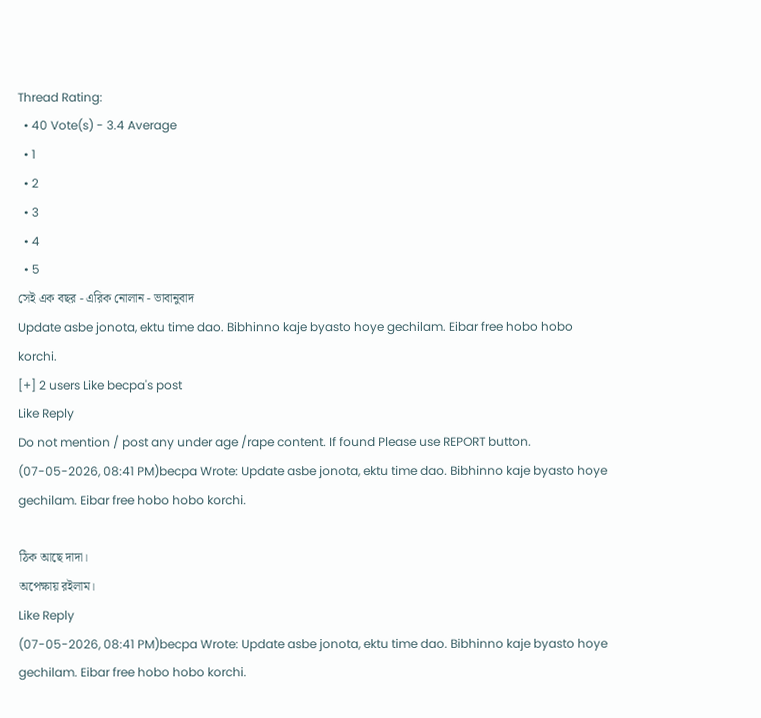Thread Rating:
  • 40 Vote(s) - 3.4 Average
  • 1
  • 2
  • 3
  • 4
  • 5
সেই এক বছর - এরিক নোলান - ভাবানুবাদ
Update asbe jonota, ektu time dao. Bibhinno kaje byasto hoye gechilam. Eibar free hobo hobo korchi.
[+] 2 users Like becpa's post
Like Reply
Do not mention / post any under age /rape content. If found Please use REPORT button.
(07-05-2026, 08:41 PM)becpa Wrote: Update asbe jonota, ektu time dao. Bibhinno kaje byasto hoye gechilam. Eibar free hobo hobo korchi.

ঠিক আছে দাদা।
অপেক্ষায় রইলাম।
Like Reply
(07-05-2026, 08:41 PM)becpa Wrote: Update asbe jonota, ektu time dao. Bibhinno kaje byasto hoye gechilam. Eibar free hobo hobo korchi.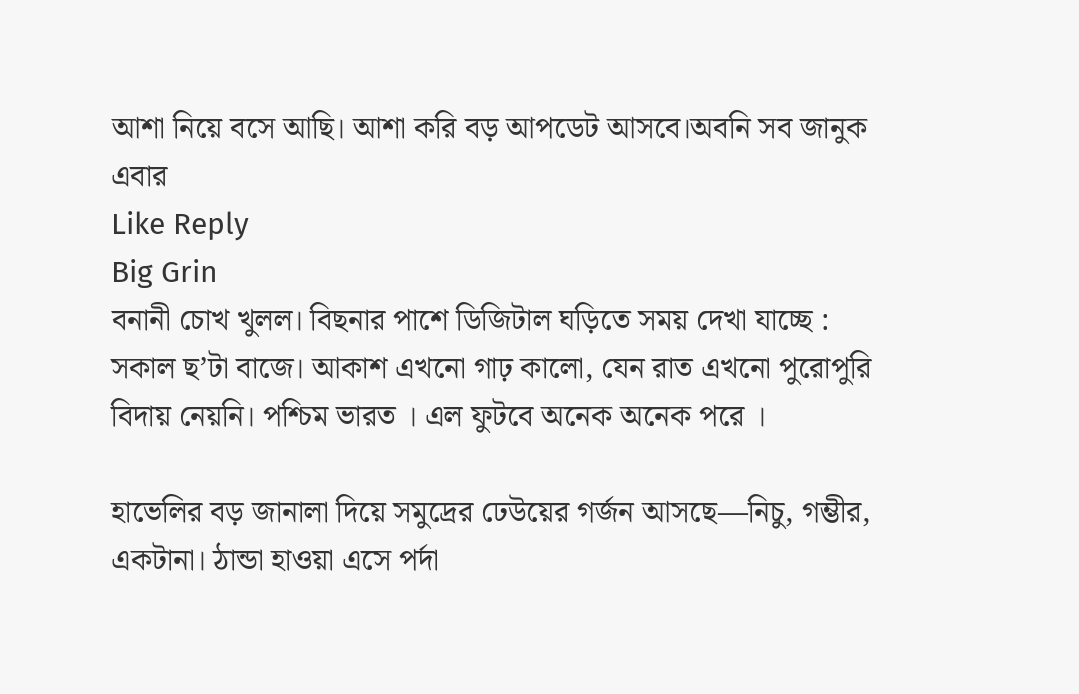আশা নিয়ে বসে আছি। আশা করি বড় আপডেট আসবে।অবনি সব জানুক এবার
Like Reply
Big Grin
বনানী চোখ খুলল। বিছনার পাশে ডিজিটাল ঘড়িতে সময় দেখা যাচ্ছে : সকাল ছ’টা বাজে। আকাশ এখনো গাঢ় কালো, যেন রাত এখনো পুরোপুরি বিদায় নেয়নি। পশ্চিম ভারত । এল ফুটবে অনেক অনেক পরে ।

হাভেলির বড় জানালা দিয়ে সমুদ্রের ঢেউয়ের গর্জন আসছে—নিচু, গম্ভীর, একটানা। ঠান্ডা হাওয়া এসে পর্দা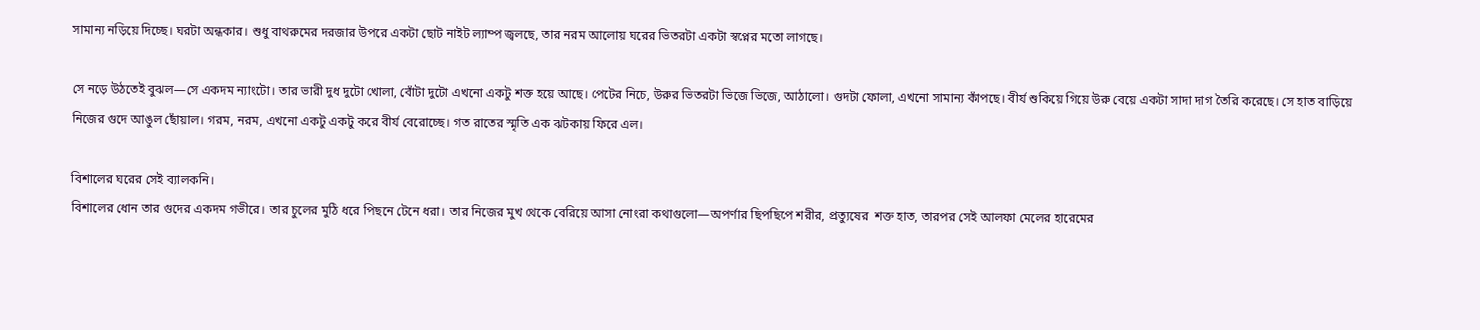সামান্য নড়িয়ে দিচ্ছে। ঘরটা অন্ধকার। শুধু বাথরুমের দরজার উপরে একটা ছোট নাইট ল্যাম্প জ্বলছে, তার নরম আলোয় ঘরের ভিতরটা একটা স্বপ্নের মতো লাগছে।

সে নড়ে উঠতেই বুঝল—সে একদম ন্যাংটো। তার ভারী দুধ দুটো খোলা, বোঁটা দুটো এখনো একটু শক্ত হয়ে আছে। পেটের নিচে, উরুর ভিতরটা ভিজে ভিজে, আঠালো। গুদটা ফোলা, এখনো সামান্য কাঁপছে। বীর্য শুকিয়ে গিয়ে উরু বেয়ে একটা সাদা দাগ তৈরি করেছে। সে হাত বাড়িয়ে নিজের গুদে আঙুল ছোঁয়াল। গরম, নরম, এখনো একটু একটু করে বীর্য বেরোচ্ছে। গত রাতের স্মৃতি এক ঝটকায় ফিরে এল।

বিশালের ঘরের সেই ব্যালকনি।
বিশালের ধোন তার গুদের একদম গভীরে। তার চুলের মুঠি ধরে পিছনে টেনে ধরা। তার নিজের মুখ থেকে বেরিয়ে আসা নোংরা কথাগুলো—অপর্ণার ছিপছিপে শরীর, প্রত্যুষের  শক্ত হাত, তারপর সেই আলফা মেলের হারেমের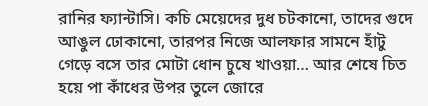রানির ফ্যান্টাসি। কচি মেয়েদের দুধ চটকানো, তাদের গুদে আঙুল ঢোকানো, তারপর নিজে আলফার সামনে হাঁটু গেড়ে বসে তার মোটা ধোন চুষে খাওয়া… আর শেষে চিত হয়ে পা কাঁধের উপর তুলে জোরে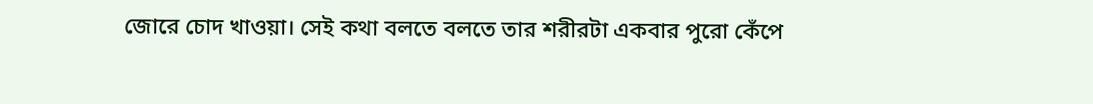জোরে চোদ খাওয়া। সেই কথা বলতে বলতে তার শরীরটা একবার পুরো কেঁপে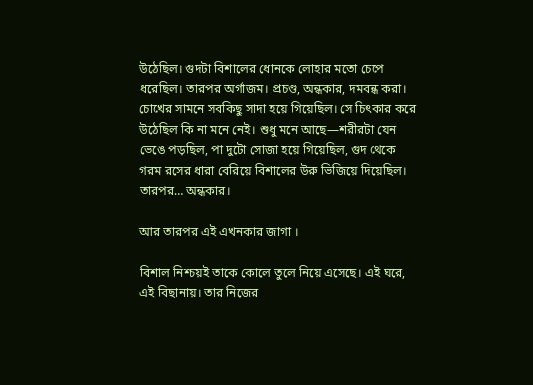উঠেছিল। গুদটা বিশালের ধোনকে লোহার মতো চেপে ধরেছিল। তারপর অর্গাজম। প্রচণ্ড, অন্ধকার, দমবন্ধ করা। চোখের সামনে সবকিছু সাদা হয়ে গিয়েছিল। সে চিৎকার করে উঠেছিল কি না মনে নেই। শুধু মনে আছে—শরীরটা যেন ভেঙে পড়ছিল, পা দুটো সোজা হয়ে গিয়েছিল, গুদ থেকে গরম রসের ধারা বেরিয়ে বিশালের উরু ভিজিয়ে দিয়েছিল। তারপর… অন্ধকার।

আর তারপর এই এখনকার জাগা ।

বিশাল নিশ্চয়ই তাকে কোলে তুলে নিয়ে এসেছে। এই ঘরে, এই বিছানায়। তার নিজের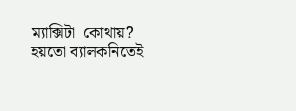ম্যাক্সিটা  কোথায়? হয়তো ব্যালকনিতেই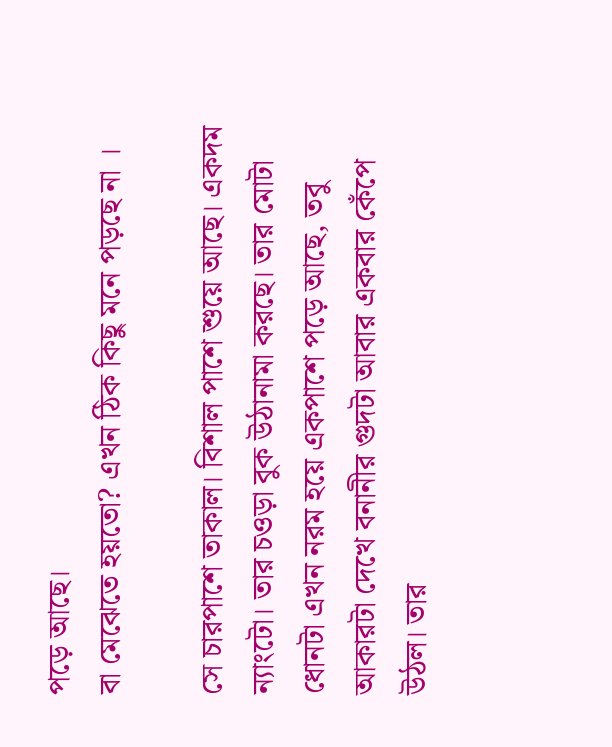পড়ে আছে।
বা মেঝেতে হয়তো? এখন ঠিক কিছু মনে পড়ছে না ।

সে চারপাশে তাকাল। বিশাল পাশে শুয়ে আছে। একদম ন্যাংটো। তার চওড়া বুক উঠানামা করছে। তার মোটা ধোনটা এখন নরম হয়ে একপাশে পড়ে আছে, তবু আকারটা দেখে বনানীর গুদটা আবার একবার কেঁপে উঠল। তার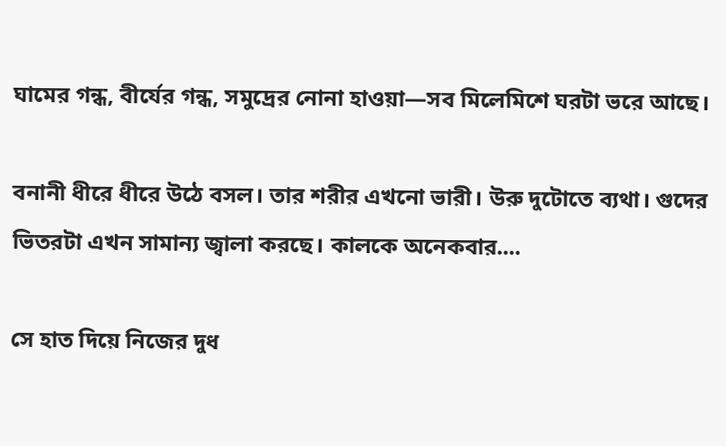ঘামের গন্ধ, বীর্যের গন্ধ, সমুদ্রের নোনা হাওয়া—সব মিলেমিশে ঘরটা ভরে আছে।

বনানী ধীরে ধীরে উঠে বসল। তার শরীর এখনো ভারী। উরু দুটোতে ব্যথা। গুদের ভিতরটা এখন সামান্য জ্বালা করছে। কালকে অনেকবার....

সে হাত দিয়ে নিজের দুধ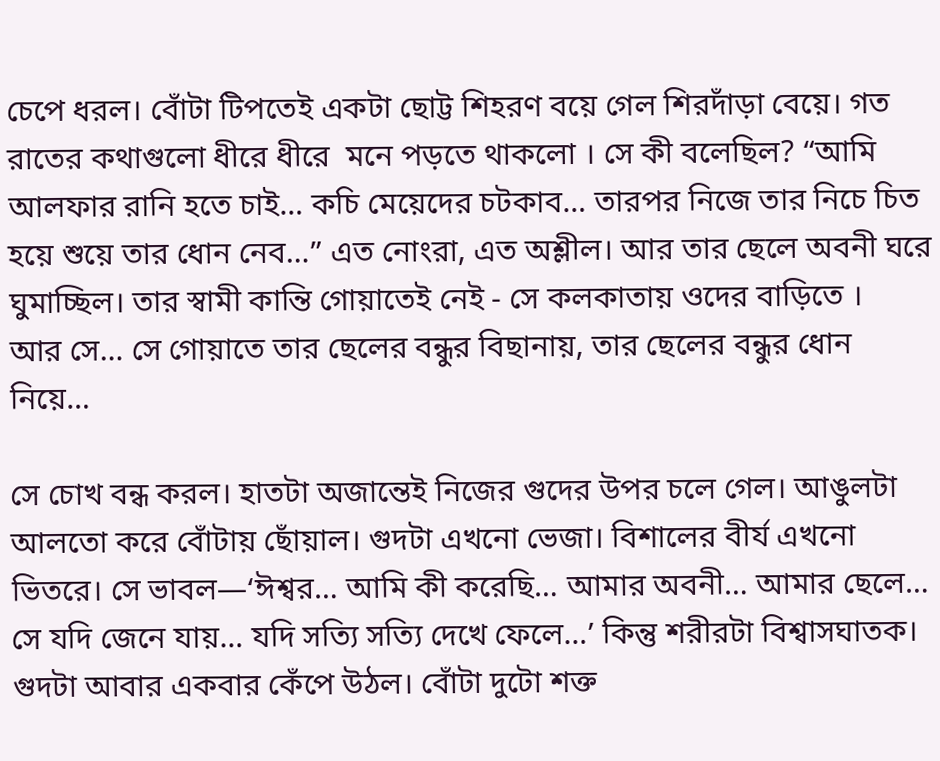চেপে ধরল। বোঁটা টিপতেই একটা ছোট্ট শিহরণ বয়ে গেল শিরদাঁড়া বেয়ে। গত রাতের কথাগুলো ধীরে ধীরে  মনে পড়তে থাকলো । সে কী বলেছিল? “আমি আলফার রানি হতে চাই… কচি মেয়েদের চটকাব… তারপর নিজে তার নিচে চিত হয়ে শুয়ে তার ধোন নেব…” এত নোংরা, এত অশ্লীল। আর তার ছেলে অবনী ঘরে ঘুমাচ্ছিল। তার স্বামী কান্তি গোয়াতেই নেই - সে কলকাতায় ওদের বাড়িতে ।
আর সে… সে গোয়াতে তার ছেলের বন্ধুর বিছানায়, তার ছেলের বন্ধুর ধোন নিয়ে…

সে চোখ বন্ধ করল। হাতটা অজান্তেই নিজের গুদের উপর চলে গেল। আঙুলটা আলতো করে বোঁটায় ছোঁয়াল। গুদটা এখনো ভেজা। বিশালের বীর্য এখনো ভিতরে। সে ভাবল—‘ঈশ্বর… আমি কী করেছি… আমার অবনী… আমার ছেলে… সে যদি জেনে যায়… যদি সত্যি সত্যি দেখে ফেলে…’ কিন্তু শরীরটা বিশ্বাসঘাতক। গুদটা আবার একবার কেঁপে উঠল। বোঁটা দুটো শক্ত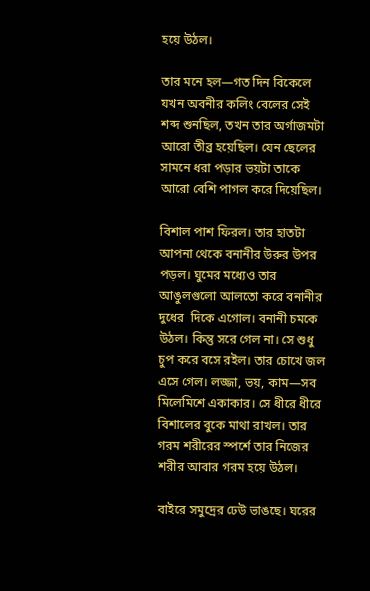হয়ে উঠল।

তার মনে হল—গত দিন বিকেলে  যখন অবনীর কলিং বেলের সেই শব্দ শুনছিল, তখন তার অর্গাজমটা আরো তীব্র হয়েছিল। যেন ছেলের সামনে ধরা পড়ার ভয়টা তাকে আরো বেশি পাগল করে দিয়েছিল।

বিশাল পাশ ফিরল। তার হাতটা আপনা থেকে বনানীর উরুর উপর পড়ল। ঘুমের মধ্যেও তার আঙুলগুলো আলতো করে বনানীর দুধের  দিকে এগোল। বনানী চমকে উঠল। কিন্তু সরে গেল না। সে শুধু চুপ করে বসে রইল। তার চোখে জল এসে গেল। লজ্জা, ভয়, কাম—সব মিলেমিশে একাকার। সে ধীরে ধীরে বিশালের বুকে মাথা রাখল। তার গরম শরীরের স্পর্শে তার নিজের শরীর আবার গরম হয়ে উঠল।

বাইরে সমুদ্রের ঢেউ ভাঙছে। ঘরের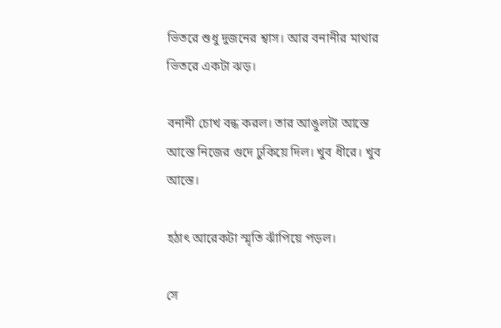ভিতরে শুধু দুজনের শ্বাস। আর বনানীর মাথার ভিতরে একটা ঝড়।

বনানী চোখ বন্ধ করল। তার আঙুলটা আস্তে আস্তে নিজের গুদে ঢুকিয়ে দিল। খুব ধীরে। খুব আস্তে।

হঠাৎ আরেকটা স্মৃতি ঝাঁপিয়ে পড়ল।

সে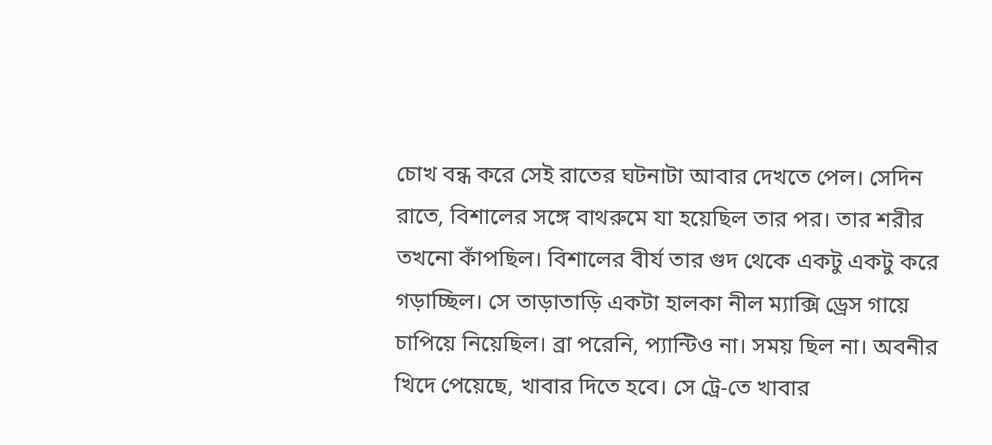চোখ বন্ধ করে সেই রাতের ঘটনাটা আবার দেখতে পেল। সেদিন রাতে, বিশালের সঙ্গে বাথরুমে যা হয়েছিল তার পর। তার শরীর তখনো কাঁপছিল। বিশালের বীর্য তার গুদ থেকে একটু একটু করে গড়াচ্ছিল। সে তাড়াতাড়ি একটা হালকা নীল ম্যাক্সি ড্রেস গায়ে চাপিয়ে নিয়েছিল। ব্রা পরেনি, প্যান্টিও না। সময় ছিল না। অবনীর খিদে পেয়েছে, খাবার দিতে হবে। সে ট্রে-তে খাবার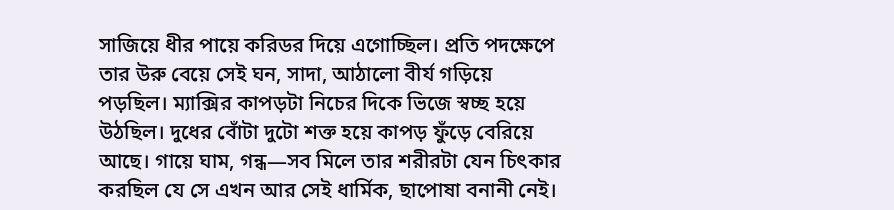সাজিয়ে ধীর পায়ে করিডর দিয়ে এগোচ্ছিল। প্রতি পদক্ষেপে তার উরু বেয়ে সেই ঘন, সাদা, আঠালো বীর্য গড়িয়ে পড়ছিল। ম্যাক্সির কাপড়টা নিচের দিকে ভিজে স্বচ্ছ হয়ে উঠছিল। দুধের বোঁটা দুটো শক্ত হয়ে কাপড় ফুঁড়ে বেরিয়ে আছে। গায়ে ঘাম, গন্ধ—সব মিলে তার শরীরটা যেন চিৎকার করছিল যে সে এখন আর সেই ধার্মিক, ছাপোষা বনানী নেই।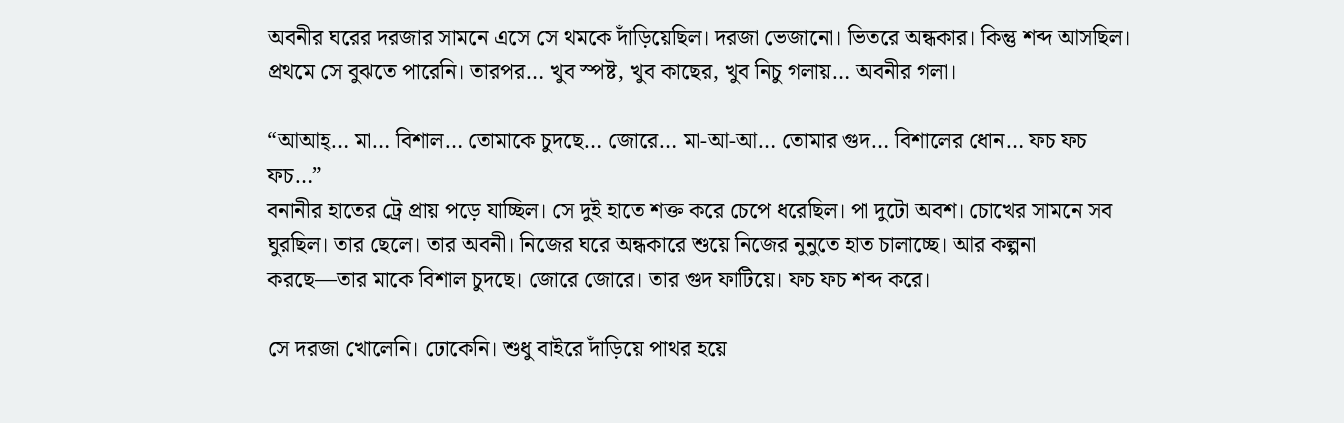অবনীর ঘরের দরজার সামনে এসে সে থমকে দাঁড়িয়েছিল। দরজা ভেজানো। ভিতরে অন্ধকার। কিন্তু শব্দ আসছিল। প্রথমে সে বুঝতে পারেনি। তারপর… খুব স্পষ্ট, খুব কাছের, খুব নিচু গলায়… অবনীর গলা।

“আআহ্… মা… বিশাল… তোমাকে চুদছে… জোরে… মা-আ-আ… তোমার গুদ… বিশালের ধোন… ফচ ফচ ফচ…”
বনানীর হাতের ট্রে প্রায় পড়ে যাচ্ছিল। সে দুই হাতে শক্ত করে চেপে ধরেছিল। পা দুটো অবশ। চোখের সামনে সব ঘুরছিল। তার ছেলে। তার অবনী। নিজের ঘরে অন্ধকারে শুয়ে নিজের নুনুতে হাত চালাচ্ছে। আর কল্পনা করছে—তার মাকে বিশাল চুদছে। জোরে জোরে। তার গুদ ফাটিয়ে। ফচ ফচ শব্দ করে।

সে দরজা খোলেনি। ঢোকেনি। শুধু বাইরে দাঁড়িয়ে পাথর হয়ে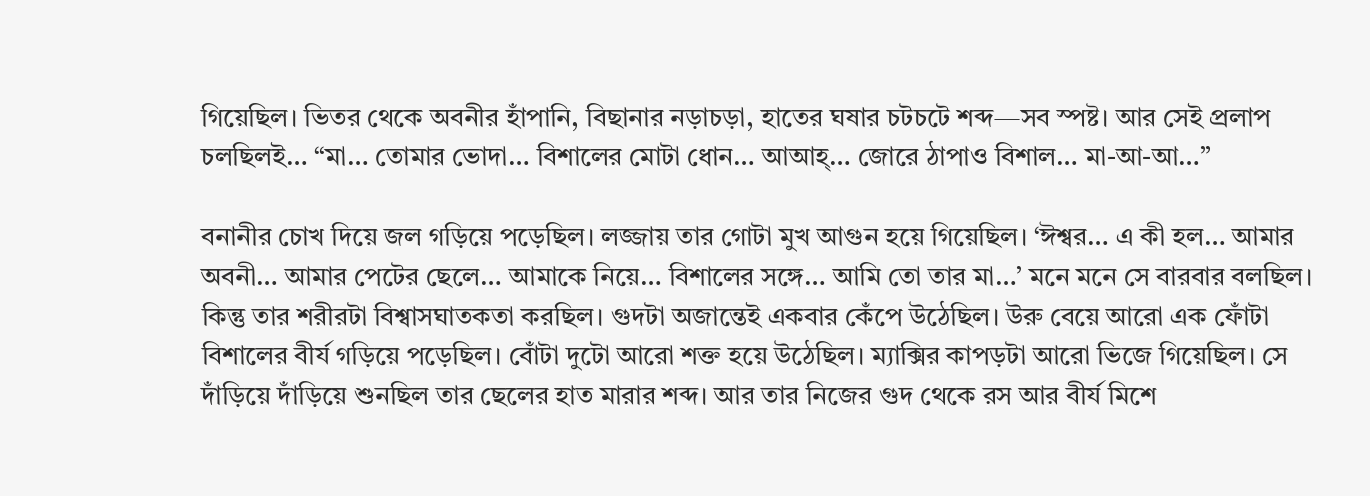গিয়েছিল। ভিতর থেকে অবনীর হাঁপানি, বিছানার নড়াচড়া, হাতের ঘষার চটচটে শব্দ—সব স্পষ্ট। আর সেই প্রলাপ চলছিলই… “মা… তোমার ভোদা… বিশালের মোটা ধোন… আআহ্… জোরে ঠাপাও বিশাল… মা-আ-আ…”

বনানীর চোখ দিয়ে জল গড়িয়ে পড়েছিল। লজ্জায় তার গোটা মুখ আগুন হয়ে গিয়েছিল। ‘ঈশ্বর… এ কী হল… আমার অবনী… আমার পেটের ছেলে… আমাকে নিয়ে… বিশালের সঙ্গে… আমি তো তার মা…’ মনে মনে সে বারবার বলছিল। কিন্তু তার শরীরটা বিশ্বাসঘাতকতা করছিল। গুদটা অজান্তেই একবার কেঁপে উঠেছিল। উরু বেয়ে আরো এক ফোঁটা বিশালের বীর্য গড়িয়ে পড়েছিল। বোঁটা দুটো আরো শক্ত হয়ে উঠেছিল। ম্যাক্সির কাপড়টা আরো ভিজে গিয়েছিল। সে দাঁড়িয়ে দাঁড়িয়ে শুনছিল তার ছেলের হাত মারার শব্দ। আর তার নিজের গুদ থেকে রস আর বীর্য মিশে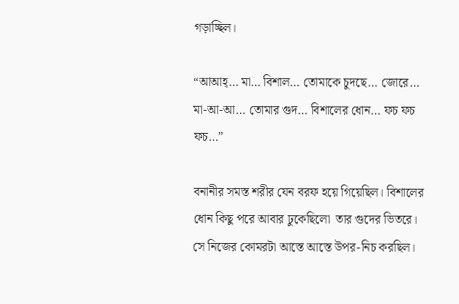গড়াচ্ছিল।

“আআহ্… মা… বিশাল… তোমাকে চুদছে… জোরে… মা-আ-আ… তোমার গুদ… বিশালের ধোন… ফচ ফচ ফচ…”

বনানীর সমস্ত শরীর যেন বরফ হয়ে গিয়েছিল। বিশালের ধোন কিছু পরে আবার ঢুকেছিলো  তার গুদের ভিতরে। সে নিজের কোমরটা আস্তে আস্তে উপর-নিচ করছিল।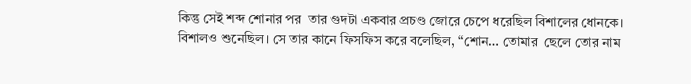কিন্তু সেই শব্দ শোনার পর  তার গুদটা একবার প্রচণ্ড জোরে চেপে ধরেছিল বিশালের ধোনকে। বিশালও শুনেছিল। সে তার কানে ফিসফিস করে বলেছিল, “শোন… তোমার  ছেলে তোর নাম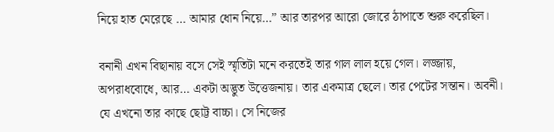নিয়ে হাত মেরেছে … আমার ধোন নিয়ে…” আর তারপর আরো জোরে ঠাপাতে শুরু করেছিল।

বনানী এখন বিছানায় বসে সেই স্মৃতিটা মনে করতেই তার গাল লাল হয়ে গেল। লজ্জায়, অপরাধবোধে, আর… একটা অদ্ভুত উত্তেজনায়। তার একমাত্র ছেলে। তার পেটের সন্তান। অবনী। যে এখনো তার কাছে ছোট্ট বাচ্চা। সে নিজের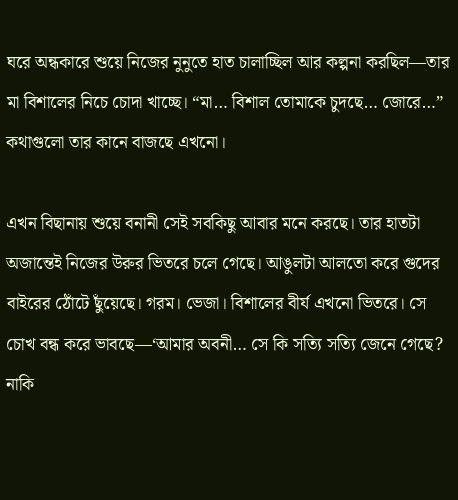ঘরে অন্ধকারে শুয়ে নিজের নুনুতে হাত চালাচ্ছিল আর কল্পনা করছিল—তার মা বিশালের নিচে চোদা খাচ্ছে। “মা… বিশাল তোমাকে চুদছে… জোরে…” কথাগুলো তার কানে বাজছে এখনো।

এখন বিছানায় শুয়ে বনানী সেই সবকিছু আবার মনে করছে। তার হাতটা অজান্তেই নিজের উরুর ভিতরে চলে গেছে। আঙুলটা আলতো করে গুদের বাইরের ঠোঁটে ছুঁয়েছে। গরম। ভেজা। বিশালের বীর্য এখনো ভিতরে। সে চোখ বন্ধ করে ভাবছে—‘আমার অবনী… সে কি সত্যি সত্যি জেনে গেছে? নাকি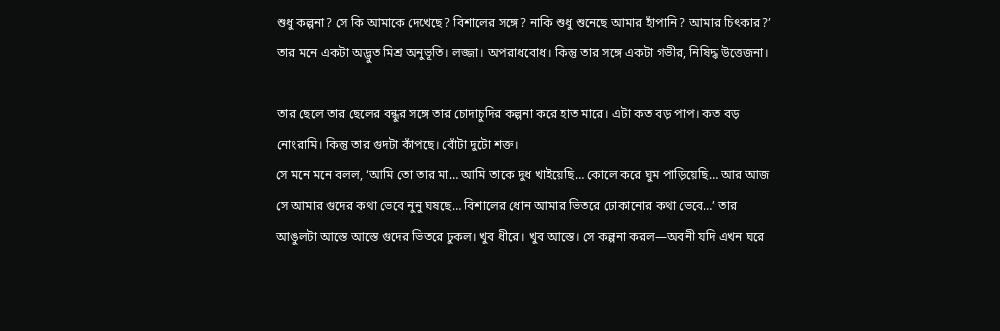শুধু কল্পনা? সে কি আমাকে দেখেছে? বিশালের সঙ্গে? নাকি শুধু শুনেছে আমার হাঁপানি? আমার চিৎকার?’ তার মনে একটা অদ্ভুত মিশ্র অনুভূতি। লজ্জা। অপরাধবোধ। কিন্তু তার সঙ্গে একটা গভীর, নিষিদ্ধ উত্তেজনা।

তার ছেলে তার ছেলের বন্ধুর সঙ্গে তার চোদাচুদির কল্পনা করে হাত মারে। এটা কত বড় পাপ। কত বড় নোংরামি। কিন্তু তার গুদটা কাঁপছে। বোঁটা দুটো শক্ত।
সে মনে মনে বলল, ‘আমি তো তার মা… আমি তাকে দুধ খাইয়েছি… কোলে করে ঘুম পাড়িয়েছি… আর আজ সে আমার গুদের কথা ভেবে নুনু ঘষছে… বিশালের ধোন আমার ভিতরে ঢোকানোর কথা ভেবে…’ তার আঙুলটা আস্তে আস্তে গুদের ভিতরে ঢুকল। খুব ধীরে। খুব আস্তে। সে কল্পনা করল—অবনী যদি এখন ঘরে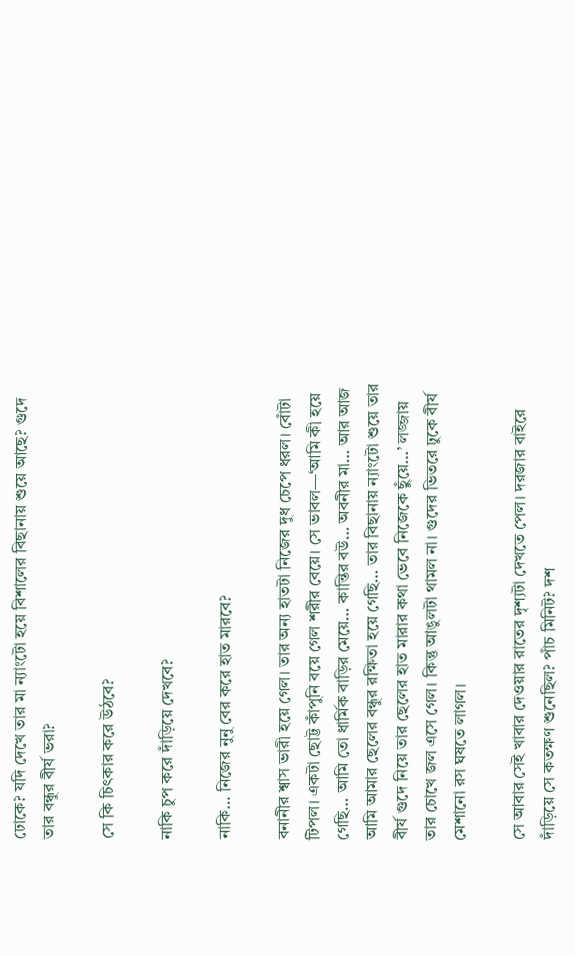ঢোকে? যদি দেখে তার মা ন্যাংটো হয়ে বিশালের বিছানায় শুয়ে আছে? গুদে তার বন্ধুর বীর্য ভরা?

সে কি চিৎকার করে উঠবে?

নাকি চুপ করে দাঁড়িয়ে দেখবে?

নাকি… নিজের নুনু বের করে হাত মারবে?

বনানীর শ্বাস ভারী হয়ে গেল। তার অন্য হাতটা নিজের দুধ চেপে ধরল। বোঁটা টিপল। একটা ছোট্ট কাঁপুনি বয়ে গেল শরীর বেয়ে। সে ভাবল—‘আমি কী হয়ে গেছি… আমি তো ধার্মিক বাড়ির মেয়ে… কান্তির বউ… অবনীর মা… আর আজ আমি আমার ছেলের বন্ধুর রক্ষিতা হয়ে গেছি… তার বিছানায় ন্যাংটো শুয়ে তার বীর্য গুদে নিয়ে তার ছেলের হাত মারার কথা ভেবে নিজেকে ছুঁয়ে…’ লজ্জায় তার চোখে জল এসে গেল। কিন্তু আঙুলটা থামল না। গুদের ভিতরে ঢুকে বীর্য মেশানো রস ঘষতে লাগল।

সে আবার সেই খাবার দেওয়ার রাতের দৃশ্যটা দেখতে পেল। দরজার বাইরে দাঁড়িয়ে সে কতক্ষণ শুনেছিল? পাঁচ মিনিট? দশ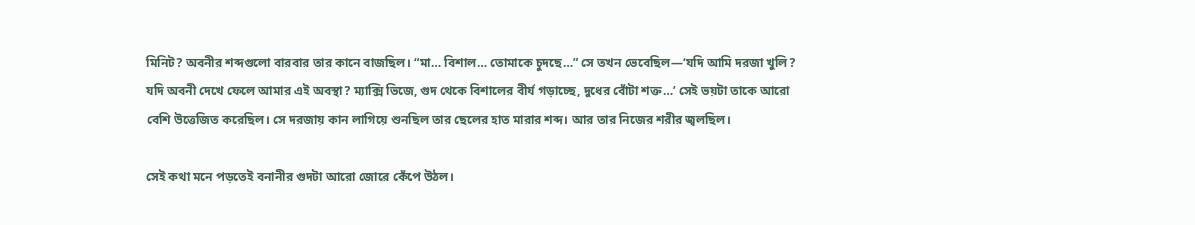মিনিট? অবনীর শব্দগুলো বারবার তার কানে বাজছিল। “মা… বিশাল… তোমাকে চুদছে…” সে তখন ভেবেছিল—‘যদি আমি দরজা খুলি? যদি অবনী দেখে ফেলে আমার এই অবস্থা? ম্যাক্সি ভিজে, গুদ থেকে বিশালের বীর্য গড়াচ্ছে, দুধের বোঁটা শক্ত…’ সেই ভয়টা তাকে আরো বেশি উত্তেজিত করেছিল। সে দরজায় কান লাগিয়ে শুনছিল তার ছেলের হাত মারার শব্দ। আর তার নিজের শরীর জ্বলছিল।

সেই কথা মনে পড়তেই বনানীর গুদটা আরো জোরে কেঁপে উঠল।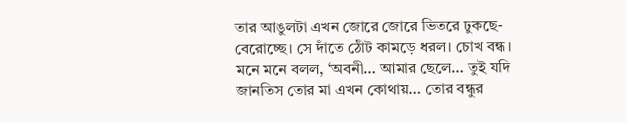তার আঙুলটা এখন জোরে জোরে ভিতরে ঢুকছে-বেরোচ্ছে। সে দাঁতে ঠোঁট কামড়ে ধরল। চোখ বন্ধ। মনে মনে বলল, ‘অবনী… আমার ছেলে… তুই যদি জানতিস তোর মা এখন কোথায়… তোর বন্ধুর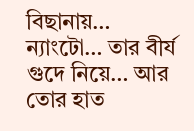বিছানায়… ন্যাংটো… তার বীর্য গুদে নিয়ে… আর তোর হাত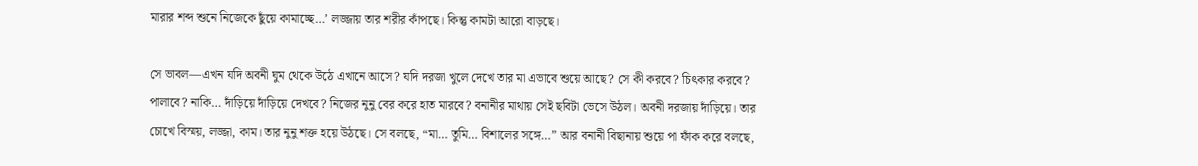মারার শব্দ শুনে নিজেকে ছুঁয়ে কামাচ্ছে…’ লজ্জায় তার শরীর কাঁপছে। কিন্তু কামটা আরো বাড়ছে।

সে ভাবল—এখন যদি অবনী ঘুম থেকে উঠে এখানে আসে? যদি দরজা খুলে দেখে তার মা এভাবে শুয়ে আছে? সে কী করবে? চিৎকার করবে? পালাবে? নাকি… দাঁড়িয়ে দাঁড়িয়ে দেখবে? নিজের নুনু বের করে হাত মারবে? বনানীর মাথায় সেই ছবিটা ভেসে উঠল। অবনী দরজায় দাঁড়িয়ে। তার চোখে বিস্ময়, লজ্জা, কাম। তার নুনু শক্ত হয়ে উঠছে। সে বলছে, “মা… তুমি… বিশালের সঙ্গে…” আর বনানী বিছানায় শুয়ে পা ফাঁক করে বলছে,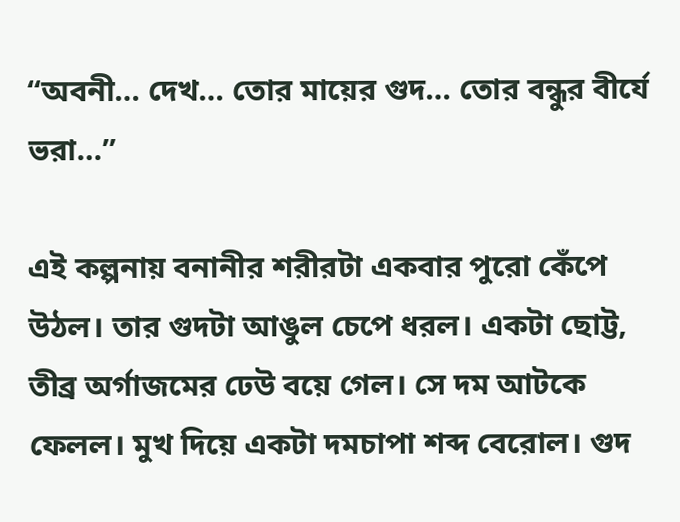“অবনী… দেখ… তোর মায়ের গুদ… তোর বন্ধুর বীর্যে ভরা…”

এই কল্পনায় বনানীর শরীরটা একবার পুরো কেঁপে উঠল। তার গুদটা আঙুল চেপে ধরল। একটা ছোট্ট, তীব্র অর্গাজমের ঢেউ বয়ে গেল। সে দম আটকে ফেলল। মুখ দিয়ে একটা দমচাপা শব্দ বেরোল। গুদ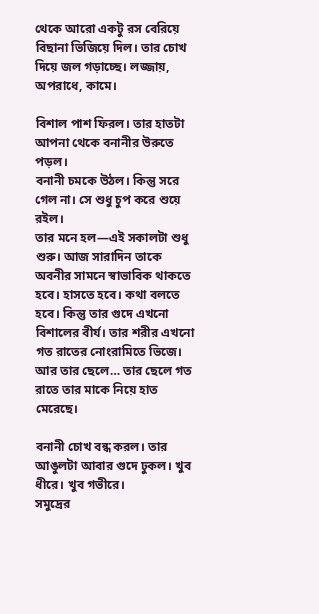থেকে আরো একটু রস বেরিয়ে বিছানা ভিজিয়ে দিল। তার চোখ দিয়ে জল গড়াচ্ছে। লজ্জায়, অপরাধে, কামে।

বিশাল পাশ ফিরল। তার হাতটা আপনা থেকে বনানীর উরুতে পড়ল।
বনানী চমকে উঠল। কিন্তু সরে গেল না। সে শুধু চুপ করে শুয়ে রইল।
তার মনে হল—এই সকালটা শুধু শুরু। আজ সারাদিন তাকে অবনীর সামনে স্বাভাবিক থাকতে হবে। হাসতে হবে। কথা বলতে হবে। কিন্তু তার গুদে এখনো বিশালের বীর্য। তার শরীর এখনো গত রাতের নোংরামিতে ভিজে। আর তার ছেলে… তার ছেলে গত রাতে তার মাকে নিয়ে হাত মেরেছে।

বনানী চোখ বন্ধ করল। তার আঙুলটা আবার গুদে ঢুকল। খুব ধীরে। খুব গভীরে।
সমুদ্রের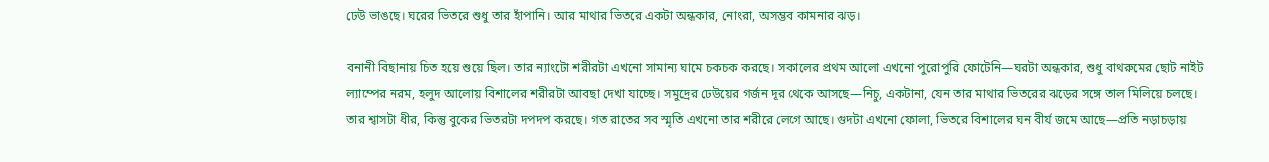ঢেউ ভাঙছে। ঘরের ভিতরে শুধু তার হাঁপানি। আর মাথার ভিতরে একটা অন্ধকার, নোংরা, অসম্ভব কামনার ঝড়।

বনানী বিছানায় চিত হয়ে শুয়ে ছিল। তার ন্যাংটো শরীরটা এখনো সামান্য ঘামে চকচক করছে। সকালের প্রথম আলো এখনো পুরোপুরি ফোটেনি—ঘরটা অন্ধকার, শুধু বাথরুমের ছোট নাইট ল্যাম্পের নরম, হলুদ আলোয় বিশালের শরীরটা আবছা দেখা যাচ্ছে। সমুদ্রের ঢেউয়ের গর্জন দূর থেকে আসছে—নিচু, একটানা, যেন তার মাথার ভিতরের ঝড়ের সঙ্গে তাল মিলিয়ে চলছে। তার শ্বাসটা ধীর, কিন্তু বুকের ভিতরটা দপদপ করছে। গত রাতের সব স্মৃতি এখনো তার শরীরে লেগে আছে। গুদটা এখনো ফোলা, ভিতরে বিশালের ঘন বীর্য জমে আছে—প্রতি নড়াচড়ায়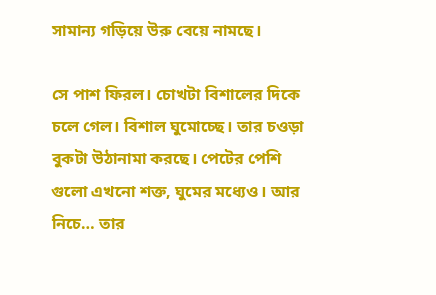সামান্য গড়িয়ে উরু বেয়ে নামছে।

সে পাশ ফিরল। চোখটা বিশালের দিকে চলে গেল। বিশাল ঘুমোচ্ছে। তার চওড়া বুকটা উঠানামা করছে। পেটের পেশি গুলো এখনো শক্ত, ঘুমের মধ্যেও। আর নিচে… তার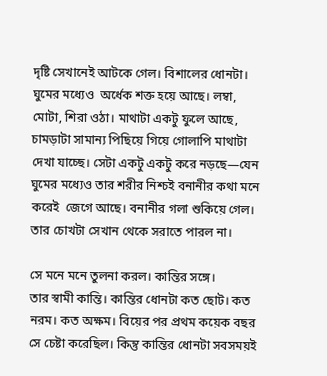দৃষ্টি সেখানেই আটকে গেল। বিশালের ধোনটা। ঘুমের মধ্যেও  অর্ধেক শক্ত হয়ে আছে। লম্বা, মোটা, শিরা ওঠা। মাথাটা একটু ফুলে আছে, চামড়াটা সামান্য পিছিয়ে গিয়ে গোলাপি মাথাটা দেখা যাচ্ছে। সেটা একটু একটু করে নড়ছে—যেন ঘুমের মধ্যেও তার শরীর নিশ্চই বনানীর কথা মনে করেই  জেগে আছে। বনানীর গলা শুকিয়ে গেল। তার চোখটা সেখান থেকে সরাতে পারল না।

সে মনে মনে তুলনা করল। কান্তির সঙ্গে।
তার স্বামী কান্তি। কান্তির ধোনটা কত ছোট। কত নরম। কত অক্ষম। বিয়ের পর প্রথম কয়েক বছর সে চেষ্টা করেছিল। কিন্তু কান্তির ধোনটা সবসময়ই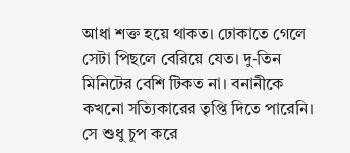আধা শক্ত হয়ে থাকত। ঢোকাতে গেলে সেটা পিছলে বেরিয়ে যেত। দু-তিন মিনিটের বেশি টিকত না। বনানীকে কখনো সত্যিকারের তৃপ্তি দিতে পারেনি। সে শুধু চুপ করে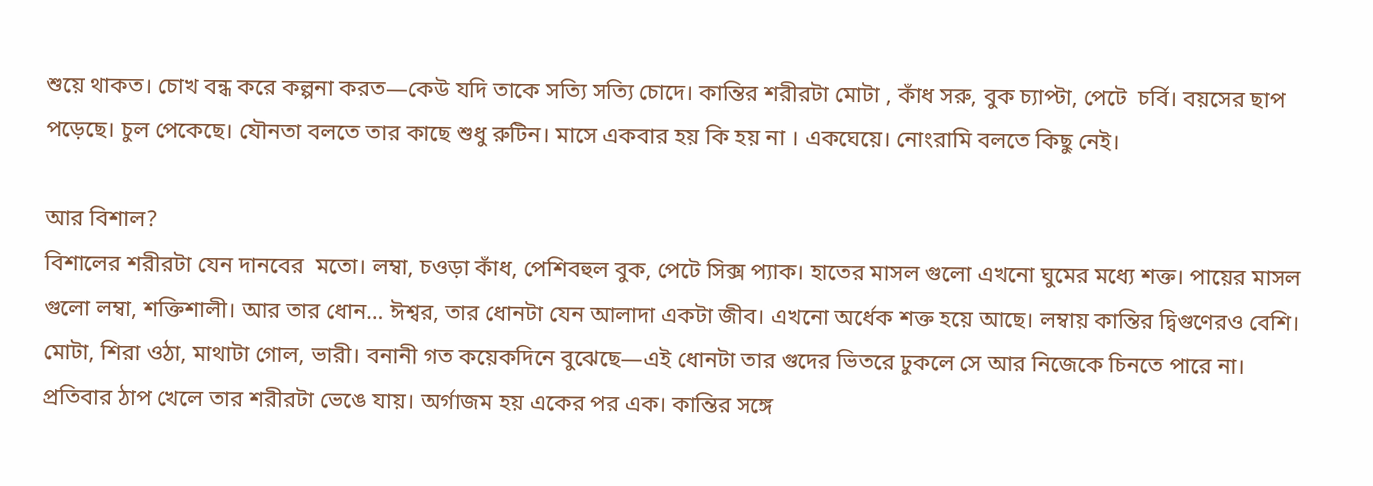শুয়ে থাকত। চোখ বন্ধ করে কল্পনা করত—কেউ যদি তাকে সত্যি সত্যি চোদে। কান্তির শরীরটা মোটা , কাঁধ সরু, বুক চ্যাপ্টা, পেটে  চর্বি। বয়সের ছাপ পড়েছে। চুল পেকেছে। যৌনতা বলতে তার কাছে শুধু রুটিন। মাসে একবার হয় কি হয় না । একঘেয়ে। নোংরামি বলতে কিছু নেই।

আর বিশাল?
বিশালের শরীরটা যেন দানবের  মতো। লম্বা, চওড়া কাঁধ, পেশিবহুল বুক, পেটে সিক্স প্যাক। হাতের মাসল গুলো এখনো ঘুমের মধ্যে শক্ত। পায়ের মাসল গুলো লম্বা, শক্তিশালী। আর তার ধোন… ঈশ্বর, তার ধোনটা যেন আলাদা একটা জীব। এখনো অর্ধেক শক্ত হয়ে আছে। লম্বায় কান্তির দ্বিগুণেরও বেশি। মোটা, শিরা ওঠা, মাথাটা গোল, ভারী। বনানী গত কয়েকদিনে বুঝেছে—এই ধোনটা তার গুদের ভিতরে ঢুকলে সে আর নিজেকে চিনতে পারে না। প্রতিবার ঠাপ খেলে তার শরীরটা ভেঙে যায়। অর্গাজম হয় একের পর এক। কান্তির সঙ্গে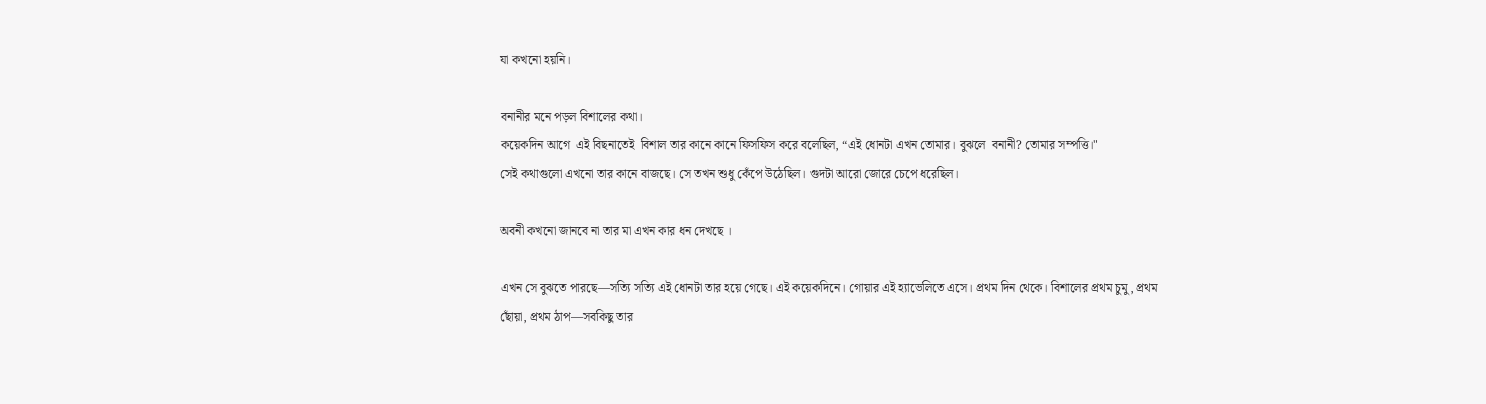যা কখনো হয়নি।

বনানীর মনে পড়ল বিশালের কথা।
কয়েকদিন আগে  এই বিছনাতেই  বিশাল তার কানে কানে ফিসফিস করে বলেছিল, “এই ধোনটা এখন তোমার। বুঝলে  বনানী? তোমার সম্পত্তি।"
সেই কথাগুলো এখনো তার কানে বাজছে। সে তখন শুধু কেঁপে উঠেছিল। গুদটা আরো জোরে চেপে ধরেছিল।

অবনী কখনো জানবে না তার মা এখন কার ধন দেখছে ।

এখন সে বুঝতে পারছে—সত্যি সত্যি এই ধোনটা তার হয়ে গেছে। এই কয়েকদিনে। গোয়ার এই হ্যাভেলিতে এসে। প্রথম দিন থেকে। বিশালের প্রথম চুমু, প্রথম ছোঁয়া, প্রথম ঠাপ—সবকিছু তার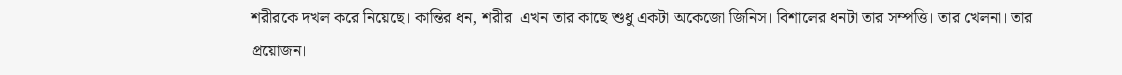শরীরকে দখল করে নিয়েছে। কান্তির ধন, শরীর  এখন তার কাছে শুধু একটা অকেজো জিনিস। বিশালের ধনটা তার সম্পত্তি। তার খেলনা। তার প্রয়োজন।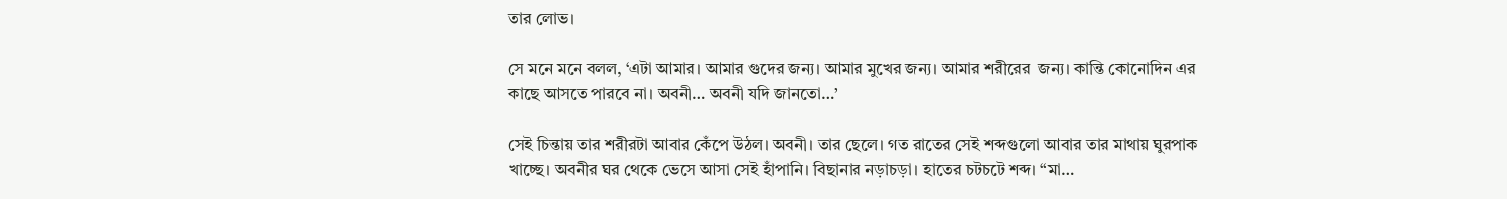তার লোভ।

সে মনে মনে বলল, ‘এটা আমার। আমার গুদের জন্য। আমার মুখের জন্য। আমার শরীরের  জন্য। কান্তি কোনোদিন এর কাছে আসতে পারবে না। অবনী… অবনী যদি জানতো…’

সেই চিন্তায় তার শরীরটা আবার কেঁপে উঠল। অবনী। তার ছেলে। গত রাতের সেই শব্দগুলো আবার তার মাথায় ঘুরপাক খাচ্ছে। অবনীর ঘর থেকে ভেসে আসা সেই হাঁপানি। বিছানার নড়াচড়া। হাতের চটচটে শব্দ। “মা…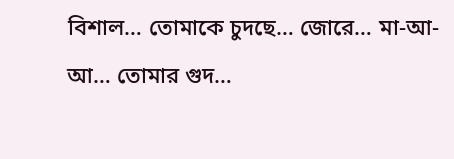বিশাল… তোমাকে চুদছে… জোরে… মা-আ-আ… তোমার গুদ…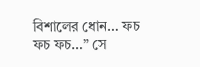বিশালের ধোন… ফচ ফচ ফচ…” সে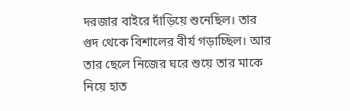দরজার বাইরে দাঁড়িয়ে শুনেছিল। তার গুদ থেকে বিশালের বীর্য গড়াচ্ছিল। আর তার ছেলে নিজের ঘরে শুয়ে তার মাকে নিয়ে হাত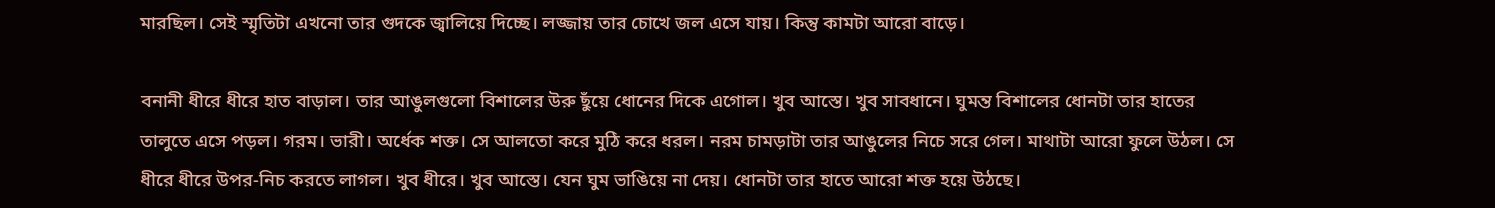মারছিল। সেই স্মৃতিটা এখনো তার গুদকে জ্বালিয়ে দিচ্ছে। লজ্জায় তার চোখে জল এসে যায়। কিন্তু কামটা আরো বাড়ে।

বনানী ধীরে ধীরে হাত বাড়াল। তার আঙুলগুলো বিশালের উরু ছুঁয়ে ধোনের দিকে এগোল। খুব আস্তে। খুব সাবধানে। ঘুমন্ত বিশালের ধোনটা তার হাতের তালুতে এসে পড়ল। গরম। ভারী। অর্ধেক শক্ত। সে আলতো করে মুঠি করে ধরল। নরম চামড়াটা তার আঙুলের নিচে সরে গেল। মাথাটা আরো ফুলে উঠল। সে ধীরে ধীরে উপর-নিচ করতে লাগল। খুব ধীরে। খুব আস্তে। যেন ঘুম ভাঙিয়ে না দেয়। ধোনটা তার হাতে আরো শক্ত হয়ে উঠছে।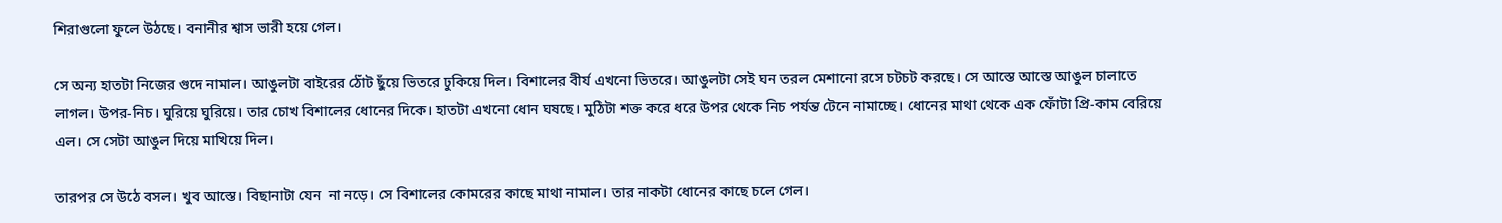শিরাগুলো ফুলে উঠছে। বনানীর শ্বাস ভারী হয়ে গেল।

সে অন্য হাতটা নিজের গুদে নামাল। আঙুলটা বাইরের ঠোঁট ছুঁয়ে ভিতরে ঢুকিয়ে দিল। বিশালের বীর্য এখনো ভিতরে। আঙুলটা সেই ঘন তরল মেশানো রসে চটচট করছে। সে আস্তে আস্তে আঙুল চালাতে লাগল। উপর-নিচ। ঘুরিয়ে ঘুরিয়ে। তার চোখ বিশালের ধোনের দিকে। হাতটা এখনো ধোন ঘষছে। মুঠিটা শক্ত করে ধরে উপর থেকে নিচ পর্যন্ত টেনে নামাচ্ছে। ধোনের মাথা থেকে এক ফোঁটা প্রি-কাম বেরিয়ে এল। সে সেটা আঙুল দিয়ে মাখিয়ে দিল।

তারপর সে উঠে বসল। খুব আস্তে। বিছানাটা যেন  না নড়ে। সে বিশালের কোমরের কাছে মাথা নামাল। তার নাকটা ধোনের কাছে চলে গেল।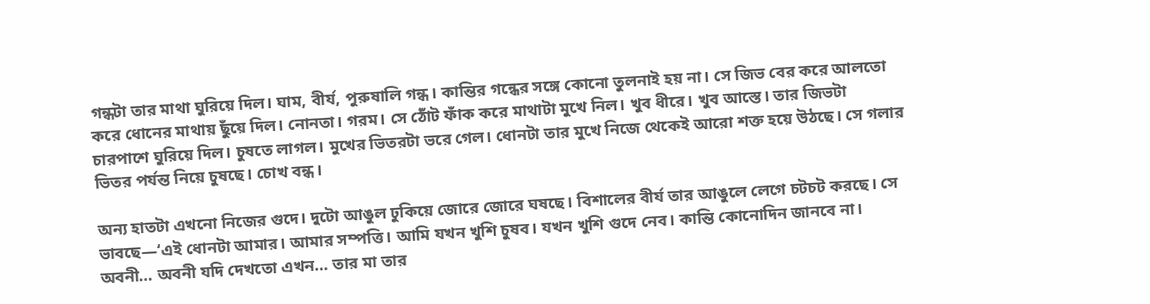গন্ধটা তার মাথা ঘুরিয়ে দিল। ঘাম, বীর্য, পুরুষালি গন্ধ। কান্তির গন্ধের সঙ্গে কোনো তুলনাই হয় না। সে জিভ বের করে আলতো করে ধোনের মাথায় ছুঁয়ে দিল। নোনতা। গরম। সে ঠোঁট ফাঁক করে মাথাটা মুখে নিল। খুব ধীরে। খুব আস্তে। তার জিভটা চারপাশে ঘুরিয়ে দিল। চুষতে লাগল। মুখের ভিতরটা ভরে গেল। ধোনটা তার মুখে নিজে থেকেই আরো শক্ত হয়ে উঠছে। সে গলার ভিতর পর্যন্ত নিয়ে চুষছে। চোখ বন্ধ।

অন্য হাতটা এখনো নিজের গুদে। দুটো আঙুল ঢুকিয়ে জোরে জোরে ঘষছে। বিশালের বীর্য তার আঙুলে লেগে চটচট করছে। সে ভাবছে—‘এই ধোনটা আমার। আমার সম্পত্তি। আমি যখন খুশি চুষব। যখন খুশি গুদে নেব। কান্তি কোনোদিন জানবে না। অবনী… অবনী যদি দেখতো এখন… তার মা তার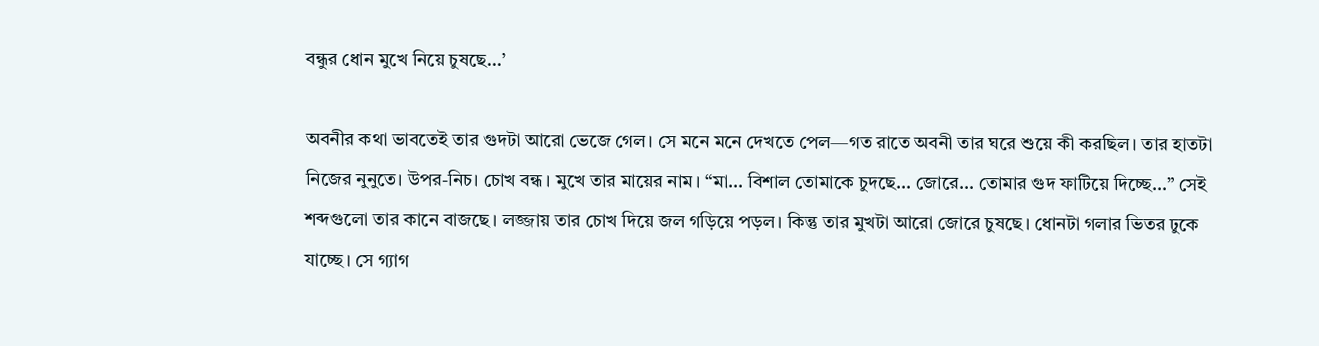বন্ধুর ধোন মুখে নিয়ে চুষছে…’

অবনীর কথা ভাবতেই তার গুদটা আরো ভেজে গেল। সে মনে মনে দেখতে পেল—গত রাতে অবনী তার ঘরে শুয়ে কী করছিল। তার হাতটা নিজের নুনুতে। উপর-নিচ। চোখ বন্ধ। মুখে তার মায়ের নাম। “মা… বিশাল তোমাকে চুদছে… জোরে… তোমার গুদ ফাটিয়ে দিচ্ছে…” সেই শব্দগুলো তার কানে বাজছে। লজ্জায় তার চোখ দিয়ে জল গড়িয়ে পড়ল। কিন্তু তার মুখটা আরো জোরে চুষছে। ধোনটা গলার ভিতর ঢুকে যাচ্ছে। সে গ্যাগ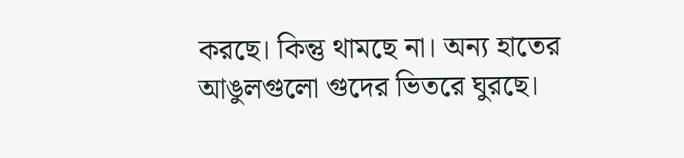করছে। কিন্তু থামছে না। অন্য হাতের আঙুলগুলো গুদের ভিতরে ঘুরছে।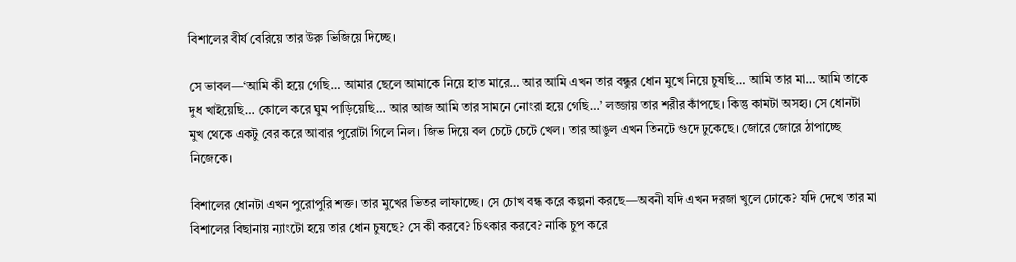বিশালের বীর্য বেরিয়ে তার উরু ভিজিয়ে দিচ্ছে।

সে ভাবল—‘আমি কী হয়ে গেছি… আমার ছেলে আমাকে নিয়ে হাত মারে… আর আমি এখন তার বন্ধুর ধোন মুখে নিয়ে চুষছি… আমি তার মা… আমি তাকে দুধ খাইয়েছি… কোলে করে ঘুম পাড়িয়েছি… আর আজ আমি তার সামনে নোংরা হয়ে গেছি…’ লজ্জায় তার শরীর কাঁপছে। কিন্তু কামটা অসহ্য। সে ধোনটা মুখ থেকে একটু বের করে আবার পুরোটা গিলে নিল। জিভ দিয়ে বল চেটে চেটে খেল। তার আঙুল এখন তিনটে গুদে ঢুকেছে। জোরে জোরে ঠাপাচ্ছে নিজেকে।

বিশালের ধোনটা এখন পুরোপুরি শক্ত। তার মুখের ভিতর লাফাচ্ছে। সে চোখ বন্ধ করে কল্পনা করছে—অবনী যদি এখন দরজা খুলে ঢোকে? যদি দেখে তার মা বিশালের বিছানায় ন্যাংটো হয়ে তার ধোন চুষছে? সে কী করবে? চিৎকার করবে? নাকি চুপ করে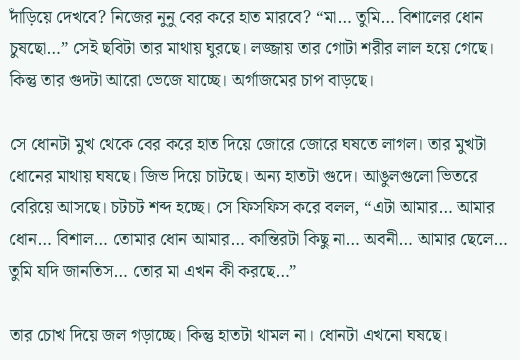দাঁড়িয়ে দেখবে? নিজের নুনু বের করে হাত মারবে? “মা… তুমি… বিশালের ধোন চুষছো…” সেই ছবিটা তার মাথায় ঘুরছে। লজ্জায় তার গোটা শরীর লাল হয়ে গেছে। কিন্তু তার গুদটা আরো ভেজে যাচ্ছে। অর্গাজমের চাপ বাড়ছে।

সে ধোনটা মুখ থেকে বের করে হাত দিয়ে জোরে জোরে ঘষতে লাগল। তার মুখটা ধোনের মাথায় ঘষছে। জিভ দিয়ে চাটছে। অন্য হাতটা গুদে। আঙুলগুলো ভিতরে বেরিয়ে আসছে। চটচট শব্দ হচ্ছে। সে ফিসফিস করে বলল, “এটা আমার… আমার ধোন… বিশাল… তোমার ধোন আমার… কান্তিরটা কিছু না… অবনী… আমার ছেলে… তুমি যদি জানতিস… তোর মা এখন কী করছে…”

তার চোখ দিয়ে জল গড়াচ্ছে। কিন্তু হাতটা থামল না। ধোনটা এখনো ঘষছে।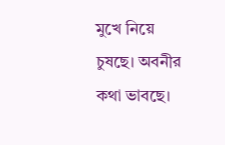মুখে নিয়ে চুষছে। অবনীর কথা ভাবছে।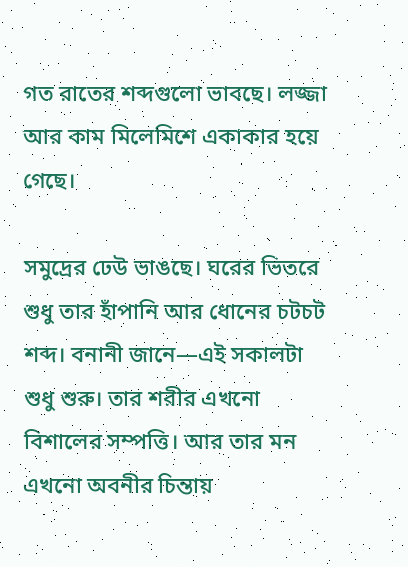গত রাতের শব্দগুলো ভাবছে। লজ্জা আর কাম মিলেমিশে একাকার হয়ে গেছে।

সমুদ্রের ঢেউ ভাঙছে। ঘরের ভিতরে শুধু তার হাঁপানি আর ধোনের চটচট শব্দ। বনানী জানে—এই সকালটা শুধু শুরু। তার শরীর এখনো বিশালের সম্পত্তি। আর তার মন এখনো অবনীর চিন্তায়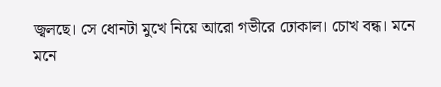জ্বলছে। সে ধোনটা মুখে নিয়ে আরো গভীরে ঢোকাল। চোখ বন্ধ। মনে মনে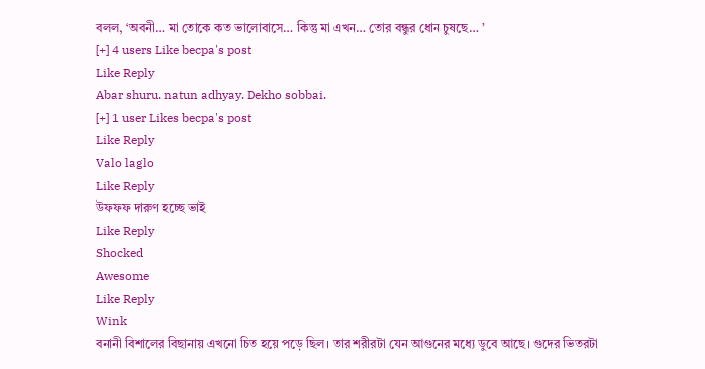বলল, ‘অবনী… মা তোকে কত ভালোবাসে… কিন্তু মা এখন… তোর বন্ধুর ধোন চুষছে… ’
[+] 4 users Like becpa's post
Like Reply
Abar shuru. natun adhyay. Dekho sobbai.
[+] 1 user Likes becpa's post
Like Reply
Valo laglo
Like Reply
উফফফ দারুণ হচ্ছে ভাই
Like Reply
Shocked
Awesome
Like Reply
Wink
বনানী বিশালের বিছানায় এখনো চিত হয়ে পড়ে ছিল। তার শরীরটা যেন আগুনের মধ্যে ডুবে আছে। গুদের ভিতরটা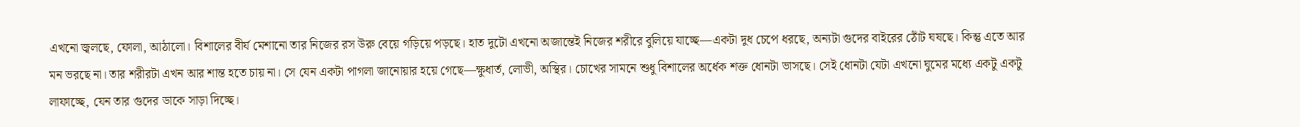এখনো জ্বলছে, ফোলা, আঠালো। বিশালের বীর্য মেশানো তার নিজের রস উরু বেয়ে গড়িয়ে পড়ছে। হাত দুটো এখনো অজান্তেই নিজের শরীরে বুলিয়ে যাচ্ছে—একটা দুধ চেপে ধরছে, অন্যটা গুদের বাইরের ঠোঁট ঘষছে। কিন্তু এতে আর মন ভরছে না। তার শরীরটা এখন আর শান্ত হতে চায় না। সে যেন একটা পাগলা জানোয়ার হয়ে গেছে—ক্ষুধার্ত, লোভী, অস্থির। চোখের সামনে শুধু বিশালের অর্ধেক শক্ত ধোনটা ভাসছে। সেই ধোনটা যেটা এখনো ঘুমের মধ্যে একটু একটু লাফাচ্ছে, যেন তার গুদের ডাকে সাড়া দিচ্ছে।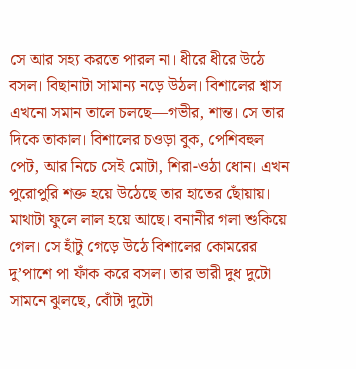সে আর সহ্য করতে পারল না। ধীরে ধীরে উঠে বসল। বিছানাটা সামান্য নড়ে উঠল। বিশালের শ্বাস এখনো সমান তালে চলছে—গভীর, শান্ত। সে তার দিকে তাকাল। বিশালের চওড়া বুক, পেশিবহুল পেট, আর নিচে সেই মোটা, শিরা-ওঠা ধোন। এখন পুরোপুরি শক্ত হয়ে উঠেছে তার হাতের ছোঁয়ায়। মাথাটা ফুলে লাল হয়ে আছে। বনানীর গলা শুকিয়ে গেল। সে হাঁটু গেড়ে উঠে বিশালের কোমরের দু’পাশে পা ফাঁক করে বসল। তার ভারী দুধ দুটো সামনে ঝুলছে, বোঁটা দুটো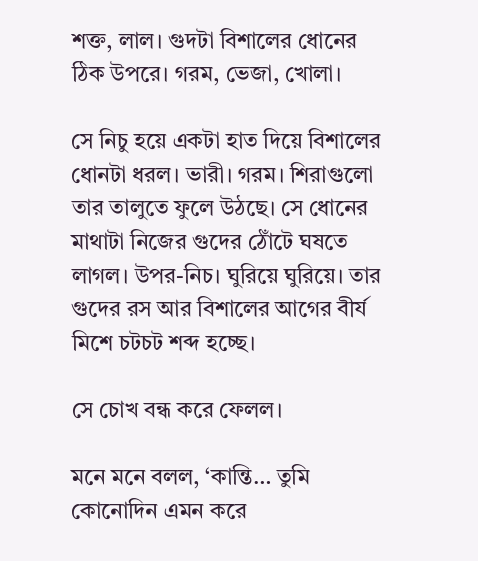শক্ত, লাল। গুদটা বিশালের ধোনের ঠিক উপরে। গরম, ভেজা, খোলা।

সে নিচু হয়ে একটা হাত দিয়ে বিশালের ধোনটা ধরল। ভারী। গরম। শিরাগুলো তার তালুতে ফুলে উঠছে। সে ধোনের মাথাটা নিজের গুদের ঠোঁটে ঘষতে লাগল। উপর-নিচ। ঘুরিয়ে ঘুরিয়ে। তার গুদের রস আর বিশালের আগের বীর্য মিশে চটচট শব্দ হচ্ছে।

সে চোখ বন্ধ করে ফেলল।

মনে মনে বলল, ‘কান্তি… তুমি কোনোদিন এমন করে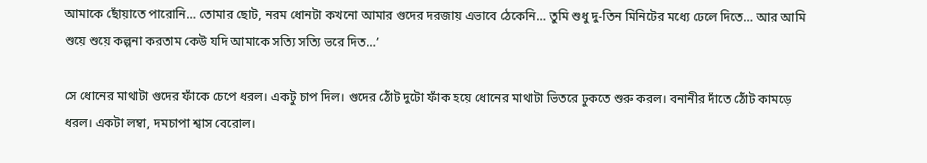আমাকে ছোঁয়াতে পারোনি… তোমার ছোট, নরম ধোনটা কখনো আমার গুদের দরজায় এভাবে ঠেকেনি… তুমি শুধু দু-তিন মিনিটের মধ্যে ঢেলে দিতে… আর আমি শুয়ে শুয়ে কল্পনা করতাম কেউ যদি আমাকে সত্যি সত্যি ভরে দিত…’

সে ধোনের মাথাটা গুদের ফাঁকে চেপে ধরল। একটু চাপ দিল। গুদের ঠোঁট দুটো ফাঁক হয়ে ধোনের মাথাটা ভিতরে ঢুকতে শুরু করল। বনানীর দাঁতে ঠোঁট কামড়ে ধরল। একটা লম্বা, দমচাপা শ্বাস বেরোল।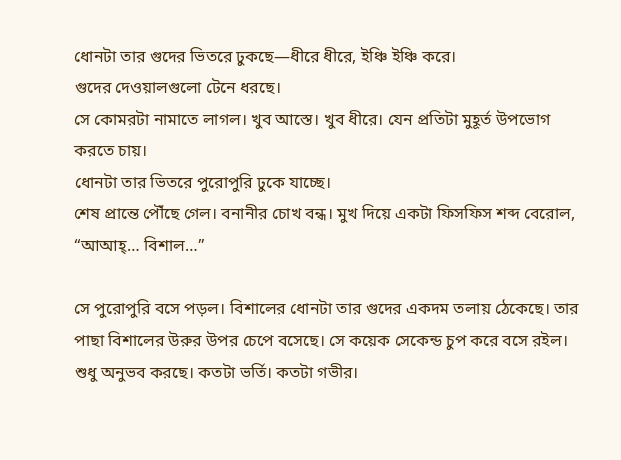ধোনটা তার গুদের ভিতরে ঢুকছে—ধীরে ধীরে, ইঞ্চি ইঞ্চি করে।
গুদের দেওয়ালগুলো টেনে ধরছে।
সে কোমরটা নামাতে লাগল। খুব আস্তে। খুব ধীরে। যেন প্রতিটা মুহূর্ত উপভোগ করতে চায়।
ধোনটা তার ভিতরে পুরোপুরি ঢুকে যাচ্ছে।
শেষ প্রান্তে পৌঁছে গেল। বনানীর চোখ বন্ধ। মুখ দিয়ে একটা ফিসফিস শব্দ বেরোল, “আআহ্… বিশাল…”

সে পুরোপুরি বসে পড়ল। বিশালের ধোনটা তার গুদের একদম তলায় ঠেকেছে। তার পাছা বিশালের উরুর উপর চেপে বসেছে। সে কয়েক সেকেন্ড চুপ করে বসে রইল। শুধু অনুভব করছে। কতটা ভর্তি। কতটা গভীর।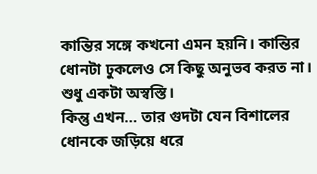কান্তির সঙ্গে কখনো এমন হয়নি। কান্তির ধোনটা ঢুকলেও সে কিছু অনুভব করত না। শুধু একটা অস্বস্তি।
কিন্তু এখন… তার গুদটা যেন বিশালের ধোনকে জড়িয়ে ধরে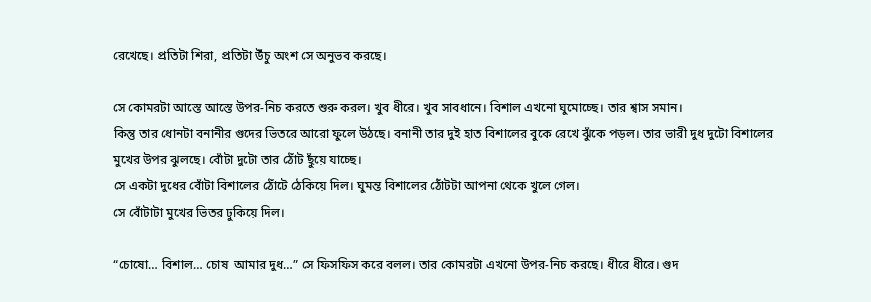রেখেছে। প্রতিটা শিরা, প্রতিটা উঁচু অংশ সে অনুভব করছে।

সে কোমরটা আস্তে আস্তে উপর-নিচ করতে শুরু করল। খুব ধীরে। খুব সাবধানে। বিশাল এখনো ঘুমোচ্ছে। তার শ্বাস সমান।
কিন্তু তার ধোনটা বনানীর গুদের ভিতরে আরো ফুলে উঠছে। বনানী তার দুই হাত বিশালের বুকে রেখে ঝুঁকে পড়ল। তার ভারী দুধ দুটো বিশালের মুখের উপর ঝুলছে। বোঁটা দুটো তার ঠোঁট ছুঁয়ে যাচ্ছে।
সে একটা দুধের বোঁটা বিশালের ঠোঁটে ঠেকিয়ে দিল। ঘুমন্ত বিশালের ঠোঁটটা আপনা থেকে খুলে গেল।
সে বোঁটাটা মুখের ভিতর ঢুকিয়ে দিল।

“চোষো… বিশাল… চোষ  আমার দুধ…” সে ফিসফিস করে বলল। তার কোমরটা এখনো উপর-নিচ করছে। ধীরে ধীরে। গুদ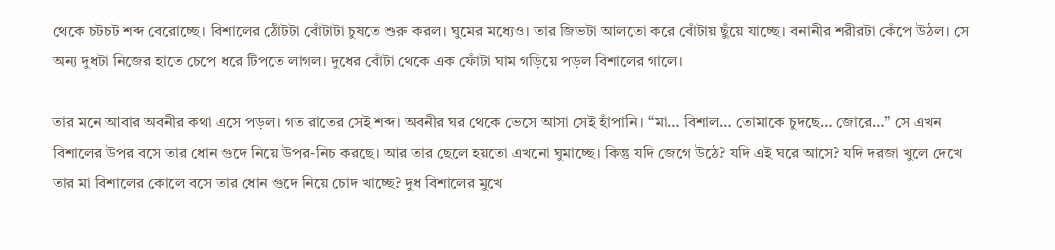থেকে চটচট শব্দ বেরোচ্ছে। বিশালের ঠোঁটটা বোঁটাটা চুষতে শুরু করল। ঘুমের মধ্যেও। তার জিভটা আলতো করে বোঁটায় ছুঁয়ে যাচ্ছে। বনানীর শরীরটা কেঁপে উঠল। সে অন্য দুধটা নিজের হাতে চেপে ধরে টিপতে লাগল। দুধের বোঁটা থেকে এক ফোঁটা ঘাম গড়িয়ে পড়ল বিশালের গালে।

তার মনে আবার অবনীর কথা এসে পড়ল। গত রাতের সেই শব্দ। অবনীর ঘর থেকে ভেসে আসা সেই হাঁপানি। “মা… বিশাল… তোমাকে চুদছে… জোরে…” সে এখন বিশালের উপর বসে তার ধোন গুদে নিয়ে উপর-নিচ করছে। আর তার ছেলে হয়তো এখনো ঘুমাচ্ছে। কিন্তু যদি জেগে উঠে? যদি এই ঘরে আসে? যদি দরজা খুলে দেখে তার মা বিশালের কোলে বসে তার ধোন গুদে নিয়ে চোদ খাচ্ছে? দুধ বিশালের মুখে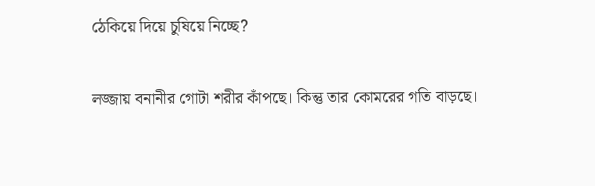ঠেকিয়ে দিয়ে চুষিয়ে নিচ্ছে?

লজ্জায় বনানীর গোটা শরীর কাঁপছে। কিন্তু তার কোমরের গতি বাড়ছে।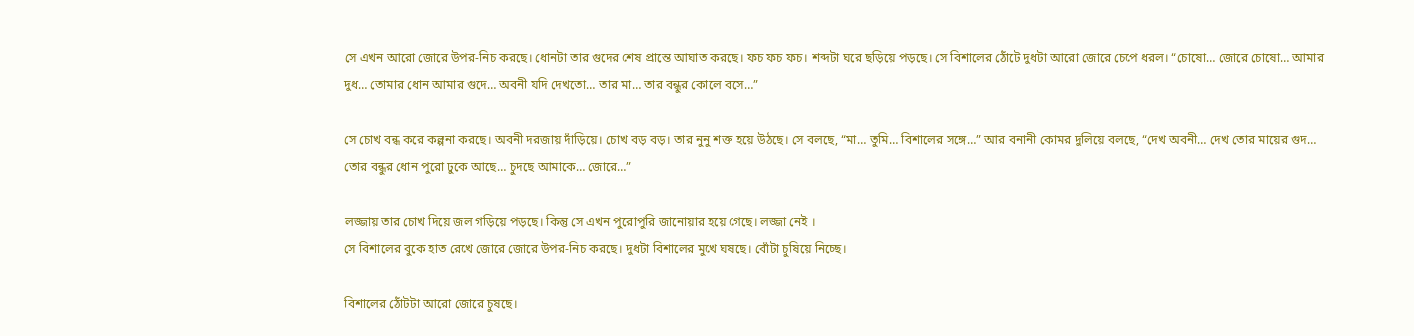সে এখন আরো জোরে উপর-নিচ করছে। ধোনটা তার গুদের শেষ প্রান্তে আঘাত করছে। ফচ ফচ ফচ। শব্দটা ঘরে ছড়িয়ে পড়ছে। সে বিশালের ঠোঁটে দুধটা আরো জোরে চেপে ধরল। “চোষো… জোরে চোষো… আমার দুধ… তোমার ধোন আমার গুদে… অবনী যদি দেখতো… তার মা… তার বন্ধুর কোলে বসে…”

সে চোখ বন্ধ করে কল্পনা করছে। অবনী দরজায় দাঁড়িয়ে। চোখ বড় বড়। তার নুনু শক্ত হয়ে উঠছে। সে বলছে, “মা… তুমি… বিশালের সঙ্গে…” আর বনানী কোমর দুলিয়ে বলছে, “দেখ অবনী… দেখ তোর মায়ের গুদ… তোর বন্ধুর ধোন পুরো ঢুকে আছে… চুদছে আমাকে… জোরে…”

লজ্জায় তার চোখ দিয়ে জল গড়িয়ে পড়ছে। কিন্তু সে এখন পুরোপুরি জানোয়ার হয়ে গেছে। লজ্জা নেই ।
সে বিশালের বুকে হাত রেখে জোরে জোরে উপর-নিচ করছে। দুধটা বিশালের মুখে ঘষছে। বোঁটা চুষিয়ে নিচ্ছে।

বিশালের ঠোঁটটা আরো জোরে চুষছে।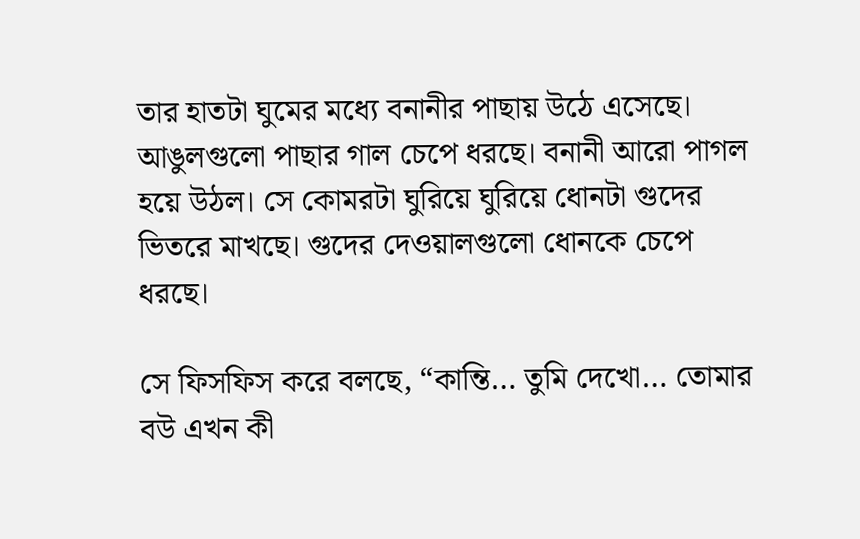তার হাতটা ঘুমের মধ্যে বনানীর পাছায় উঠে এসেছে। আঙুলগুলো পাছার গাল চেপে ধরছে। বনানী আরো পাগল হয়ে উঠল। সে কোমরটা ঘুরিয়ে ঘুরিয়ে ধোনটা গুদের ভিতরে মাখছে। গুদের দেওয়ালগুলো ধোনকে চেপে ধরছে।

সে ফিসফিস করে বলছে, “কান্তি… তুমি দেখো… তোমার বউ এখন কী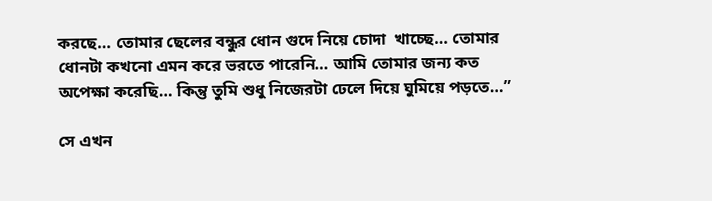করছে… তোমার ছেলের বন্ধুর ধোন গুদে নিয়ে চোদা  খাচ্ছে… তোমার ধোনটা কখনো এমন করে ভরতে পারেনি… আমি তোমার জন্য কত অপেক্ষা করেছি… কিন্তু তুমি শুধু নিজেরটা ঢেলে দিয়ে ঘুমিয়ে পড়তে…”

সে এখন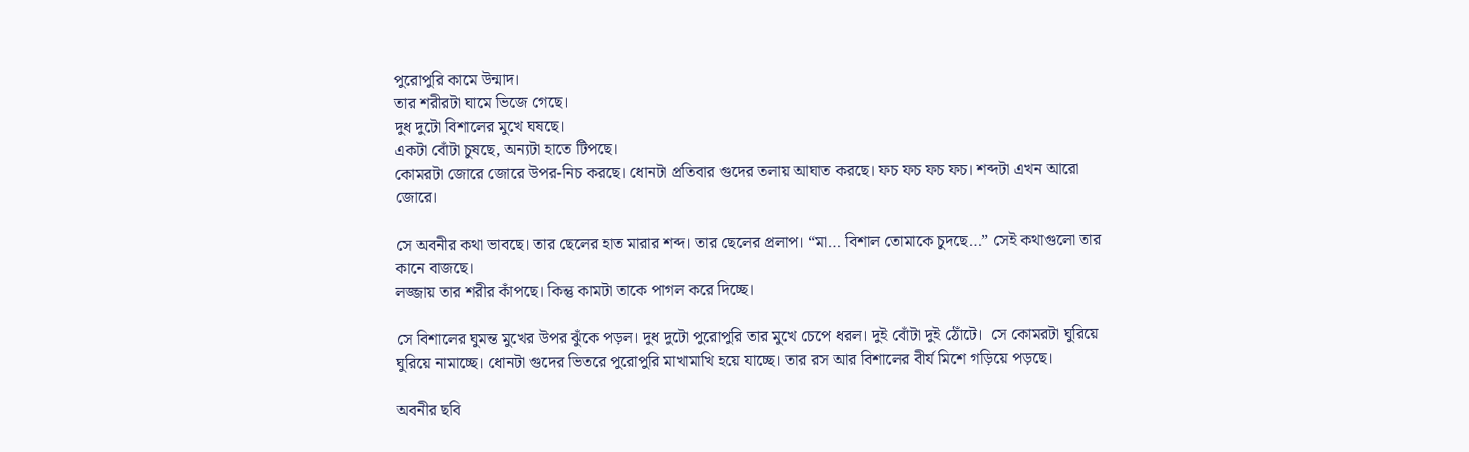পুরোপুরি কামে উন্মাদ।
তার শরীরটা ঘামে ভিজে গেছে।
দুধ দুটো বিশালের মুখে ঘষছে।
একটা বোঁটা চুষছে, অন্যটা হাতে টিপছে।
কোমরটা জোরে জোরে উপর-নিচ করছে। ধোনটা প্রতিবার গুদের তলায় আঘাত করছে। ফচ ফচ ফচ ফচ। শব্দটা এখন আরো জোরে।

সে অবনীর কথা ভাবছে। তার ছেলের হাত মারার শব্দ। তার ছেলের প্রলাপ। “মা… বিশাল তোমাকে চুদছে…” সেই কথাগুলো তার কানে বাজছে।
লজ্জায় তার শরীর কাঁপছে। কিন্তু কামটা তাকে পাগল করে দিচ্ছে।

সে বিশালের ঘুমন্ত মুখের উপর ঝুঁকে পড়ল। দুধ দুটো পুরোপুরি তার মুখে চেপে ধরল। দুই বোঁটা দুই ঠোঁটে।  সে কোমরটা ঘুরিয়ে ঘুরিয়ে নামাচ্ছে। ধোনটা গুদের ভিতরে পুরোপুরি মাখামাখি হয়ে যাচ্ছে। তার রস আর বিশালের বীর্য মিশে গড়িয়ে পড়ছে।

অবনীর ছবি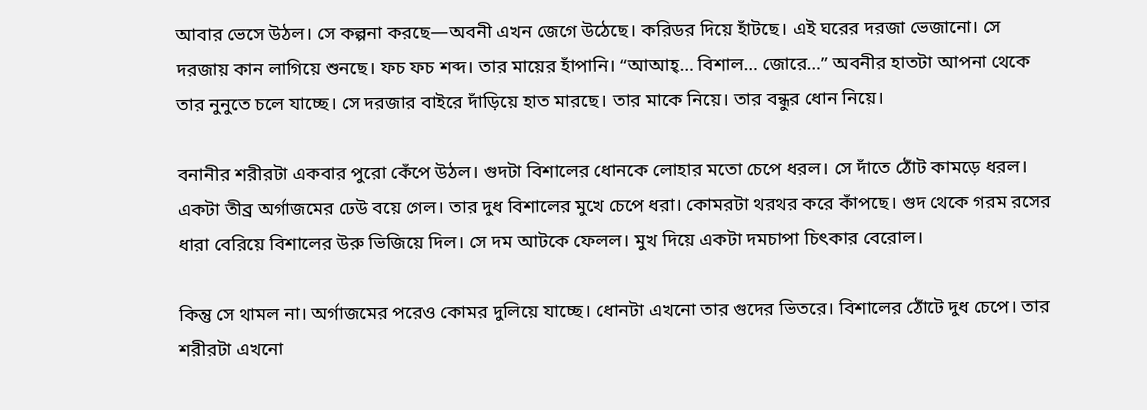আবার ভেসে উঠল। সে কল্পনা করছে—অবনী এখন জেগে উঠেছে। করিডর দিয়ে হাঁটছে। এই ঘরের দরজা ভেজানো। সে দরজায় কান লাগিয়ে শুনছে। ফচ ফচ শব্দ। তার মায়ের হাঁপানি। “আআহ্… বিশাল… জোরে…” অবনীর হাতটা আপনা থেকে তার নুনুতে চলে যাচ্ছে। সে দরজার বাইরে দাঁড়িয়ে হাত মারছে। তার মাকে নিয়ে। তার বন্ধুর ধোন নিয়ে।

বনানীর শরীরটা একবার পুরো কেঁপে উঠল। গুদটা বিশালের ধোনকে লোহার মতো চেপে ধরল। সে দাঁতে ঠোঁট কামড়ে ধরল। একটা তীব্র অর্গাজমের ঢেউ বয়ে গেল। তার দুধ বিশালের মুখে চেপে ধরা। কোমরটা থরথর করে কাঁপছে। গুদ থেকে গরম রসের ধারা বেরিয়ে বিশালের উরু ভিজিয়ে দিল। সে দম আটকে ফেলল। মুখ দিয়ে একটা দমচাপা চিৎকার বেরোল।

কিন্তু সে থামল না। অর্গাজমের পরেও কোমর দুলিয়ে যাচ্ছে। ধোনটা এখনো তার গুদের ভিতরে। বিশালের ঠোঁটে দুধ চেপে। তার শরীরটা এখনো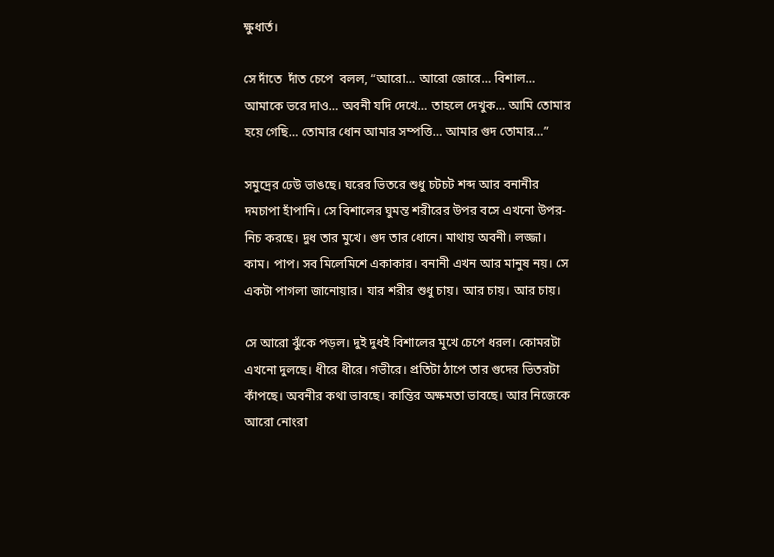ক্ষুধার্ত।

সে দাঁতে  দাঁত চেপে  বলল, “আরো… আরো জোরে… বিশাল… আমাকে ভরে দাও… অবনী যদি দেখে… তাহলে দেখুক… আমি তোমার হয়ে গেছি… তোমার ধোন আমার সম্পত্তি… আমার গুদ তোমার…”

সমুদ্রের ঢেউ ভাঙছে। ঘরের ভিতরে শুধু চটচট শব্দ আর বনানীর দমচাপা হাঁপানি। সে বিশালের ঘুমন্ত শরীরের উপর বসে এখনো উপর-নিচ করছে। দুধ তার মুখে। গুদ তার ধোনে। মাথায় অবনী। লজ্জা। কাম। পাপ। সব মিলেমিশে একাকার। বনানী এখন আর মানুষ নয়। সে একটা পাগলা জানোয়ার। যার শরীর শুধু চায়। আর চায়। আর চায়।

সে আরো ঝুঁকে পড়ল। দুই দুধই বিশালের মুখে চেপে ধরল। কোমরটা এখনো দুলছে। ধীরে ধীরে। গভীরে। প্রতিটা ঠাপে তার গুদের ভিতরটা কাঁপছে। অবনীর কথা ভাবছে। কান্তির অক্ষমতা ভাবছে। আর নিজেকে আরো নোংরা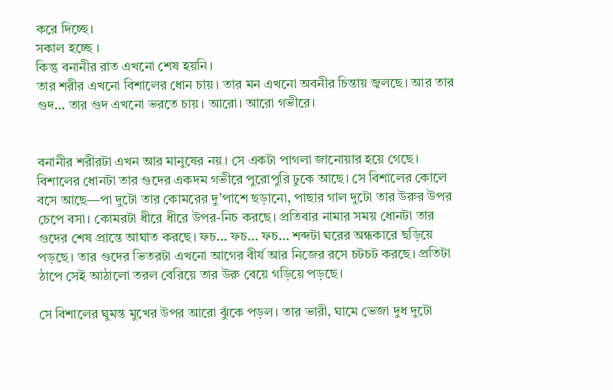করে দিচ্ছে।
সকাল হচ্ছে ।
কিন্তু বনানীর রাত এখনো শেষ হয়নি।
তার শরীর এখনো বিশালের ধোন চায়। তার মন এখনো অবনীর চিন্তায় জ্বলছে। আর তার গুদ… তার গুদ এখনো ভরতে চায়। আরো। আরো গভীরে।


বনানীর শরীরটা এখন আর মানুষের নয়। সে একটা পাগলা জানোয়ার হয়ে গেছে। বিশালের ধোনটা তার গুদের একদম গভীরে পুরোপুরি ঢুকে আছে। সে বিশালের কোলে বসে আছে—পা দুটো তার কোমরের দু’পাশে ছড়ানো, পাছার গাল দুটো তার উরুর উপর চেপে বসা। কোমরটা ধীরে ধীরে উপর-নিচ করছে। প্রতিবার নামার সময় ধোনটা তার গুদের শেষ প্রান্তে আঘাত করছে। ফচ… ফচ… ফচ… শব্দটা ঘরের অন্ধকারে ছড়িয়ে পড়ছে। তার গুদের ভিতরটা এখনো আগের বীর্য আর নিজের রসে চটচট করছে। প্রতিটা ঠাপে সেই আঠালো তরল বেরিয়ে তার উরু বেয়ে গড়িয়ে পড়ছে।

সে বিশালের ঘুমন্ত মুখের উপর আরো ঝুঁকে পড়ল। তার ভারী, ঘামে ভেজা দুধ দুটো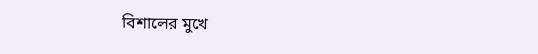বিশালের মুখে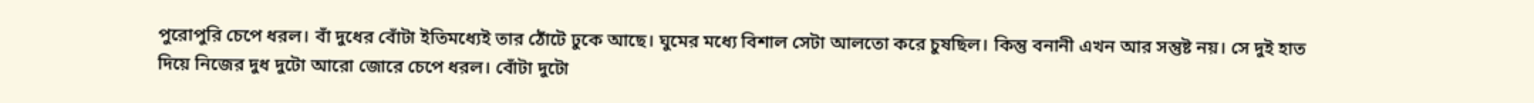পুরোপুরি চেপে ধরল। বাঁ দুধের বোঁটা ইতিমধ্যেই তার ঠোঁটে ঢুকে আছে। ঘুমের মধ্যে বিশাল সেটা আলতো করে চুষছিল। কিন্তু বনানী এখন আর সন্তুষ্ট নয়। সে দুই হাত দিয়ে নিজের দুধ দুটো আরো জোরে চেপে ধরল। বোঁটা দুটো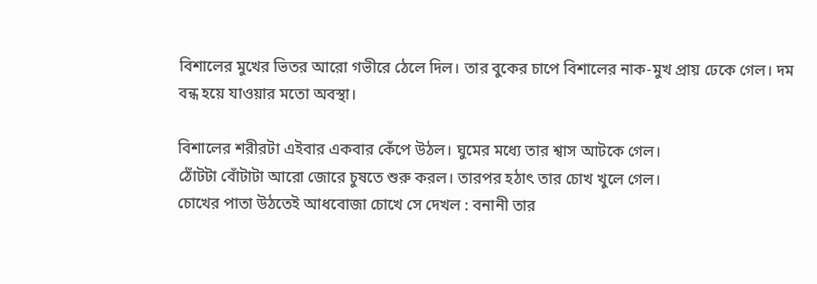বিশালের মুখের ভিতর আরো গভীরে ঠেলে দিল। তার বুকের চাপে বিশালের নাক-মুখ প্রায় ঢেকে গেল। দম বন্ধ হয়ে যাওয়ার মতো অবস্থা।

বিশালের শরীরটা এইবার একবার কেঁপে উঠল। ঘুমের মধ্যে তার শ্বাস আটকে গেল।
ঠোঁটটা বোঁটাটা আরো জোরে চুষতে শুরু করল। তারপর হঠাৎ তার চোখ খুলে গেল।
চোখের পাতা উঠতেই আধবোজা চোখে সে দেখল : বনানী তার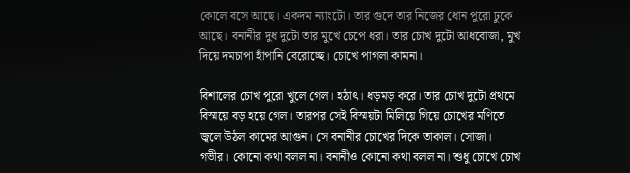কোলে বসে আছে। একদম ন্যাংটো। তার গুদে তার নিজের ধোন পুরো ঢুকে আছে। বনানীর দুধ দুটো তার মুখে চেপে ধরা। তার চোখ দুটো আধবোজা, মুখ দিয়ে দমচাপা হাঁপানি বেরোচ্ছে। চোখে পাগলা কামনা।

বিশালের চোখ পুরো খুলে গেল। হঠাৎ। ধড়মড় করে। তার চোখ দুটো প্রথমে বিস্ময়ে বড় হয়ে গেল। তারপর সেই বিস্ময়টা মিলিয়ে গিয়ে চোখের মণিতে জ্বলে উঠল কামের আগুন। সে বনানীর চোখের দিকে তাকাল। সোজা। গভীর। কোনো কথা বলল না। বনানীও কোনো কথা বলল না। শুধু চোখে চোখ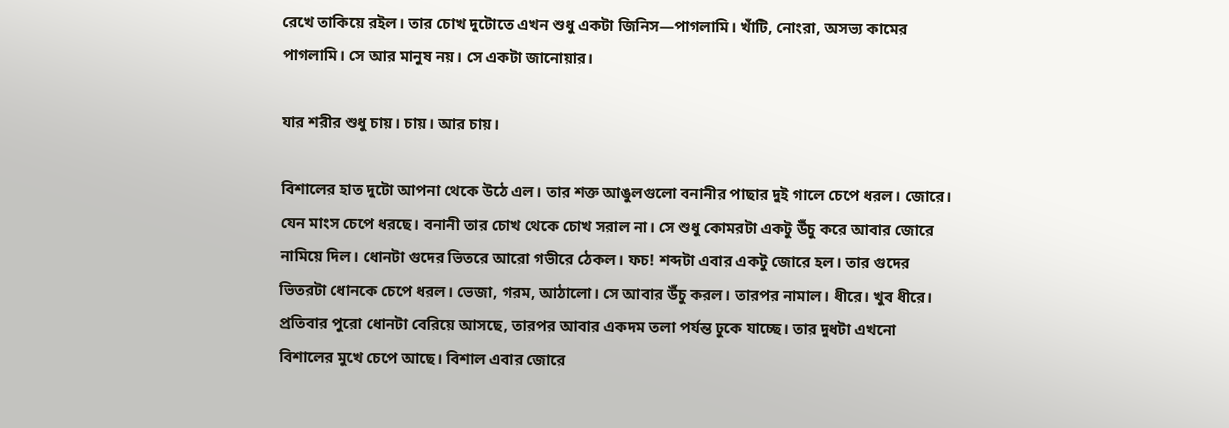রেখে তাকিয়ে রইল। তার চোখ দুটোতে এখন শুধু একটা জিনিস—পাগলামি। খাঁটি, নোংরা, অসভ্য কামের পাগলামি। সে আর মানুষ নয়। সে একটা জানোয়ার।

যার শরীর শুধু চায়। চায়। আর চায়।

বিশালের হাত দুটো আপনা থেকে উঠে এল। তার শক্ত আঙুলগুলো বনানীর পাছার দুই গালে চেপে ধরল। জোরে। যেন মাংস চেপে ধরছে। বনানী তার চোখ থেকে চোখ সরাল না। সে শুধু কোমরটা একটু উঁচু করে আবার জোরে নামিয়ে দিল। ধোনটা গুদের ভিতরে আরো গভীরে ঠেকল। ফচ! শব্দটা এবার একটু জোরে হল। তার গুদের ভিতরটা ধোনকে চেপে ধরল। ভেজা, গরম, আঠালো। সে আবার উঁচু করল। তারপর নামাল। ধীরে। খুব ধীরে। প্রতিবার পুরো ধোনটা বেরিয়ে আসছে, তারপর আবার একদম তলা পর্যন্ত ঢুকে যাচ্ছে। তার দুধটা এখনো বিশালের মুখে চেপে আছে। বিশাল এবার জোরে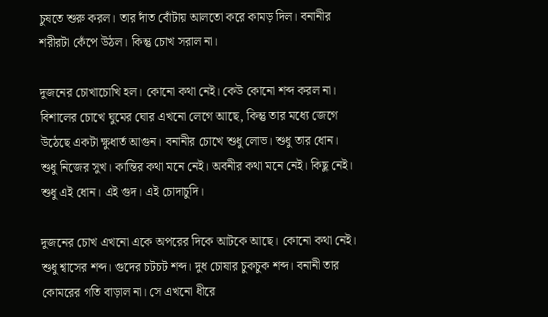চুষতে শুরু করল। তার দাঁত বোঁটায় আলতো করে কামড় দিল। বনানীর শরীরটা কেঁপে উঠল। কিন্তু চোখ সরাল না।

দুজনের চোখাচোখি হল। কোনো কথা নেই। কেউ কোনো শব্দ করল না। বিশালের চোখে ঘুমের ঘোর এখনো লেগে আছে, কিন্তু তার মধ্যে জেগে উঠেছে একটা ক্ষুধার্ত আগুন। বনানীর চোখে শুধু লোভ। শুধু তার ধোন। শুধু নিজের সুখ। কান্তির কথা মনে নেই। অবনীর কথা মনে নেই। কিছু নেই। শুধু এই ধোন। এই গুদ। এই চোদাচুদি।

দুজনের চোখ এখনো একে অপরের দিকে আটকে আছে। কোনো কথা নেই। শুধু শ্বাসের শব্দ। গুদের চটচট শব্দ। দুধ চোষার চুকচুক শব্দ। বনানী তার কোমরের গতি বাড়াল না। সে এখনো ধীরে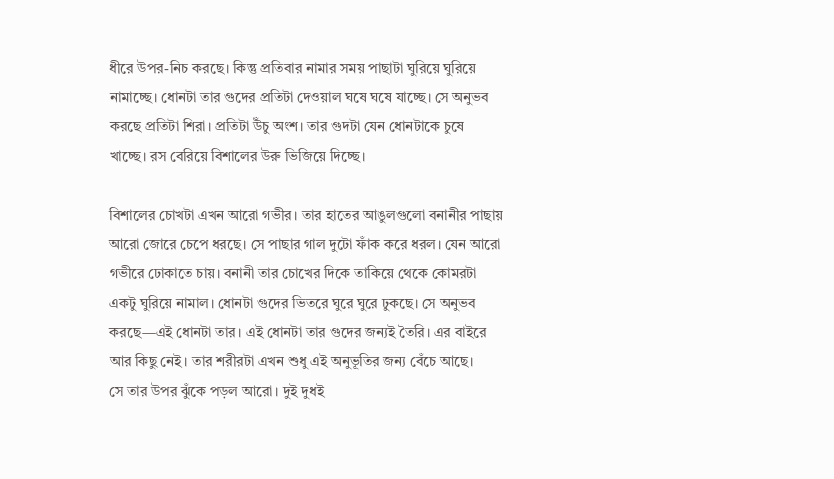ধীরে উপর-নিচ করছে। কিন্তু প্রতিবার নামার সময় পাছাটা ঘুরিয়ে ঘুরিয়ে নামাচ্ছে। ধোনটা তার গুদের প্রতিটা দেওয়াল ঘষে ঘষে যাচ্ছে। সে অনুভব করছে প্রতিটা শিরা। প্রতিটা উঁচু অংশ। তার গুদটা যেন ধোনটাকে চুষে খাচ্ছে। রস বেরিয়ে বিশালের উরু ভিজিয়ে দিচ্ছে।

বিশালের চোখটা এখন আরো গভীর। তার হাতের আঙুলগুলো বনানীর পাছায় আরো জোরে চেপে ধরছে। সে পাছার গাল দুটো ফাঁক করে ধরল। যেন আরো গভীরে ঢোকাতে চায়। বনানী তার চোখের দিকে তাকিয়ে থেকে কোমরটা একটু ঘুরিয়ে নামাল। ধোনটা গুদের ভিতরে ঘুরে ঘুরে ঢুকছে। সে অনুভব করছে—এই ধোনটা তার। এই ধোনটা তার গুদের জন্যই তৈরি। এর বাইরে আর কিছু নেই। তার শরীরটা এখন শুধু এই অনুভূতির জন্য বেঁচে আছে।
সে তার উপর ঝুঁকে পড়ল আরো। দুই দুধই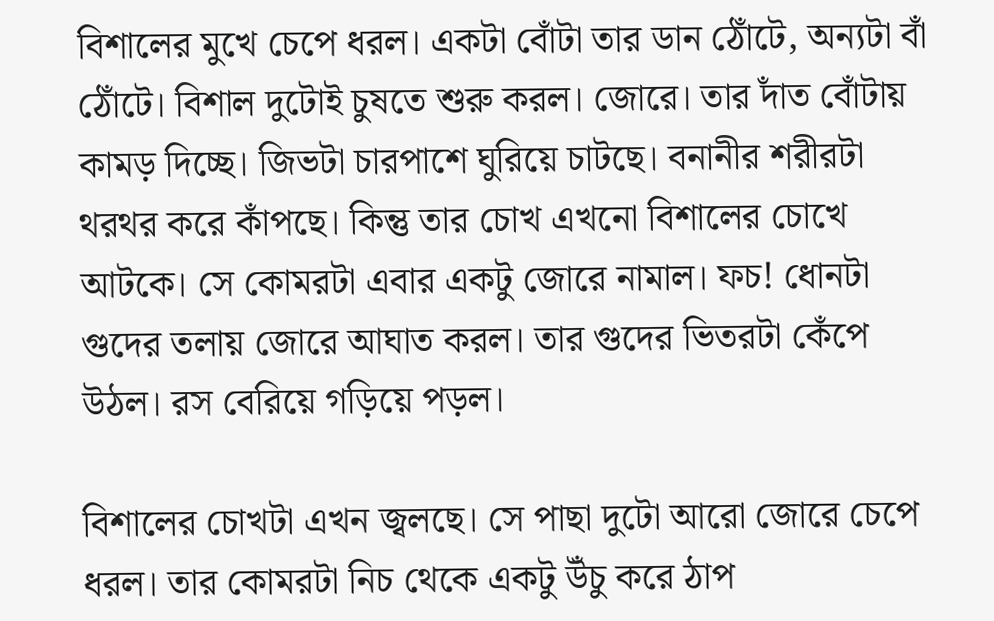বিশালের মুখে চেপে ধরল। একটা বোঁটা তার ডান ঠোঁটে, অন্যটা বাঁ ঠোঁটে। বিশাল দুটোই চুষতে শুরু করল। জোরে। তার দাঁত বোঁটায় কামড় দিচ্ছে। জিভটা চারপাশে ঘুরিয়ে চাটছে। বনানীর শরীরটা থরথর করে কাঁপছে। কিন্তু তার চোখ এখনো বিশালের চোখে আটকে। সে কোমরটা এবার একটু জোরে নামাল। ফচ! ধোনটা গুদের তলায় জোরে আঘাত করল। তার গুদের ভিতরটা কেঁপে উঠল। রস বেরিয়ে গড়িয়ে পড়ল।

বিশালের চোখটা এখন জ্বলছে। সে পাছা দুটো আরো জোরে চেপে ধরল। তার কোমরটা নিচ থেকে একটু উঁচু করে ঠাপ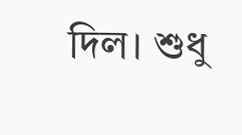দিল। শুধু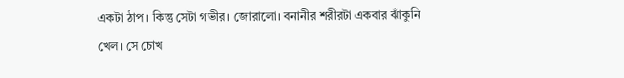একটা ঠাপ। কিন্তু সেটা গভীর। জোরালো। বনানীর শরীরটা একবার ঝাঁকুনি খেল। সে চোখ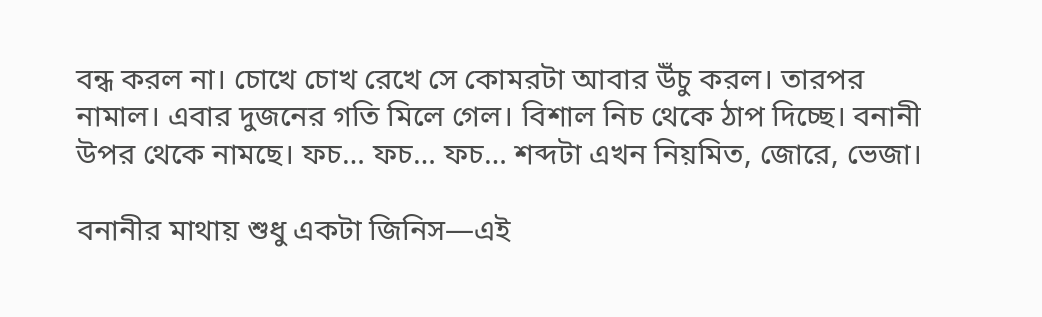বন্ধ করল না। চোখে চোখ রেখে সে কোমরটা আবার উঁচু করল। তারপর নামাল। এবার দুজনের গতি মিলে গেল। বিশাল নিচ থেকে ঠাপ দিচ্ছে। বনানী উপর থেকে নামছে। ফচ… ফচ… ফচ… শব্দটা এখন নিয়মিত, জোরে, ভেজা।

বনানীর মাথায় শুধু একটা জিনিস—এই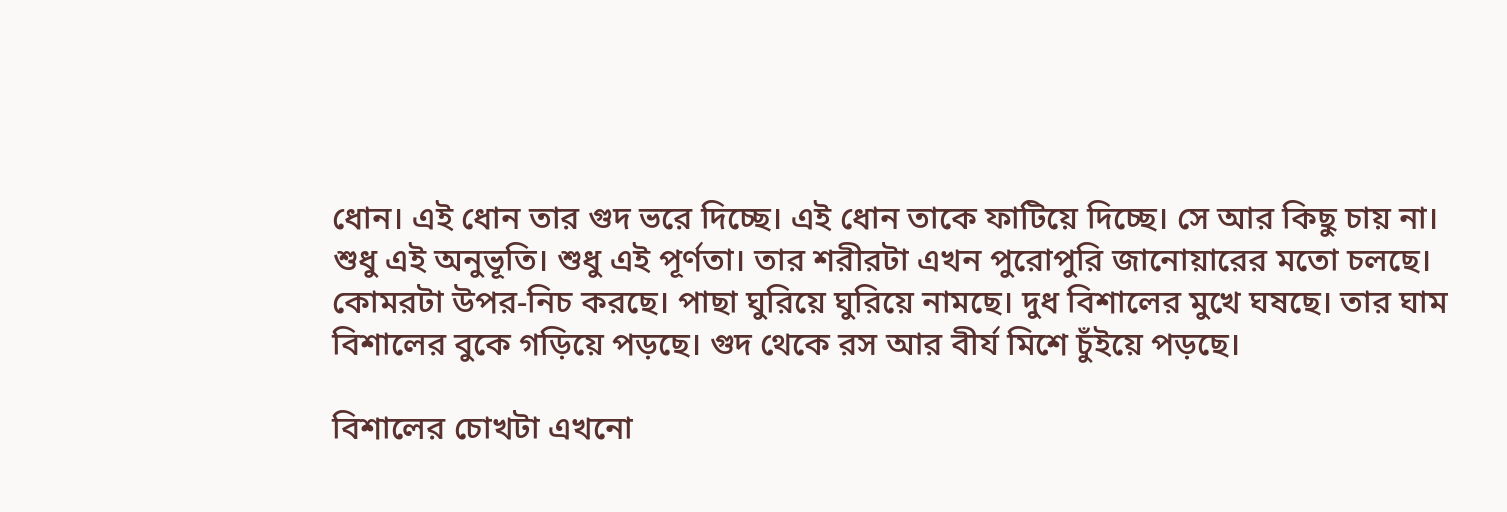ধোন। এই ধোন তার গুদ ভরে দিচ্ছে। এই ধোন তাকে ফাটিয়ে দিচ্ছে। সে আর কিছু চায় না। শুধু এই অনুভূতি। শুধু এই পূর্ণতা। তার শরীরটা এখন পুরোপুরি জানোয়ারের মতো চলছে। কোমরটা উপর-নিচ করছে। পাছা ঘুরিয়ে ঘুরিয়ে নামছে। দুধ বিশালের মুখে ঘষছে। তার ঘাম বিশালের বুকে গড়িয়ে পড়ছে। গুদ থেকে রস আর বীর্য মিশে চুঁইয়ে পড়ছে।

বিশালের চোখটা এখনো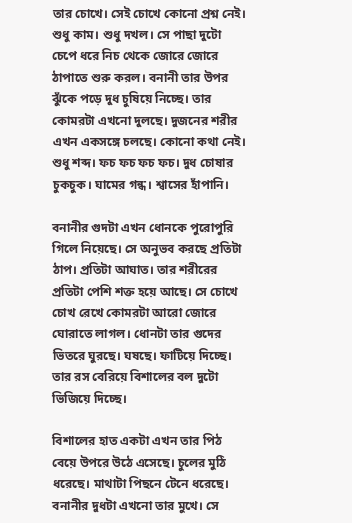তার চোখে। সেই চোখে কোনো প্রশ্ন নেই। শুধু কাম। শুধু দখল। সে পাছা দুটো চেপে ধরে নিচ থেকে জোরে জোরে ঠাপাতে শুরু করল। বনানী তার উপর ঝুঁকে পড়ে দুধ চুষিয়ে নিচ্ছে। তার কোমরটা এখনো দুলছে। দুজনের শরীর এখন একসঙ্গে চলছে। কোনো কথা নেই। শুধু শব্দ। ফচ ফচ ফচ ফচ। দুধ চোষার চুকচুক। ঘামের গন্ধ। শ্বাসের হাঁপানি।

বনানীর গুদটা এখন ধোনকে পুরোপুরি গিলে নিয়েছে। সে অনুভব করছে প্রতিটা ঠাপ। প্রতিটা আঘাত। তার শরীরের প্রতিটা পেশি শক্ত হয়ে আছে। সে চোখে চোখ রেখে কোমরটা আরো জোরে ঘোরাতে লাগল। ধোনটা তার গুদের ভিতরে ঘুরছে। ঘষছে। ফাটিয়ে দিচ্ছে। তার রস বেরিয়ে বিশালের বল দুটো ভিজিয়ে দিচ্ছে।

বিশালের হাত একটা এখন তার পিঠ বেয়ে উপরে উঠে এসেছে। চুলের মুঠি ধরেছে। মাথাটা পিছনে টেনে ধরেছে। বনানীর দুধটা এখনো তার মুখে। সে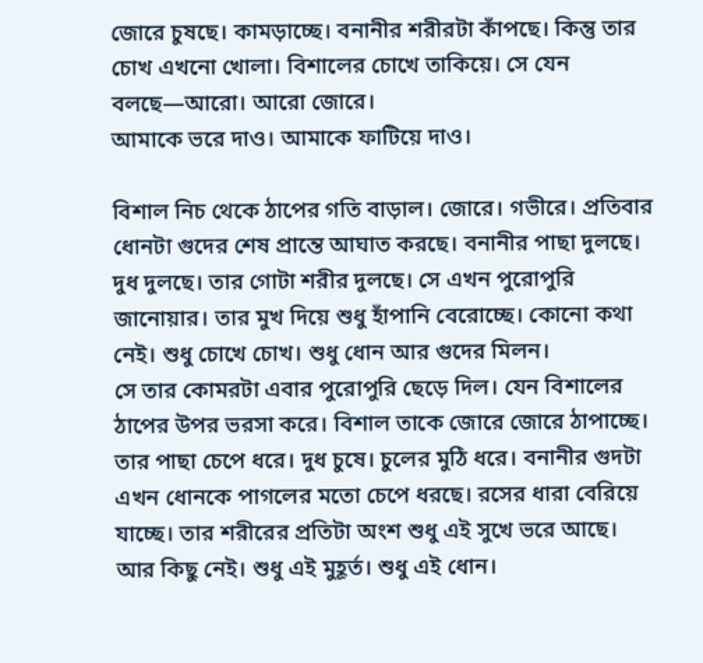জোরে চুষছে। কামড়াচ্ছে। বনানীর শরীরটা কাঁপছে। কিন্তু তার চোখ এখনো খোলা। বিশালের চোখে তাকিয়ে। সে যেন বলছে—আরো। আরো জোরে।
আমাকে ভরে দাও। আমাকে ফাটিয়ে দাও।

বিশাল নিচ থেকে ঠাপের গতি বাড়াল। জোরে। গভীরে। প্রতিবার ধোনটা গুদের শেষ প্রান্তে আঘাত করছে। বনানীর পাছা দুলছে। দুধ দুলছে। তার গোটা শরীর দুলছে। সে এখন পুরোপুরি জানোয়ার। তার মুখ দিয়ে শুধু হাঁপানি বেরোচ্ছে। কোনো কথা নেই। শুধু চোখে চোখ। শুধু ধোন আর গুদের মিলন।
সে তার কোমরটা এবার পুরোপুরি ছেড়ে দিল। যেন বিশালের ঠাপের উপর ভরসা করে। বিশাল তাকে জোরে জোরে ঠাপাচ্ছে। তার পাছা চেপে ধরে। দুধ চুষে। চুলের মুঠি ধরে। বনানীর গুদটা এখন ধোনকে পাগলের মতো চেপে ধরছে। রসের ধারা বেরিয়ে যাচ্ছে। তার শরীরের প্রতিটা অংশ শুধু এই সুখে ভরে আছে। আর কিছু নেই। শুধু এই মুহূর্ত। শুধু এই ধোন।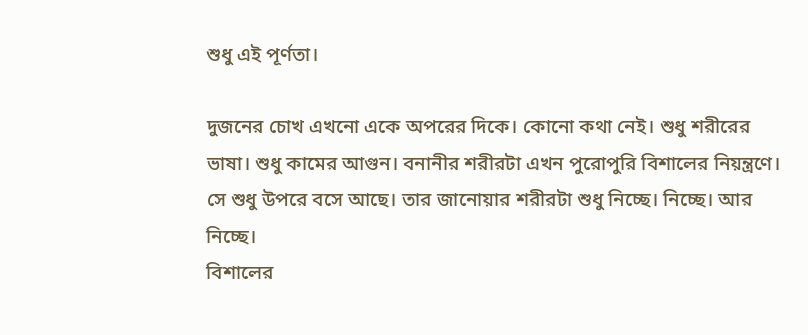শুধু এই পূর্ণতা।

দুজনের চোখ এখনো একে অপরের দিকে। কোনো কথা নেই। শুধু শরীরের ভাষা। শুধু কামের আগুন। বনানীর শরীরটা এখন পুরোপুরি বিশালের নিয়ন্ত্রণে। সে শুধু উপরে বসে আছে। তার জানোয়ার শরীরটা শুধু নিচ্ছে। নিচ্ছে। আর নিচ্ছে।
বিশালের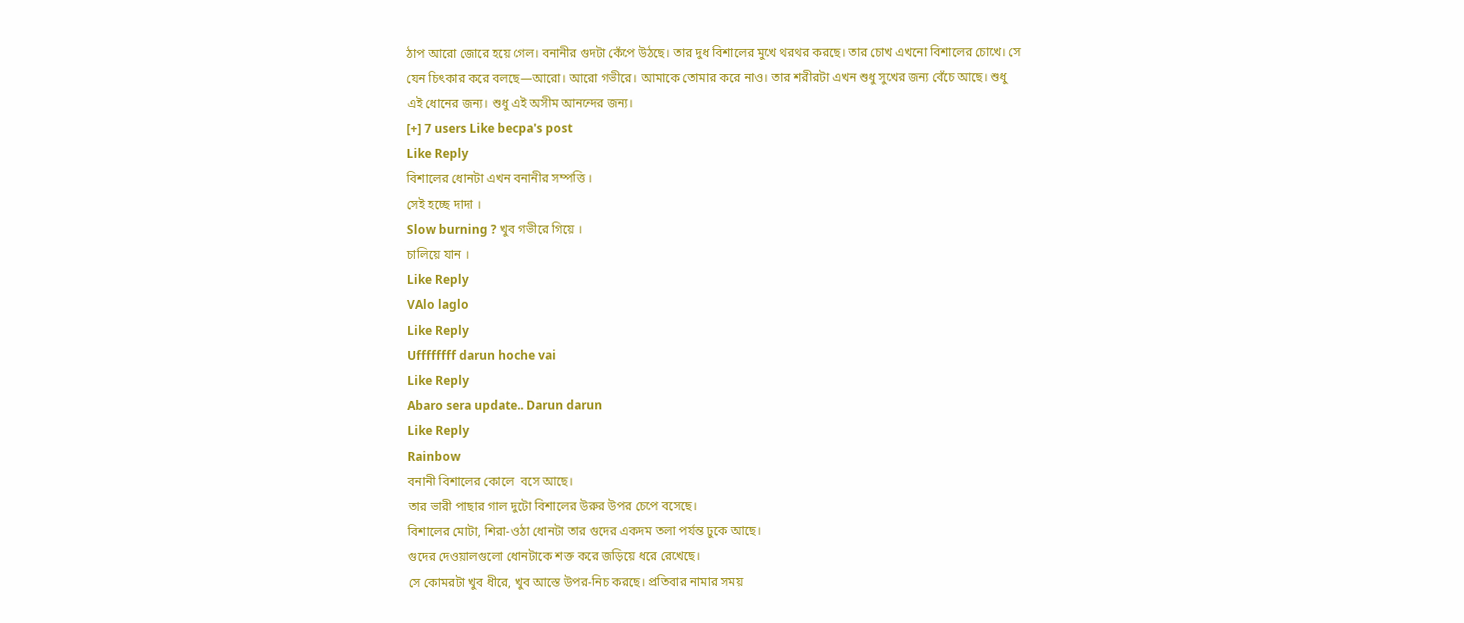ঠাপ আরো জোরে হয়ে গেল। বনানীর গুদটা কেঁপে উঠছে। তার দুধ বিশালের মুখে থরথর করছে। তার চোখ এখনো বিশালের চোখে। সে যেন চিৎকার করে বলছে—আরো। আরো গভীরে। আমাকে তোমার করে নাও। তার শরীরটা এখন শুধু সুখের জন্য বেঁচে আছে। শুধু এই ধোনের জন্য। শুধু এই অসীম আনন্দের জন্য।
[+] 7 users Like becpa's post
Like Reply
বিশালের ধোনটা এখন বনানীর সম্পত্তি ।
সেই হচ্ছে দাদা ।
Slow burning ? খুব গভীরে গিয়ে ।
চালিয়ে যান ।
Like Reply
VAlo laglo
Like Reply
Uffffffff darun hoche vai
Like Reply
Abaro sera update.. Darun darun
Like Reply
Rainbow
বনানী বিশালের কোলে  বসে আছে।
তার ভারী পাছার গাল দুটো বিশালের উরুর উপর চেপে বসেছে।
বিশালের মোটা, শিরা-ওঠা ধোনটা তার গুদের একদম তলা পর্যন্ত ঢুকে আছে।
গুদের দেওয়ালগুলো ধোনটাকে শক্ত করে জড়িয়ে ধরে রেখেছে।
সে কোমরটা খুব ধীরে, খুব আস্তে উপর-নিচ করছে। প্রতিবার নামার সময়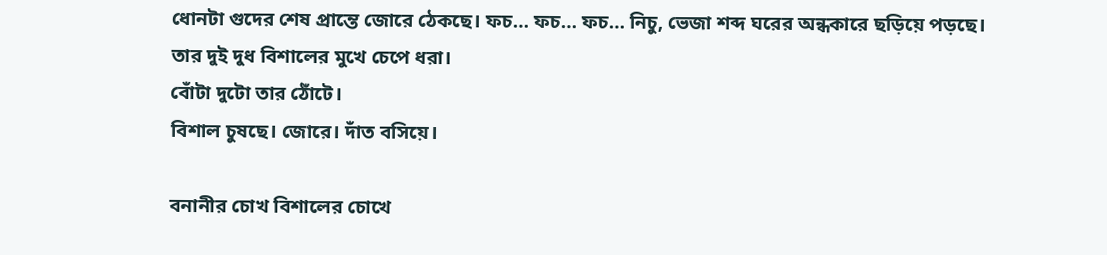ধোনটা গুদের শেষ প্রান্তে জোরে ঠেকছে। ফচ… ফচ… ফচ… নিচু, ভেজা শব্দ ঘরের অন্ধকারে ছড়িয়ে পড়ছে।
তার দুই দুধ বিশালের মুখে চেপে ধরা।
বোঁটা দুটো তার ঠোঁটে।
বিশাল চুষছে। জোরে। দাঁত বসিয়ে।

বনানীর চোখ বিশালের চোখে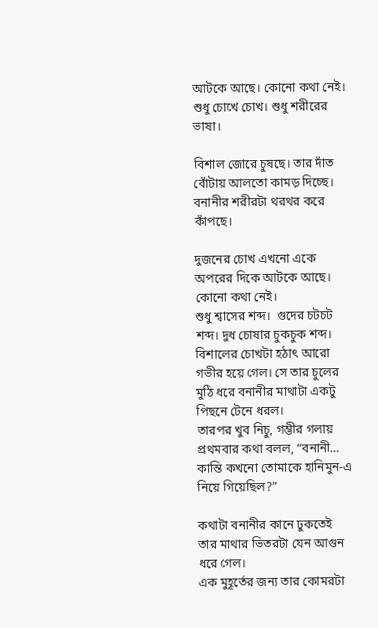আটকে আছে। কোনো কথা নেই। শুধু চোখে চোখ। শুধু শরীরের ভাষা।

বিশাল জোরে চুষছে। তার দাঁত বোঁটায় আলতো কামড় দিচ্ছে। বনানীর শরীরটা থরথর করে কাঁপছে।

দুজনের চোখ এখনো একে অপরের দিকে আটকে আছে। কোনো কথা নেই।
শুধু শ্বাসের শব্দ।  গুদের চটচট শব্দ। দুধ চোষার চুকচুক শব্দ।
বিশালের চোখটা হঠাৎ আরো গভীর হয়ে গেল। সে তার চুলের মুঠি ধরে বনানীর মাথাটা একটু পিছনে টেনে ধরল।
তারপর খুব নিচু, গম্ভীর গলায় প্রথমবার কথা বলল, “বনানী… কান্তি কখনো তোমাকে হানিমুন-এ নিয়ে গিয়েছিল?”

কথাটা বনানীর কানে ঢুকতেই তার মাথার ভিতরটা যেন আগুন ধরে গেল।
এক মুহূর্তের জন্য তার কোমরটা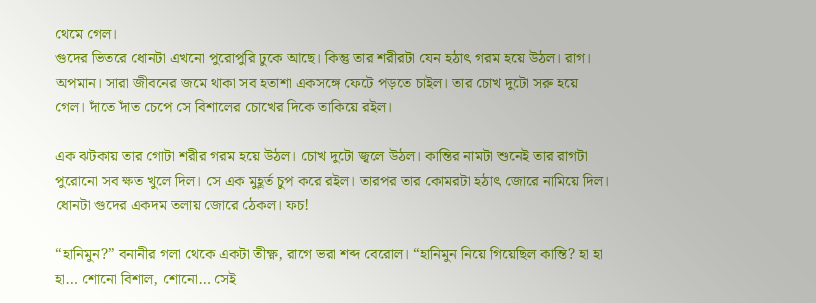থেমে গেল।
গুদের ভিতরে ধোনটা এখনো পুরোপুরি ঢুকে আছে। কিন্তু তার শরীরটা যেন হঠাৎ গরম হয়ে উঠল। রাগ। অপমান। সারা জীবনের জমে থাকা সব হতাশা একসঙ্গে ফেটে পড়তে চাইল। তার চোখ দুটো সরু হয়ে গেল। দাঁতে দাঁত চেপে সে বিশালের চোখের দিকে তাকিয়ে রইল।

এক ঝটকায় তার গোটা শরীর গরম হয়ে উঠল। চোখ দুটো জ্বলে উঠল। কান্তির নামটা শুনেই তার রাগটা পুরোনো সব ক্ষত খুলে দিল। সে এক মুহূর্ত চুপ করে রইল। তারপর তার কোমরটা হঠাৎ জোরে নামিয়ে দিল। ধোনটা গুদের একদম তলায় জোরে ঠেকল। ফচ!

“হানিমুন?” বনানীর গলা থেকে একটা তীক্ষ্ণ, রাগে ভরা শব্দ বেরোল। “হানিমুন নিয়ে গিয়েছিল কান্তি? হা হা হা… শোনো বিশাল, শোনো… সেই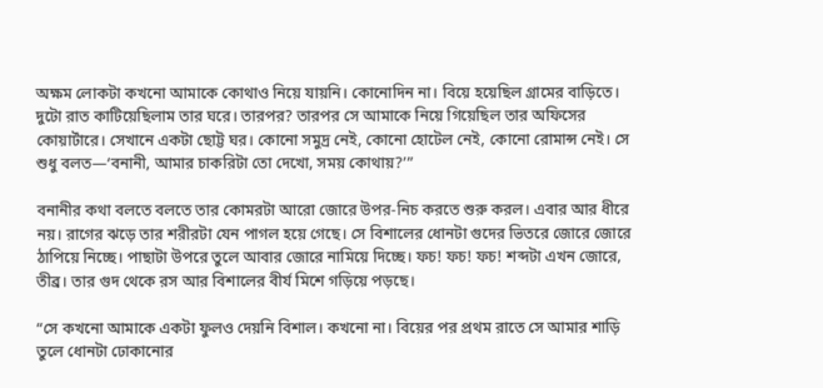অক্ষম লোকটা কখনো আমাকে কোথাও নিয়ে যায়নি। কোনোদিন না। বিয়ে হয়েছিল গ্রামের বাড়িতে। দুটো রাত কাটিয়েছিলাম তার ঘরে। তারপর? তারপর সে আমাকে নিয়ে গিয়েছিল তার অফিসের কোয়ার্টারে। সেখানে একটা ছোট্ট ঘর। কোনো সমুদ্র নেই, কোনো হোটেল নেই, কোনো রোমান্স নেই। সে শুধু বলত—‘বনানী, আমার চাকরিটা তো দেখো, সময় কোথায়?’”

বনানীর কথা বলতে বলতে তার কোমরটা আরো জোরে উপর-নিচ করতে শুরু করল। এবার আর ধীরে নয়। রাগের ঝড়ে তার শরীরটা যেন পাগল হয়ে গেছে। সে বিশালের ধোনটা গুদের ভিতরে জোরে জোরে ঠাপিয়ে নিচ্ছে। পাছাটা উপরে তুলে আবার জোরে নামিয়ে দিচ্ছে। ফচ! ফচ! ফচ! শব্দটা এখন জোরে, তীব্র। তার গুদ থেকে রস আর বিশালের বীর্য মিশে গড়িয়ে পড়ছে।

“সে কখনো আমাকে একটা ফুলও দেয়নি বিশাল। কখনো না। বিয়ের পর প্রথম রাতে সে আমার শাড়ি তুলে ধোনটা ঢোকানোর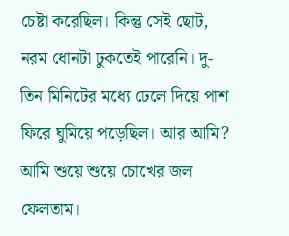চেষ্টা করেছিল। কিন্তু সেই ছোট, নরম ধোনটা ঢুকতেই পারেনি। দু-তিন মিনিটের মধ্যে ঢেলে দিয়ে পাশ ফিরে ঘুমিয়ে পড়েছিল। আর আমি? আমি শুয়ে শুয়ে চোখের জল ফেলতাম।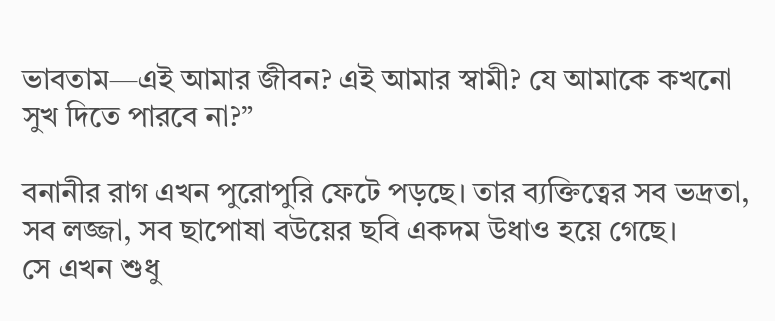ভাবতাম—এই আমার জীবন? এই আমার স্বামী? যে আমাকে কখনো সুখ দিতে পারবে না?”

বনানীর রাগ এখন পুরোপুরি ফেটে পড়ছে। তার ব্যক্তিত্বের সব ভদ্রতা, সব লজ্জা, সব ছাপোষা বউয়ের ছবি একদম উধাও হয়ে গেছে।
সে এখন শুধু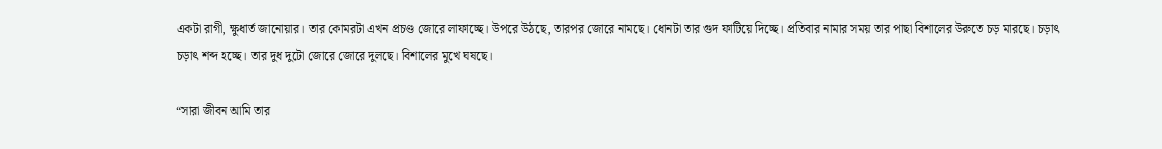একটা রাগী, ক্ষুধার্ত জানোয়ার। তার কোমরটা এখন প্রচণ্ড জোরে লাফাচ্ছে। উপরে উঠছে, তারপর জোরে নামছে। ধোনটা তার গুদ ফাটিয়ে দিচ্ছে। প্রতিবার নামার সময় তার পাছা বিশালের উরুতে চড় মারছে। চড়াৎ চড়াৎ শব্দ হচ্ছে। তার দুধ দুটো জোরে জোরে দুলছে। বিশালের মুখে ঘষছে।

“সারা জীবন আমি তার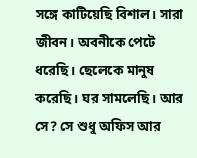সঙ্গে কাটিয়েছি বিশাল। সারা জীবন। অবনীকে পেটে ধরেছি। ছেলেকে মানুষ করেছি। ঘর সামলেছি। আর সে? সে শুধু অফিস আর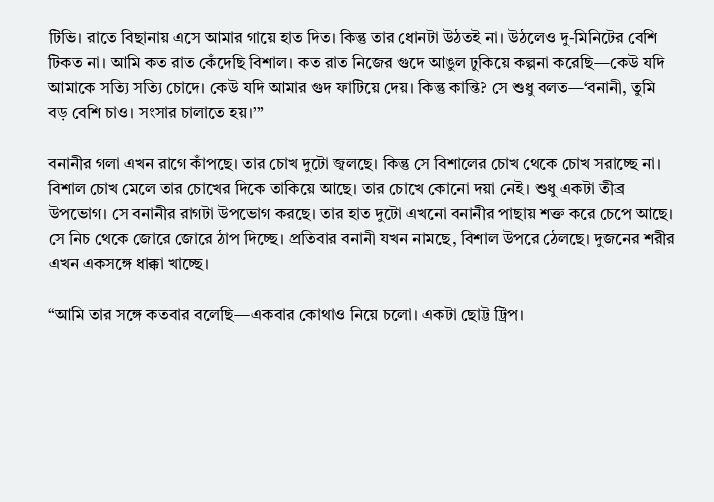টিভি। রাতে বিছানায় এসে আমার গায়ে হাত দিত। কিন্তু তার ধোনটা উঠতই না। উঠলেও দু-মিনিটের বেশি টিকত না। আমি কত রাত কেঁদেছি বিশাল। কত রাত নিজের গুদে আঙুল ঢুকিয়ে কল্পনা করেছি—কেউ যদি আমাকে সত্যি সত্যি চোদে। কেউ যদি আমার গুদ ফাটিয়ে দেয়। কিন্তু কান্তি? সে শুধু বলত—‘বনানী, তুমি বড় বেশি চাও। সংসার চালাতে হয়।’”

বনানীর গলা এখন রাগে কাঁপছে। তার চোখ দুটো জ্বলছে। কিন্তু সে বিশালের চোখ থেকে চোখ সরাচ্ছে না। বিশাল চোখ মেলে তার চোখের দিকে তাকিয়ে আছে। তার চোখে কোনো দয়া নেই। শুধু একটা তীব্র উপভোগ। সে বনানীর রাগটা উপভোগ করছে। তার হাত দুটো এখনো বনানীর পাছায় শক্ত করে চেপে আছে। সে নিচ থেকে জোরে জোরে ঠাপ দিচ্ছে। প্রতিবার বনানী যখন নামছে, বিশাল উপরে ঠেলছে। দুজনের শরীর এখন একসঙ্গে ধাক্কা খাচ্ছে।

“আমি তার সঙ্গে কতবার বলেছি—একবার কোথাও নিয়ে চলো। একটা ছোট্ট ট্রিপ।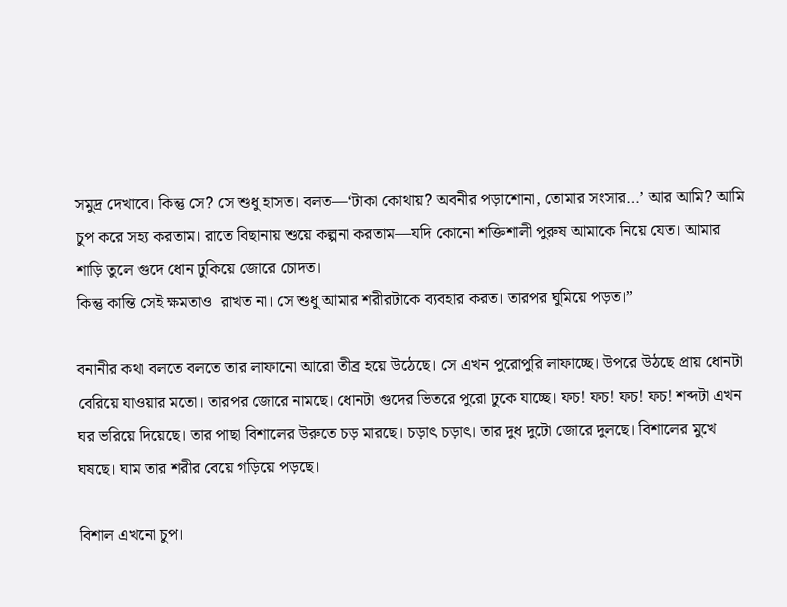সমুদ্র দেখাবে। কিন্তু সে? সে শুধু হাসত। বলত—‘টাকা কোথায়? অবনীর পড়াশোনা, তোমার সংসার…’ আর আমি? আমি চুপ করে সহ্য করতাম। রাতে বিছানায় শুয়ে কল্পনা করতাম—যদি কোনো শক্তিশালী পুরুষ আমাকে নিয়ে যেত। আমার শাড়ি তুলে গুদে ধোন ঢুকিয়ে জোরে চোদত।
কিন্তু কান্তি সেই ক্ষমতাও  রাখত না। সে শুধু আমার শরীরটাকে ব্যবহার করত। তারপর ঘুমিয়ে পড়ত।”

বনানীর কথা বলতে বলতে তার লাফানো আরো তীব্র হয়ে উঠেছে। সে এখন পুরোপুরি লাফাচ্ছে। উপরে উঠছে প্রায় ধোনটা বেরিয়ে যাওয়ার মতো। তারপর জোরে নামছে। ধোনটা গুদের ভিতরে পুরো ঢুকে যাচ্ছে। ফচ! ফচ! ফচ! ফচ! শব্দটা এখন ঘর ভরিয়ে দিয়েছে। তার পাছা বিশালের উরুতে চড় মারছে। চড়াৎ চড়াৎ। তার দুধ দুটো জোরে দুলছে। বিশালের মুখে ঘষছে। ঘাম তার শরীর বেয়ে গড়িয়ে পড়ছে।

বিশাল এখনো চুপ।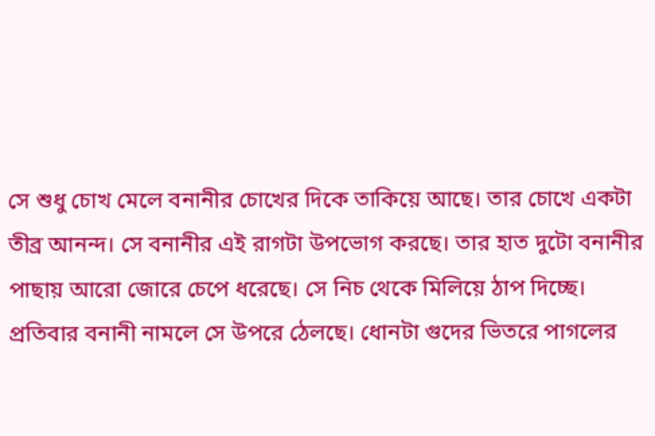সে শুধু চোখ মেলে বনানীর চোখের দিকে তাকিয়ে আছে। তার চোখে একটা তীব্র আনন্দ। সে বনানীর এই রাগটা উপভোগ করছে। তার হাত দুটো বনানীর পাছায় আরো জোরে চেপে ধরেছে। সে নিচ থেকে মিলিয়ে ঠাপ দিচ্ছে। প্রতিবার বনানী নামলে সে উপরে ঠেলছে। ধোনটা গুদের ভিতরে পাগলের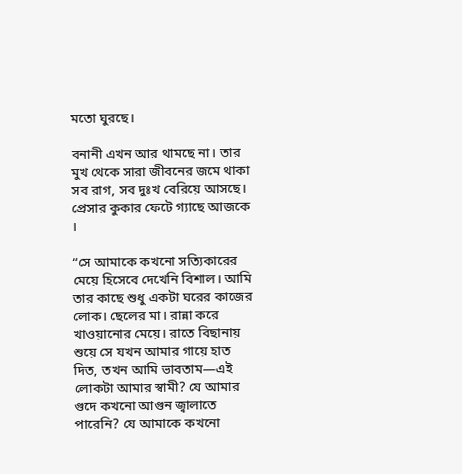মতো ঘুরছে।

বনানী এখন আর থামছে না। তার মুখ থেকে সারা জীবনের জমে থাকা সব রাগ, সব দুঃখ বেরিয়ে আসছে।
প্রেসার কুকার ফেটে গ্যাছে আজকে ।

“সে আমাকে কখনো সত্যিকারের মেয়ে হিসেবে দেখেনি বিশাল। আমি তার কাছে শুধু একটা ঘরের কাজের লোক। ছেলের মা। রান্না করে খাওয়ানোর মেয়ে। রাতে বিছানায় শুয়ে সে যখন আমার গায়ে হাত দিত, তখন আমি ভাবতাম—এই লোকটা আমার স্বামী? যে আমার গুদে কখনো আগুন জ্বালাতে পারেনি? যে আমাকে কখনো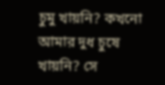চুমু খায়নি? কখনো আমার দুধ চুষে খায়নি? সে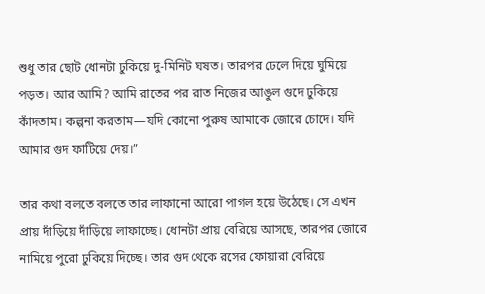শুধু তার ছোট ধোনটা ঢুকিয়ে দু-মিনিট ঘষত। তারপর ঢেলে দিয়ে ঘুমিয়ে পড়ত। আর আমি? আমি রাতের পর রাত নিজের আঙুল গুদে ঢুকিয়ে কাঁদতাম। কল্পনা করতাম—যদি কোনো পুরুষ আমাকে জোরে চোদে। যদি আমার গুদ ফাটিয়ে দেয়।”

তার কথা বলতে বলতে তার লাফানো আরো পাগল হয়ে উঠেছে। সে এখন প্রায় দাঁড়িয়ে দাঁড়িয়ে লাফাচ্ছে। ধোনটা প্রায় বেরিয়ে আসছে, তারপর জোরে নামিয়ে পুরো ঢুকিয়ে দিচ্ছে। তার গুদ থেকে রসের ফোয়ারা বেরিয়ে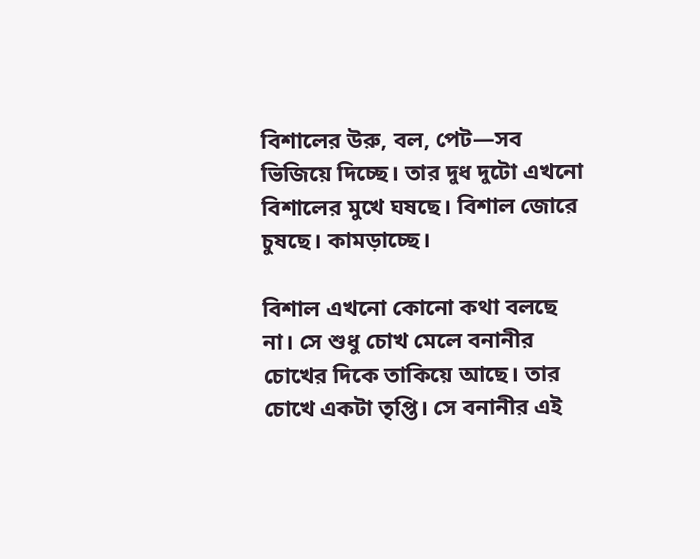বিশালের উরু, বল, পেট—সব ভিজিয়ে দিচ্ছে। তার দুধ দুটো এখনো বিশালের মুখে ঘষছে। বিশাল জোরে চুষছে। কামড়াচ্ছে।

বিশাল এখনো কোনো কথা বলছে না। সে শুধু চোখ মেলে বনানীর চোখের দিকে তাকিয়ে আছে। তার চোখে একটা তৃপ্তি। সে বনানীর এই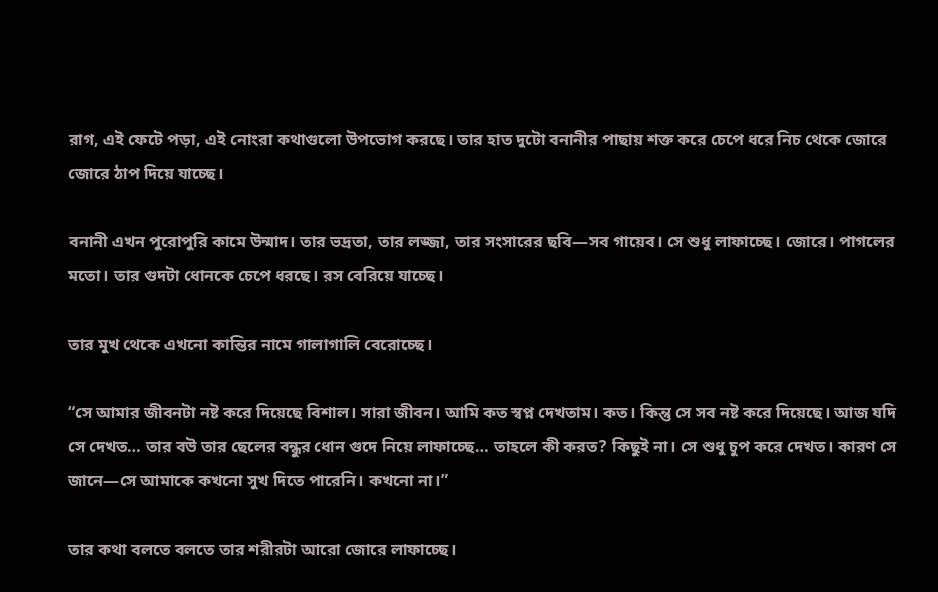রাগ, এই ফেটে পড়া, এই নোংরা কথাগুলো উপভোগ করছে। তার হাত দুটো বনানীর পাছায় শক্ত করে চেপে ধরে নিচ থেকে জোরে জোরে ঠাপ দিয়ে যাচ্ছে।

বনানী এখন পুরোপুরি কামে উন্মাদ। তার ভদ্রতা, তার লজ্জা, তার সংসারের ছবি—সব গায়েব। সে শুধু লাফাচ্ছে। জোরে। পাগলের মতো। তার গুদটা ধোনকে চেপে ধরছে। রস বেরিয়ে যাচ্ছে।

তার মুখ থেকে এখনো কান্তির নামে গালাগালি বেরোচ্ছে।

“সে আমার জীবনটা নষ্ট করে দিয়েছে বিশাল। সারা জীবন। আমি কত স্বপ্ন দেখতাম। কত। কিন্তু সে সব নষ্ট করে দিয়েছে। আজ যদি সে দেখত… তার বউ তার ছেলের বন্ধুর ধোন গুদে নিয়ে লাফাচ্ছে… তাহলে কী করত? কিছুই না। সে শুধু চুপ করে দেখত। কারণ সে জানে—সে আমাকে কখনো সুখ দিতে পারেনি। কখনো না।”

তার কথা বলতে বলতে তার শরীরটা আরো জোরে লাফাচ্ছে।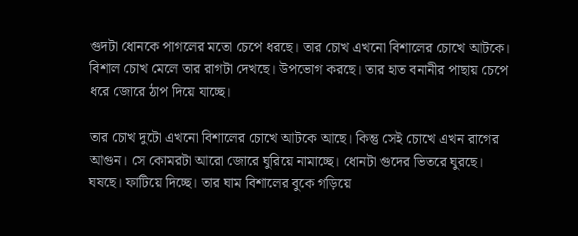গুদটা ধোনকে পাগলের মতো চেপে ধরছে। তার চোখ এখনো বিশালের চোখে আটকে। বিশাল চোখ মেলে তার রাগটা দেখছে। উপভোগ করছে। তার হাত বনানীর পাছায় চেপে ধরে জোরে ঠাপ দিয়ে যাচ্ছে।

তার চোখ দুটো এখনো বিশালের চোখে আটকে আছে। কিন্তু সেই চোখে এখন রাগের আগুন। সে কোমরটা আরো জোরে ঘুরিয়ে নামাচ্ছে। ধোনটা গুদের ভিতরে ঘুরছে। ঘষছে। ফাটিয়ে দিচ্ছে। তার ঘাম বিশালের বুকে গড়িয়ে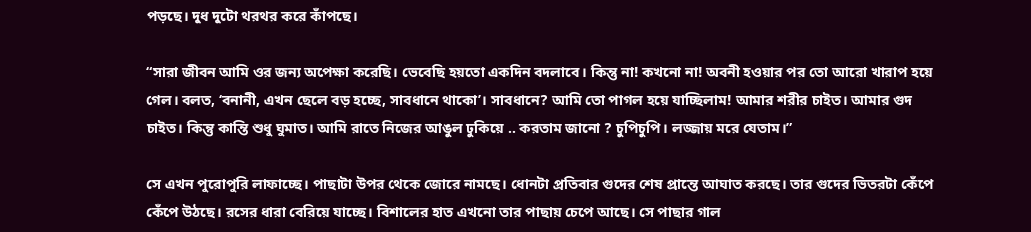পড়ছে। দুধ দুটো থরথর করে কাঁপছে।

“সারা জীবন আমি ওর জন্য অপেক্ষা করেছি। ভেবেছি হয়তো একদিন বদলাবে। কিন্তু না! কখনো না! অবনী হওয়ার পর তো আরো খারাপ হয়ে গেল। বলত, ‘বনানী, এখন ছেলে বড় হচ্ছে, সাবধানে থাকো’। সাবধানে? আমি তো পাগল হয়ে যাচ্ছিলাম! আমার শরীর চাইত। আমার গুদ চাইত। কিন্তু কান্তি শুধু ঘুমাত। আমি রাতে নিজের আঙুল ঢুকিয়ে .. করতাম জানো ? চুপিচুপি। লজ্জায় মরে যেতাম।”

সে এখন পুরোপুরি লাফাচ্ছে। পাছাটা উপর থেকে জোরে নামছে। ধোনটা প্রতিবার গুদের শেষ প্রান্তে আঘাত করছে। তার গুদের ভিতরটা কেঁপে কেঁপে উঠছে। রসের ধারা বেরিয়ে যাচ্ছে। বিশালের হাত এখনো তার পাছায় চেপে আছে। সে পাছার গাল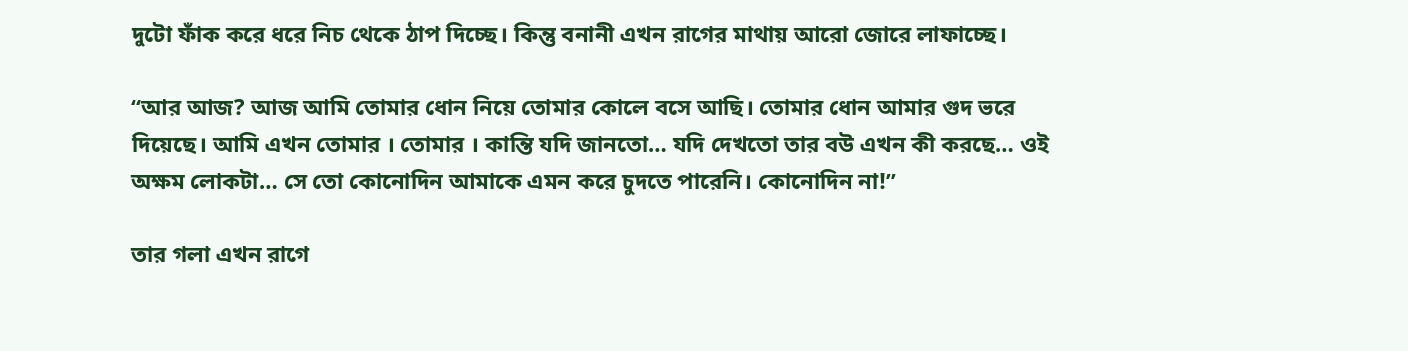দুটো ফাঁক করে ধরে নিচ থেকে ঠাপ দিচ্ছে। কিন্তু বনানী এখন রাগের মাথায় আরো জোরে লাফাচ্ছে।

“আর আজ? আজ আমি তোমার ধোন নিয়ে তোমার কোলে বসে আছি। তোমার ধোন আমার গুদ ভরে দিয়েছে। আমি এখন তোমার । তোমার । কান্তি যদি জানতো… যদি দেখতো তার বউ এখন কী করছে… ওই অক্ষম লোকটা… সে তো কোনোদিন আমাকে এমন করে চুদতে পারেনি। কোনোদিন না!”

তার গলা এখন রাগে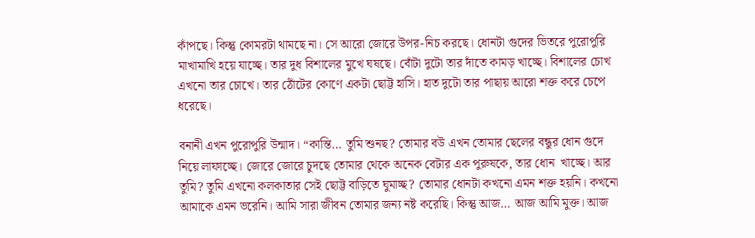কাঁপছে। কিন্তু কোমরটা থামছে না। সে আরো জোরে উপর-নিচ করছে। ধোনটা গুদের ভিতরে পুরোপুরি মাখামাখি হয়ে যাচ্ছে। তার দুধ বিশালের মুখে ঘষছে। বোঁটা দুটো তার দাঁতে কামড় খাচ্ছে। বিশালের চোখ এখনো তার চোখে। তার ঠোঁটের কোণে একটা ছোট্ট হাসি। হাত দুটো তার পাছায় আরো শক্ত করে চেপে ধরেছে।

বনানী এখন পুরোপুরি উন্মাদ। “কান্তি… তুমি শুনছ? তোমার বউ এখন তোমার ছেলের বন্ধুর ধোন গুদে নিয়ে লাফাচ্ছে। জোরে জোরে চুদছে তোমার থেকে অনেক বেটার এক পুরুষকে, তার ধোন  খাচ্ছে। আর তুমি? তুমি এখনো কলকাতার সেই ছোট্ট বাড়িতে ঘুমাচ্ছ? তোমার ধোনটা কখনো এমন শক্ত হয়নি। কখনো আমাকে এমন ভরেনি। আমি সারা জীবন তোমার জন্য নষ্ট করেছি। কিন্তু আজ… আজ আমি মুক্ত। আজ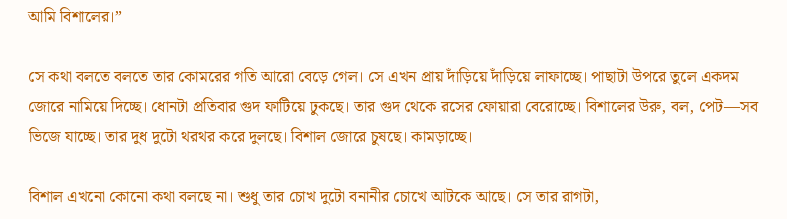আমি বিশালের।”

সে কথা বলতে বলতে তার কোমরের গতি আরো বেড়ে গেল। সে এখন প্রায় দাঁড়িয়ে দাঁড়িয়ে লাফাচ্ছে। পাছাটা উপরে তুলে একদম জোরে নামিয়ে দিচ্ছে। ধোনটা প্রতিবার গুদ ফাটিয়ে ঢুকছে। তার গুদ থেকে রসের ফোয়ারা বেরোচ্ছে। বিশালের উরু, বল, পেট—সব ভিজে যাচ্ছে। তার দুধ দুটো থরথর করে দুলছে। বিশাল জোরে চুষছে। কামড়াচ্ছে।

বিশাল এখনো কোনো কথা বলছে না। শুধু তার চোখ দুটো বনানীর চোখে আটকে আছে। সে তার রাগটা,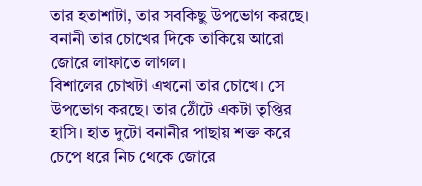তার হতাশাটা, তার সবকিছু উপভোগ করছে। বনানী তার চোখের দিকে তাকিয়ে আরো জোরে লাফাতে লাগল।
বিশালের চোখটা এখনো তার চোখে। সে উপভোগ করছে। তার ঠোঁটে একটা তৃপ্তির হাসি। হাত দুটো বনানীর পাছায় শক্ত করে চেপে ধরে নিচ থেকে জোরে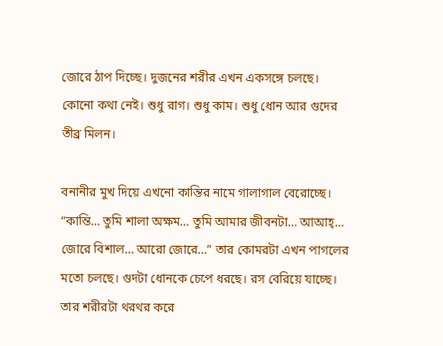জোরে ঠাপ দিচ্ছে। দুজনের শরীর এখন একসঙ্গে চলছে। কোনো কথা নেই। শুধু রাগ। শুধু কাম। শুধু ধোন আর গুদের তীব্র মিলন।

বনানীর মুখ দিয়ে এখনো কান্তির নামে গালাগাল বেরোচ্ছে। “কান্তি… তুমি শালা অক্ষম… তুমি আমার জীবনটা… আআহ্… জোরে বিশাল… আরো জোরে…” তার কোমরটা এখন পাগলের মতো চলছে। গুদটা ধোনকে চেপে ধরছে। রস বেরিয়ে যাচ্ছে। তার শরীরটা থরথর করে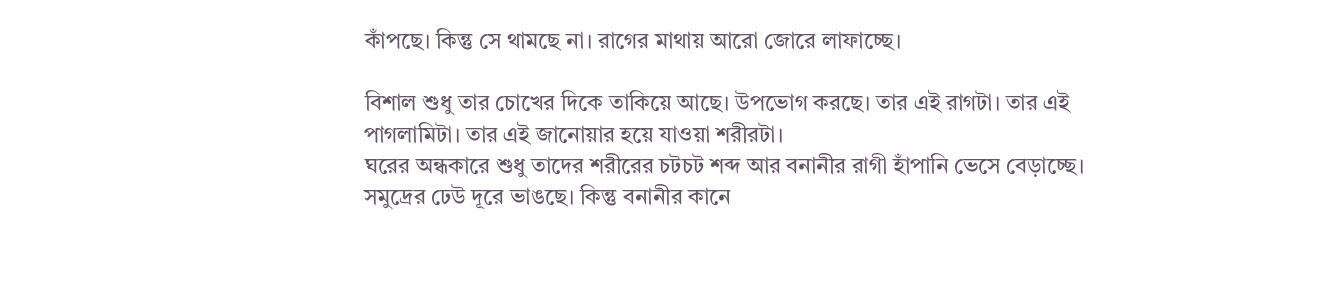কাঁপছে। কিন্তু সে থামছে না। রাগের মাথায় আরো জোরে লাফাচ্ছে।

বিশাল শুধু তার চোখের দিকে তাকিয়ে আছে। উপভোগ করছে। তার এই রাগটা। তার এই পাগলামিটা। তার এই জানোয়ার হয়ে যাওয়া শরীরটা।
ঘরের অন্ধকারে শুধু তাদের শরীরের চটচট শব্দ আর বনানীর রাগী হাঁপানি ভেসে বেড়াচ্ছে। সমুদ্রের ঢেউ দূরে ভাঙছে। কিন্তু বনানীর কানে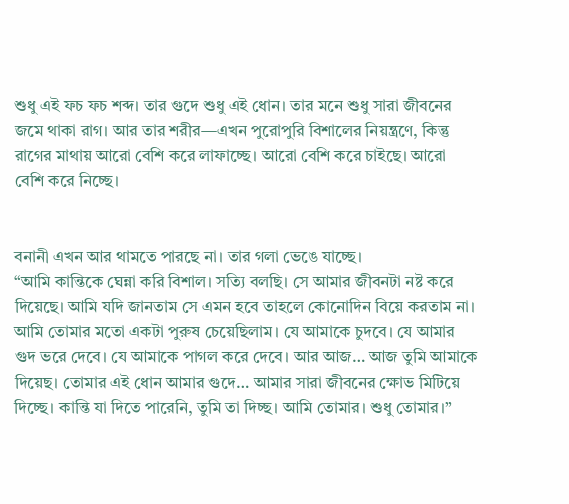শুধু এই ফচ ফচ শব্দ। তার গুদে শুধু এই ধোন। তার মনে শুধু সারা জীবনের জমে থাকা রাগ। আর তার শরীর—এখন পুরোপুরি বিশালের নিয়ন্ত্রণে, কিন্তু রাগের মাথায় আরো বেশি করে লাফাচ্ছে। আরো বেশি করে চাইছে। আরো বেশি করে নিচ্ছে।


বনানী এখন আর থামতে পারছে না। তার গলা ভেঙে যাচ্ছে।
“আমি কান্তিকে ঘেন্না করি বিশাল। সত্যি বলছি। সে আমার জীবনটা নষ্ট করে দিয়েছে। আমি যদি জানতাম সে এমন হবে তাহলে কোনোদিন বিয়ে করতাম না। আমি তোমার মতো একটা পুরুষ চেয়েছিলাম। যে আমাকে চুদবে। যে আমার গুদ ভরে দেবে। যে আমাকে পাগল করে দেবে। আর আজ… আজ তুমি আমাকে দিয়েছ। তোমার এই ধোন আমার গুদে… আমার সারা জীবনের ক্ষোভ মিটিয়ে দিচ্ছে। কান্তি যা দিতে পারেনি, তুমি তা দিচ্ছ। আমি তোমার। শুধু তোমার।”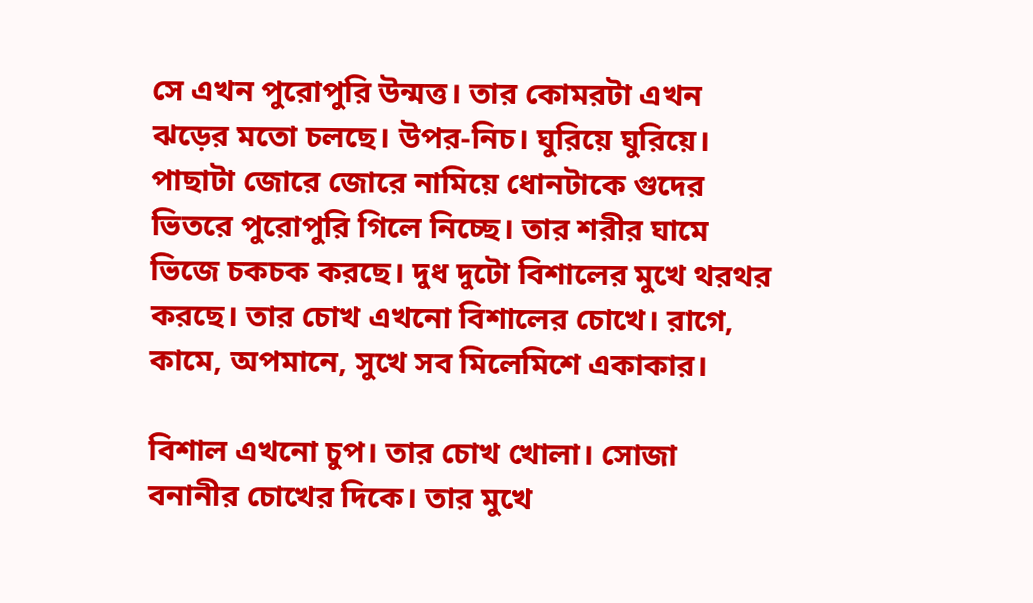সে এখন পুরোপুরি উন্মত্ত। তার কোমরটা এখন ঝড়ের মতো চলছে। উপর-নিচ। ঘুরিয়ে ঘুরিয়ে। পাছাটা জোরে জোরে নামিয়ে ধোনটাকে গুদের ভিতরে পুরোপুরি গিলে নিচ্ছে। তার শরীর ঘামে ভিজে চকচক করছে। দুধ দুটো বিশালের মুখে থরথর করছে। তার চোখ এখনো বিশালের চোখে। রাগে, কামে, অপমানে, সুখে সব মিলেমিশে একাকার।

বিশাল এখনো চুপ। তার চোখ খোলা। সোজা বনানীর চোখের দিকে। তার মুখে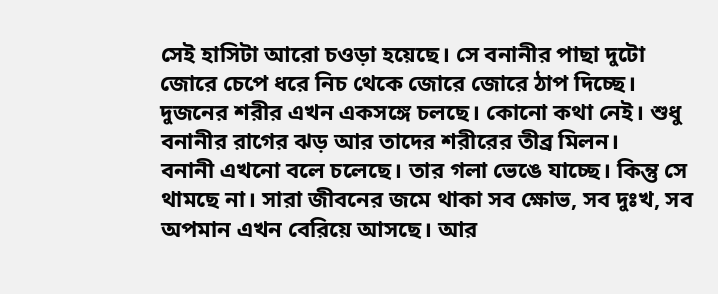সেই হাসিটা আরো চওড়া হয়েছে। সে বনানীর পাছা দুটো জোরে চেপে ধরে নিচ থেকে জোরে জোরে ঠাপ দিচ্ছে। দুজনের শরীর এখন একসঙ্গে চলছে। কোনো কথা নেই। শুধু বনানীর রাগের ঝড় আর তাদের শরীরের তীব্র মিলন।
বনানী এখনো বলে চলেছে। তার গলা ভেঙে যাচ্ছে। কিন্তু সে থামছে না। সারা জীবনের জমে থাকা সব ক্ষোভ, সব দুঃখ, সব অপমান এখন বেরিয়ে আসছে। আর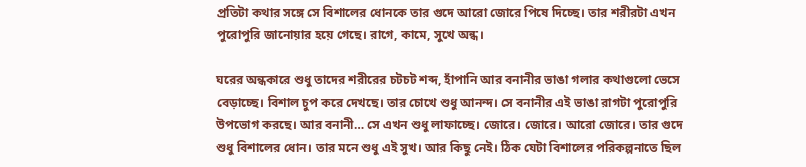প্রতিটা কথার সঙ্গে সে বিশালের ধোনকে তার গুদে আরো জোরে পিষে দিচ্ছে। তার শরীরটা এখন পুরোপুরি জানোয়ার হয়ে গেছে। রাগে, কামে, সুখে অন্ধ।

ঘরের অন্ধকারে শুধু তাদের শরীরের চটচট শব্দ, হাঁপানি আর বনানীর ভাঙা গলার কথাগুলো ভেসে বেড়াচ্ছে। বিশাল চুপ করে দেখছে। তার চোখে শুধু আনন্দ। সে বনানীর এই ভাঙা রাগটা পুরোপুরি উপভোগ করছে। আর বনানী… সে এখন শুধু লাফাচ্ছে। জোরে। জোরে। আরো জোরে। তার গুদে শুধু বিশালের ধোন। তার মনে শুধু এই সুখ। আর কিছু নেই। ঠিক যেটা বিশালের পরিকল্পনাতে ছিল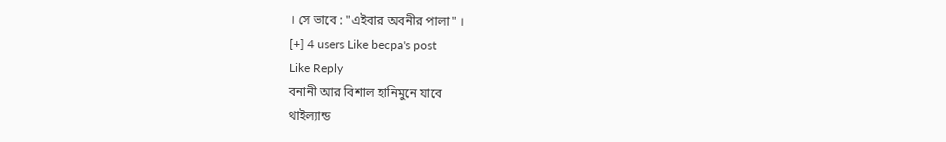। সে ভাবে : "এইবার অবনীর পালা" ।
[+] 4 users Like becpa's post
Like Reply
বনানী আর বিশাল হানিমুনে যাবে
থাইল্যান্ড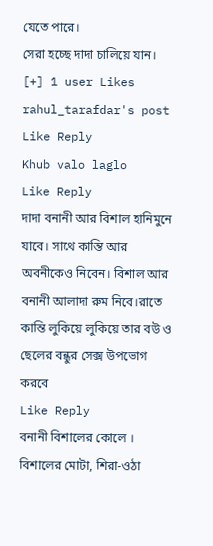যেতে পারে।
সেরা হচ্ছে দাদা চালিয়ে যান।
[+] 1 user Likes rahul_tarafdar's post
Like Reply
Khub valo laglo
Like Reply
দাদা বনানী আর বিশাল হানিমুনে যাবে। সাথে কান্তি আর অবনীকেও নিবেন। বিশাল আর বনানী আলাদা রুম নিবে।রাতে কান্তি লুকিয়ে লুকিয়ে তার বউ ও ছেলের বন্ধুর সেক্স উপভোগ করবে
Like Reply
বনানী বিশালের কোলে ।
বিশালের মোটা, শিরা-ওঠা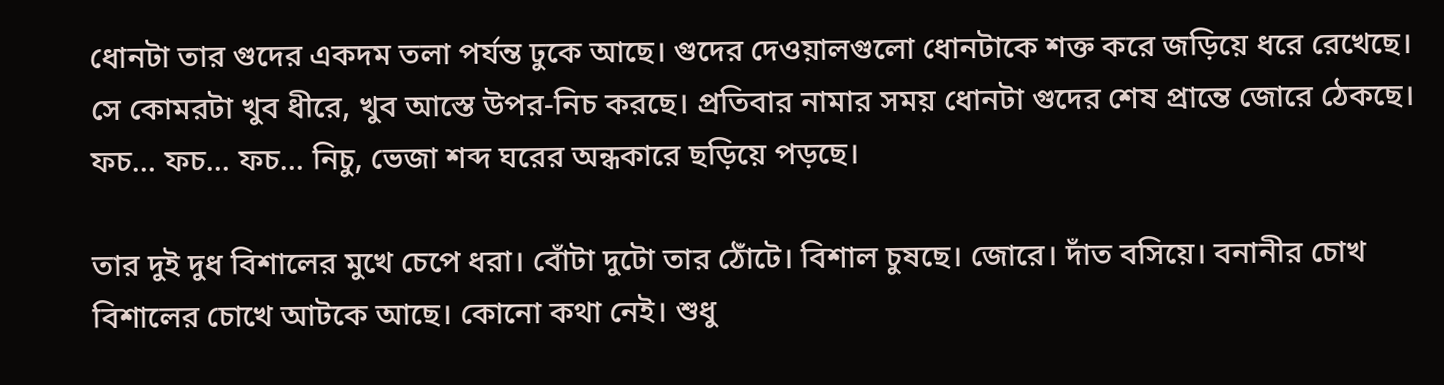ধোনটা তার গুদের একদম তলা পর্যন্ত ঢুকে আছে। গুদের দেওয়ালগুলো ধোনটাকে শক্ত করে জড়িয়ে ধরে রেখেছে।
সে কোমরটা খুব ধীরে, খুব আস্তে উপর-নিচ করছে। প্রতিবার নামার সময় ধোনটা গুদের শেষ প্রান্তে জোরে ঠেকছে।
ফচ… ফচ… ফচ… নিচু, ভেজা শব্দ ঘরের অন্ধকারে ছড়িয়ে পড়ছে।

তার দুই দুধ বিশালের মুখে চেপে ধরা। বোঁটা দুটো তার ঠোঁটে। বিশাল চুষছে। জোরে। দাঁত বসিয়ে। বনানীর চোখ বিশালের চোখে আটকে আছে। কোনো কথা নেই। শুধু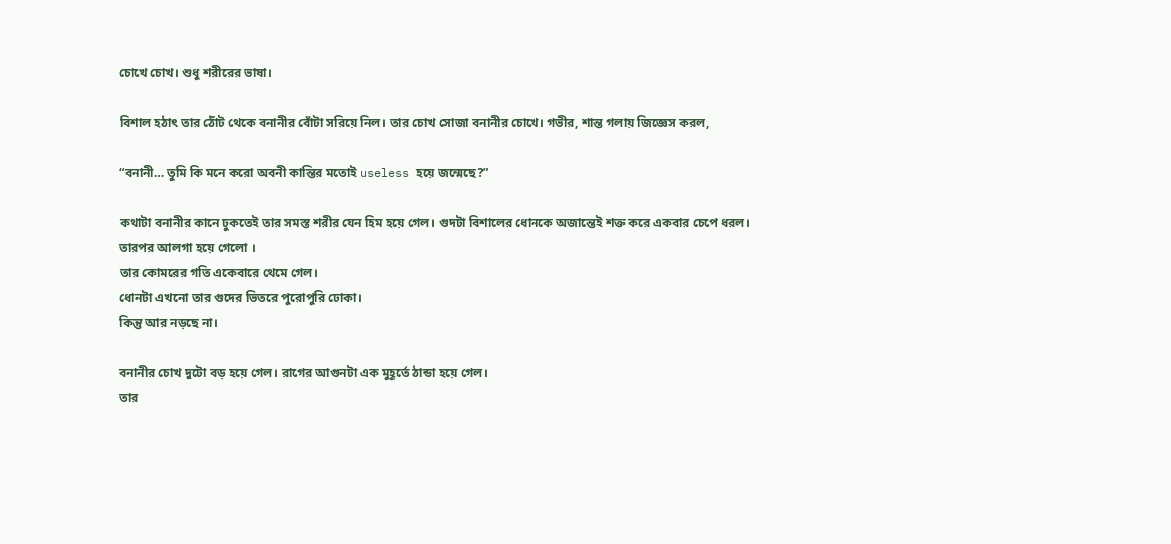চোখে চোখ। শুধু শরীরের ভাষা।

বিশাল হঠাৎ তার ঠোঁট থেকে বনানীর বোঁটা সরিয়ে নিল। তার চোখ সোজা বনানীর চোখে। গভীর, শান্ত গলায় জিজ্ঞেস করল,

“বনানী… তুমি কি মনে করো অবনী কান্তির মতোই useless হয়ে জন্মেছে?”

কথাটা বনানীর কানে ঢুকতেই তার সমস্ত শরীর যেন হিম হয়ে গেল। গুদটা বিশালের ধোনকে অজান্তেই শক্ত করে একবার চেপে ধরল।
তারপর আলগা হয়ে গেলো ।
তার কোমরের গতি একেবারে থেমে গেল।
ধোনটা এখনো তার গুদের ভিতরে পুরোপুরি ঢোকা।
কিন্তু আর নড়ছে না।

বনানীর চোখ দুটো বড় হয়ে গেল। রাগের আগুনটা এক মুহূর্তে ঠান্ডা হয়ে গেল।
তার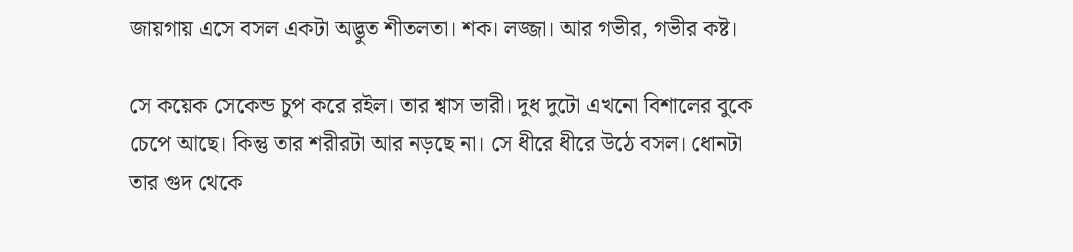জায়গায় এসে বসল একটা অদ্ভুত শীতলতা। শক। লজ্জা। আর গভীর, গভীর কষ্ট।

সে কয়েক সেকেন্ড চুপ করে রইল। তার শ্বাস ভারী। দুধ দুটো এখনো বিশালের বুকে চেপে আছে। কিন্তু তার শরীরটা আর নড়ছে না। সে ধীরে ধীরে উঠে বসল। ধোনটা তার গুদ থেকে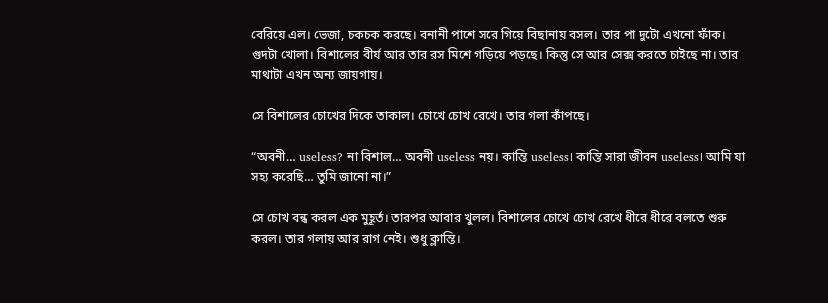বেরিয়ে এল। ভেজা, চকচক করছে। বনানী পাশে সরে গিয়ে বিছানায় বসল। তার পা দুটো এখনো ফাঁক। গুদটা খোলা। বিশালের বীর্য আর তার রস মিশে গড়িয়ে পড়ছে। কিন্তু সে আর সেক্স করতে চাইছে না। তার মাথাটা এখন অন্য জায়গায়।

সে বিশালের চোখের দিকে তাকাল। চোখে চোখ রেখে। তার গলা কাঁপছে।

“অবনী… useless? না বিশাল… অবনী useless নয়। কান্তি useless। কান্তি সারা জীবন useless। আমি যা সহ্য করেছি… তুমি জানো না।”

সে চোখ বন্ধ করল এক মুহূর্ত। তারপর আবার খুলল। বিশালের চোখে চোখ রেখে ধীরে ধীরে বলতে শুরু করল। তার গলায় আর রাগ নেই। শুধু ক্লান্তি।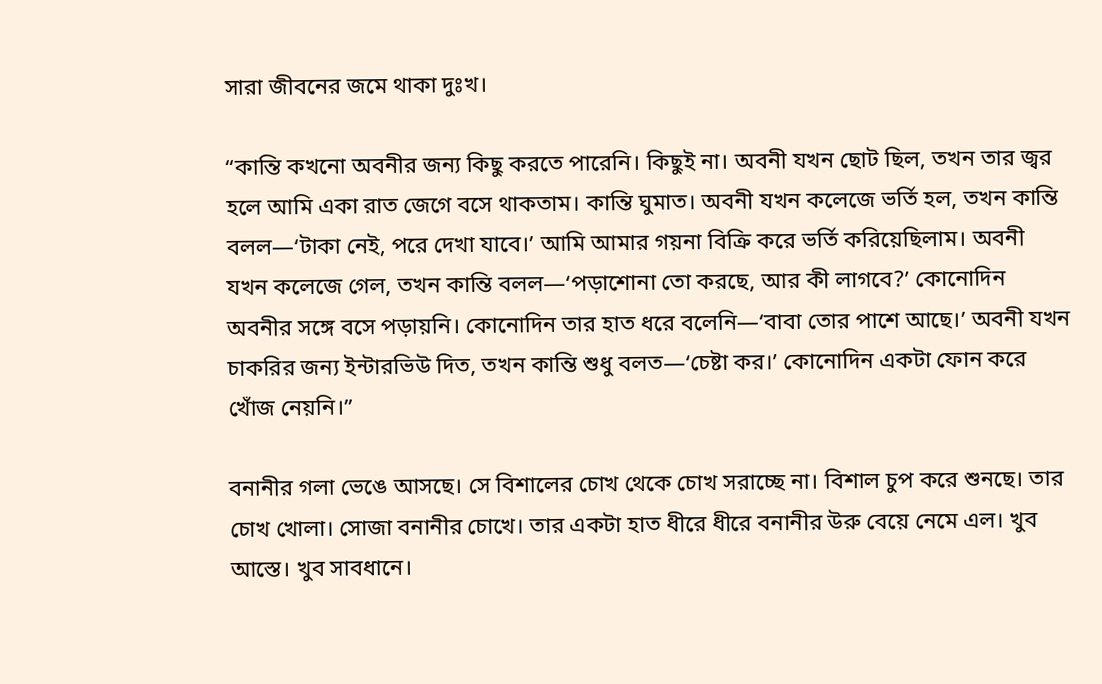সারা জীবনের জমে থাকা দুঃখ।

“কান্তি কখনো অবনীর জন্য কিছু করতে পারেনি। কিছুই না। অবনী যখন ছোট ছিল, তখন তার জ্বর হলে আমি একা রাত জেগে বসে থাকতাম। কান্তি ঘুমাত। অবনী যখন কলেজে ভর্তি হল, তখন কান্তি বলল—‘টাকা নেই, পরে দেখা যাবে।’ আমি আমার গয়না বিক্রি করে ভর্তি করিয়েছিলাম। অবনী যখন কলেজে গেল, তখন কান্তি বলল—‘পড়াশোনা তো করছে, আর কী লাগবে?’ কোনোদিন অবনীর সঙ্গে বসে পড়ায়নি। কোনোদিন তার হাত ধরে বলেনি—‘বাবা তোর পাশে আছে।’ অবনী যখন চাকরির জন্য ইন্টারভিউ দিত, তখন কান্তি শুধু বলত—‘চেষ্টা কর।’ কোনোদিন একটা ফোন করে খোঁজ নেয়নি।”

বনানীর গলা ভেঙে আসছে। সে বিশালের চোখ থেকে চোখ সরাচ্ছে না। বিশাল চুপ করে শুনছে। তার চোখ খোলা। সোজা বনানীর চোখে। তার একটা হাত ধীরে ধীরে বনানীর উরু বেয়ে নেমে এল। খুব আস্তে। খুব সাবধানে।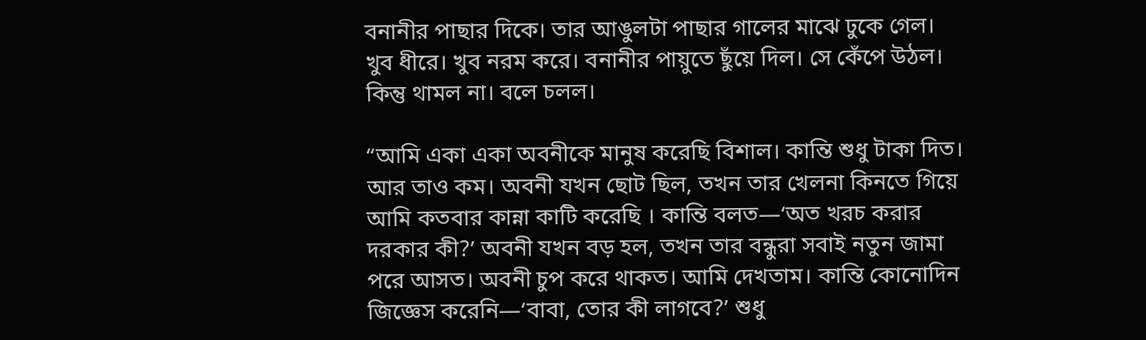বনানীর পাছার দিকে। তার আঙুলটা পাছার গালের মাঝে ঢুকে গেল। খুব ধীরে। খুব নরম করে। বনানীর পায়ুতে ছুঁয়ে দিল। সে কেঁপে উঠল। কিন্তু থামল না। বলে চলল।

“আমি একা একা অবনীকে মানুষ করেছি বিশাল। কান্তি শুধু টাকা দিত। আর তাও কম। অবনী যখন ছোট ছিল, তখন তার খেলনা কিনতে গিয়ে আমি কতবার কান্না কাটি করেছি । কান্তি বলত—‘অত খরচ করার দরকার কী?’ অবনী যখন বড় হল, তখন তার বন্ধুরা সবাই নতুন জামা পরে আসত। অবনী চুপ করে থাকত। আমি দেখতাম। কান্তি কোনোদিন জিজ্ঞেস করেনি—‘বাবা, তোর কী লাগবে?’ শুধু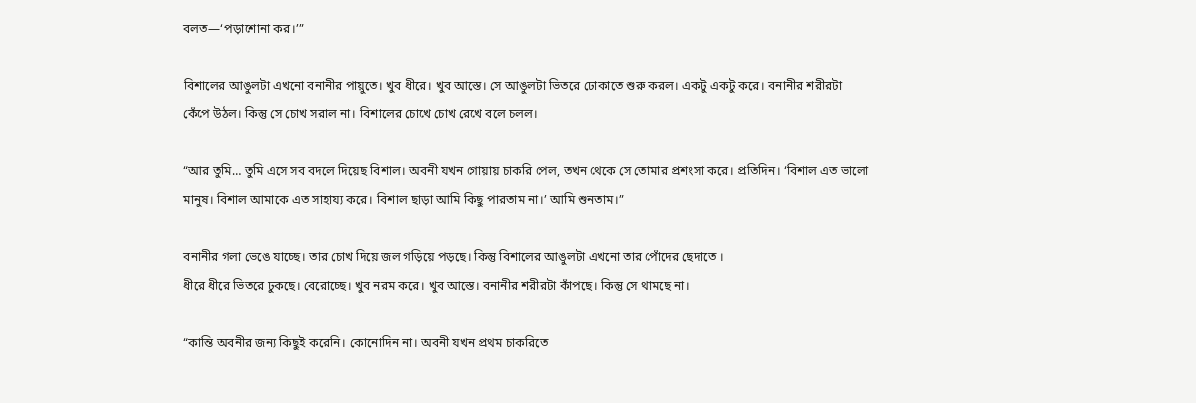বলত—‘পড়াশোনা কর।’”

বিশালের আঙুলটা এখনো বনানীর পায়ুতে। খুব ধীরে। খুব আস্তে। সে আঙুলটা ভিতরে ঢোকাতে শুরু করল। একটু একটু করে। বনানীর শরীরটা কেঁপে উঠল। কিন্তু সে চোখ সরাল না। বিশালের চোখে চোখ রেখে বলে চলল।

“আর তুমি… তুমি এসে সব বদলে দিয়েছ বিশাল। অবনী যখন গোয়ায় চাকরি পেল, তখন থেকে সে তোমার প্রশংসা করে। প্রতিদিন। ‘বিশাল এত ভালো মানুষ। বিশাল আমাকে এত সাহায্য করে। বিশাল ছাড়া আমি কিছু পারতাম না।’ আমি শুনতাম।”

বনানীর গলা ভেঙে যাচ্ছে। তার চোখ দিয়ে জল গড়িয়ে পড়ছে। কিন্তু বিশালের আঙুলটা এখনো তার পোঁদের ছেদাতে ।
ধীরে ধীরে ভিতরে ঢুকছে। বেরোচ্ছে। খুব নরম করে। খুব আস্তে। বনানীর শরীরটা কাঁপছে। কিন্তু সে থামছে না।

“কান্তি অবনীর জন্য কিছুই করেনি। কোনোদিন না। অবনী যখন প্রথম চাকরিতে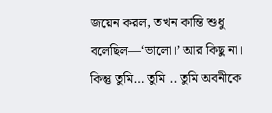জয়েন করল, তখন কান্তি শুধু বলেছিল—‘ভালো।’ আর কিছু না। কিন্তু তুমি… তুমি .. তুমি অবনীকে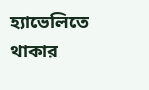হ্যাভেলিতে থাকার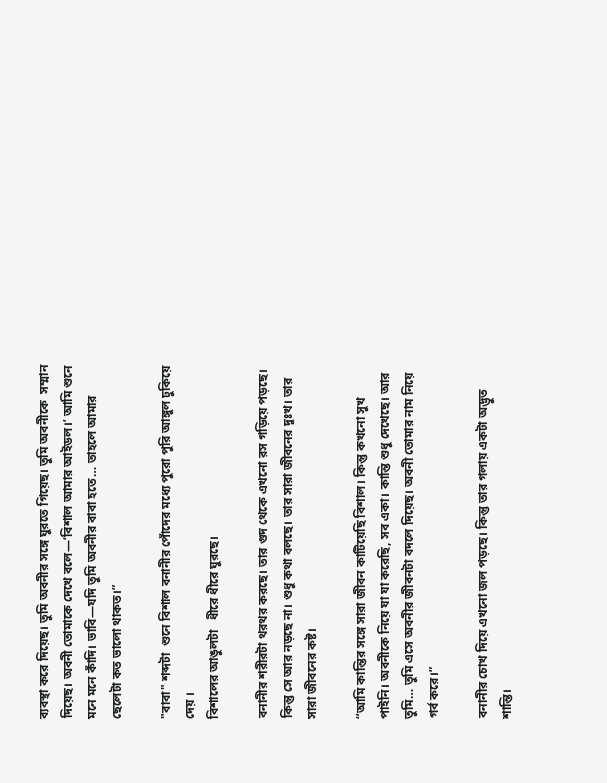ব্যবস্থা করে দিয়েছ। তুমি অবনীর সঙ্গে ঘুরতে গিয়েছ। তুমি অবনীকে  সম্মান দিয়েছ। অবনী তোমাকে দেখে বলে—‘বিশাল আমার আইডল।’ আমি শুনে মনে মনে কাঁদি। ভাবি—যদি তুমি অবনীর বাবা হতে… তাহলে আমার ছেলেটা কত ভালো থাকত।”

"বাবা" শব্দটা  শুনে বিশাল বনানীর পোঁদের মধ্যে পুরো পুরি আঙ্গুল ঢুকিয়ে দেয় ।
বিশালের আঙুলটা   ধীরে ধীরে ঘুরছে।

বনানীর শরীরটা থরথর করছে। তার গুদ থেকে এখনো রস গড়িয়ে পড়ছে। কিন্তু সে আর নড়ছে না। শুধু কথা বলছে। তার সারা জীবনের দুঃখ। তার সারা জীবনের কষ্ট।

“আমি কান্তির সঙ্গে সারা জীবন কাটিয়েছি বিশাল। কিন্তু কখনো সুখ পাইনি। অবনীকে নিয়ে যা যা করেছি, সব একা। কান্তি শুধু দেখেছে। আর তুমি… তুমি এসে অবনীর জীবনটা বদলে দিয়েছ। অবনী তোমার নাম নিয়ে গর্ব করে।”

বনানীর চোখ দিয়ে এখনো জল পড়ছে। কিন্তু তার গলায় একটা অদ্ভুত শান্তি।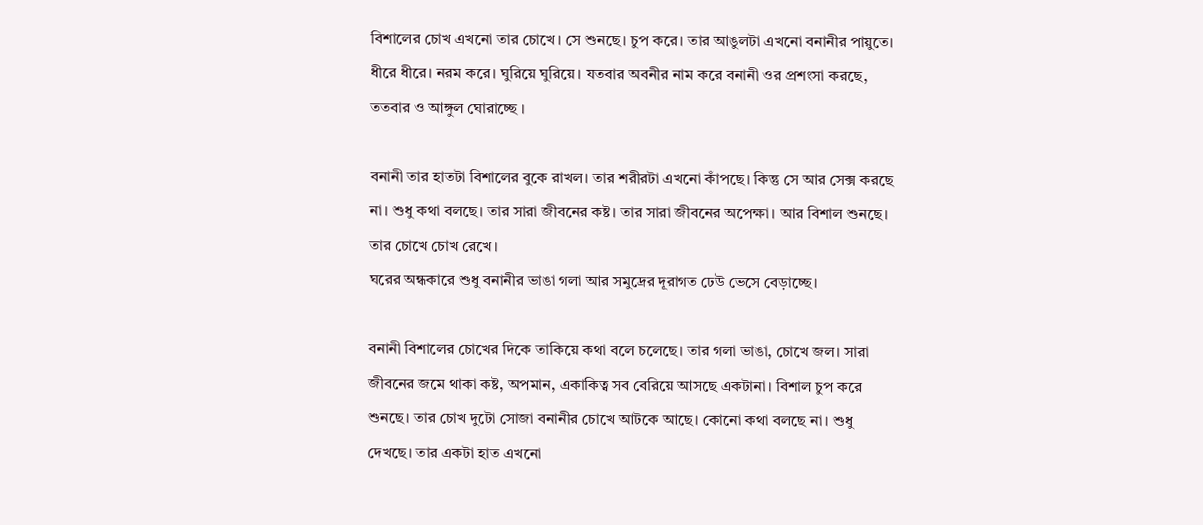বিশালের চোখ এখনো তার চোখে। সে শুনছে। চুপ করে। তার আঙুলটা এখনো বনানীর পায়ুতে। ধীরে ধীরে। নরম করে। ঘুরিয়ে ঘুরিয়ে। যতবার অবনীর নাম করে বনানী ওর প্রশংসা করছে, ততবার ও আঙ্গুল ঘোরাচ্ছে ।

বনানী তার হাতটা বিশালের বুকে রাখল। তার শরীরটা এখনো কাঁপছে। কিন্তু সে আর সেক্স করছে না। শুধু কথা বলছে। তার সারা জীবনের কষ্ট। তার সারা জীবনের অপেক্ষা। আর বিশাল শুনছে। তার চোখে চোখ রেখে।
ঘরের অন্ধকারে শুধু বনানীর ভাঙা গলা আর সমুদ্রের দূরাগত ঢেউ ভেসে বেড়াচ্ছে।

বনানী বিশালের চোখের দিকে তাকিয়ে কথা বলে চলেছে। তার গলা ভাঙা, চোখে জল। সারা জীবনের জমে থাকা কষ্ট, অপমান, একাকিত্ব সব বেরিয়ে আসছে একটানা। বিশাল চুপ করে শুনছে। তার চোখ দুটো সোজা বনানীর চোখে আটকে আছে। কোনো কথা বলছে না। শুধু দেখছে। তার একটা হাত এখনো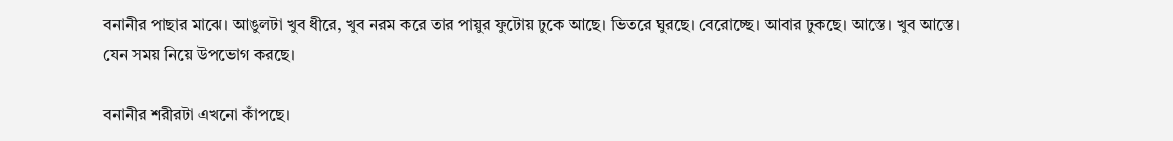বনানীর পাছার মাঝে। আঙুলটা খুব ধীরে, খুব নরম করে তার পায়ুর ফুটোয় ঢুকে আছে। ভিতরে ঘুরছে। বেরোচ্ছে। আবার ঢুকছে। আস্তে। খুব আস্তে। যেন সময় নিয়ে উপভোগ করছে।

বনানীর শরীরটা এখনো কাঁপছে।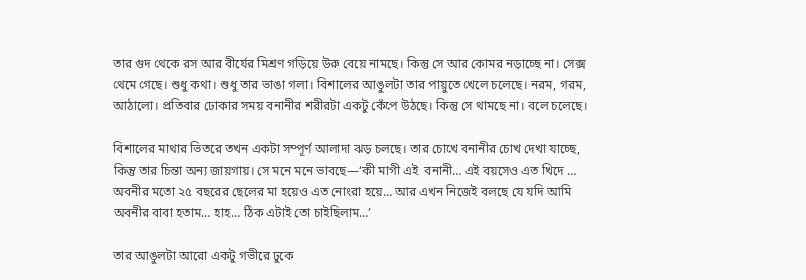তার গুদ থেকে রস আর বীর্যের মিশ্রণ গড়িয়ে উরু বেয়ে নামছে। কিন্তু সে আর কোমর নড়াচ্ছে না। সেক্স থেমে গেছে। শুধু কথা। শুধু তার ভাঙা গলা। বিশালের আঙুলটা তার পায়ুতে খেলে চলেছে। নরম, গরম, আঠালো। প্রতিবার ঢোকার সময় বনানীর শরীরটা একটু কেঁপে উঠছে। কিন্তু সে থামছে না। বলে চলেছে।

বিশালের মাথার ভিতরে তখন একটা সম্পূর্ণ আলাদা ঝড় চলছে। তার চোখে বনানীর চোখ দেখা যাচ্ছে, কিন্তু তার চিন্তা অন্য জায়গায়। সে মনে মনে ভাবছে—‘কী মাগী এই  বনানী… এই বয়সেও এত খিদে … অবনীর মতো ২৫ বছরের ছেলের মা হয়েও এত নোংরা হয়ে… আর এখন নিজেই বলছে যে যদি আমি অবনীর বাবা হতাম… হাহ… ঠিক এটাই তো চাইছিলাম…’

তার আঙুলটা আরো একটু গভীরে ঢুকে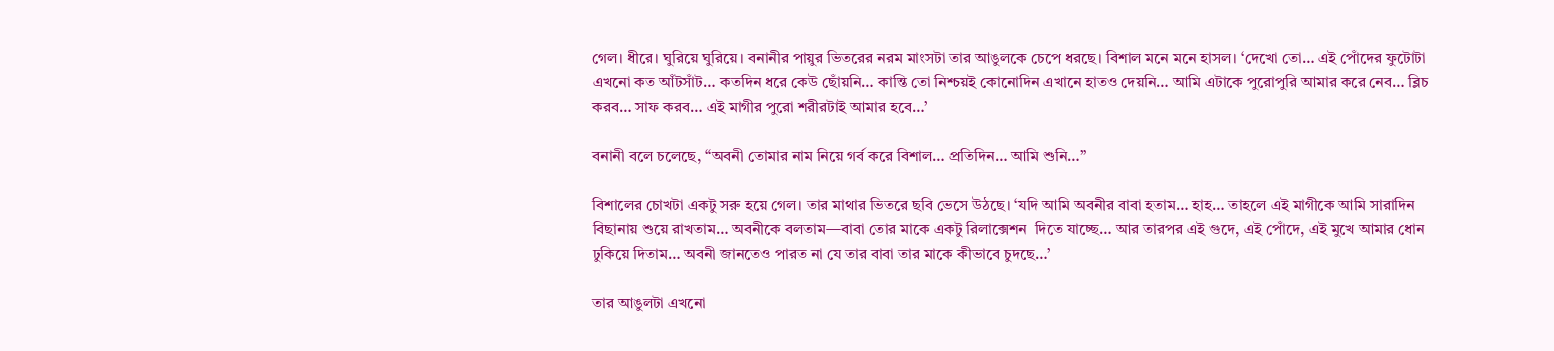গেল। ধীরে। ঘুরিয়ে ঘুরিয়ে। বনানীর পায়ুর ভিতরের নরম মাংসটা তার আঙুলকে চেপে ধরছে। বিশাল মনে মনে হাসল। ‘দেখো তো… এই পোঁদের ফুটোটা এখনো কত আঁটসাঁট… কতদিন ধরে কেউ ছোঁয়নি… কান্তি তো নিশ্চয়ই কোনোদিন এখানে হাতও দেয়নি… আমি এটাকে পুরোপুরি আমার করে নেব… ব্লিচ করব… সাফ করব… এই মাগীর পুরো শরীরটাই আমার হবে…’

বনানী বলে চলেছে, “অবনী তোমার নাম নিয়ে গর্ব করে বিশাল… প্রতিদিন… আমি শুনি…”

বিশালের চোখটা একটু সরু হয়ে গেল। তার মাথার ভিতরে ছবি ভেসে উঠছে। ‘যদি আমি অবনীর বাবা হতাম… হাহ… তাহলে এই মাগীকে আমি সারাদিন বিছানায় শুয়ে রাখতাম… অবনীকে বলতাম—বাবা তোর মাকে একটু রিলাক্সেশন  দিতে যাচ্ছে… আর তারপর এই গুদে, এই পোঁদে, এই মুখে আমার ধোন ঢুকিয়ে দিতাম… অবনী জানতেও পারত না যে তার বাবা তার মাকে কীভাবে চুদছে…’

তার আঙুলটা এখনো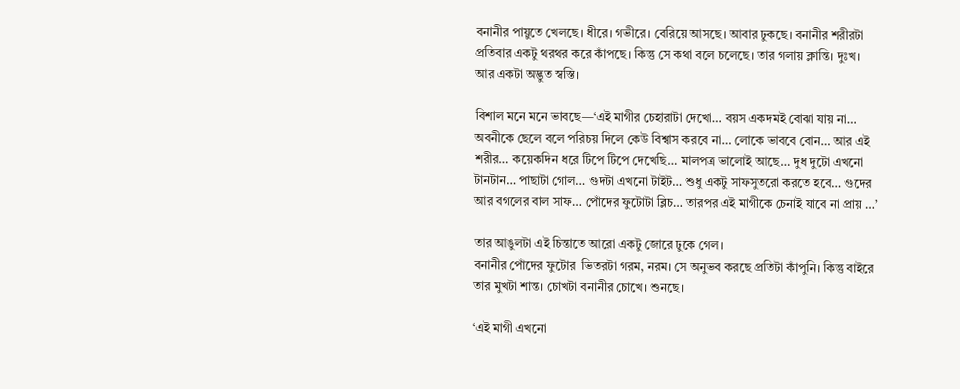বনানীর পায়ুতে খেলছে। ধীরে। গভীরে। বেরিয়ে আসছে। আবার ঢুকছে। বনানীর শরীরটা প্রতিবার একটু থরথর করে কাঁপছে। কিন্তু সে কথা বলে চলেছে। তার গলায় ক্লান্তি। দুঃখ। আর একটা অদ্ভুত স্বস্তি।

বিশাল মনে মনে ভাবছে—‘এই মাগীর চেহারাটা দেখো… বয়স একদমই বোঝা যায় না… অবনীকে ছেলে বলে পরিচয় দিলে কেউ বিশ্বাস করবে না… লোকে ভাববে বোন… আর এই শরীর… কয়েকদিন ধরে টিপে টিপে দেখেছি… মালপত্র ভালোই আছে… দুধ দুটো এখনো টানটান… পাছাটা গোল… গুদটা এখনো টাইট… শুধু একটু সাফসুতরো করতে হবে… গুদের আর বগলের বাল সাফ… পোঁদের ফুটোটা ব্লিচ… তারপর এই মাগীকে চেনাই যাবে না প্রায় …’

তার আঙুলটা এই চিন্তাতে আরো একটু জোরে ঢুকে গেল।
বনানীর পোঁদের ফুটোর  ভিতরটা গরম, নরম। সে অনুভব করছে প্রতিটা কাঁপুনি। কিন্তু বাইরে তার মুখটা শান্ত। চোখটা বনানীর চোখে। শুনছে।

‘এই মাগী এখনো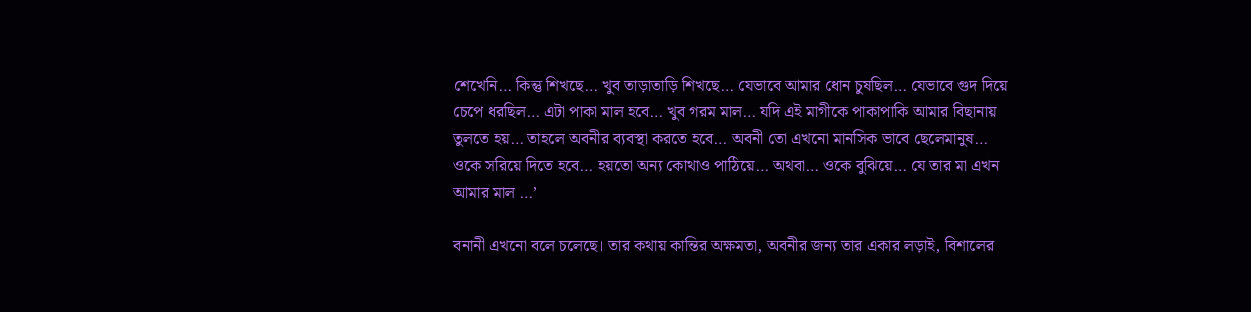শেখেনি… কিন্তু শিখছে… খুব তাড়াতাড়ি শিখছে… যেভাবে আমার ধোন চুষছিল… যেভাবে গুদ দিয়ে চেপে ধরছিল… এটা পাকা মাল হবে… খুব গরম মাল… যদি এই মাগীকে পাকাপাকি আমার বিছানায় তুলতে হয়… তাহলে অবনীর ব্যবস্থা করতে হবে… অবনী তো এখনো মানসিক ভাবে ছেলেমানুষ… ওকে সরিয়ে দিতে হবে… হয়তো অন্য কোথাও পাঠিয়ে… অথবা… ওকে বুঝিয়ে… যে তার মা এখন আমার মাল …’

বনানী এখনো বলে চলেছে। তার কথায় কান্তির অক্ষমতা, অবনীর জন্য তার একার লড়াই, বিশালের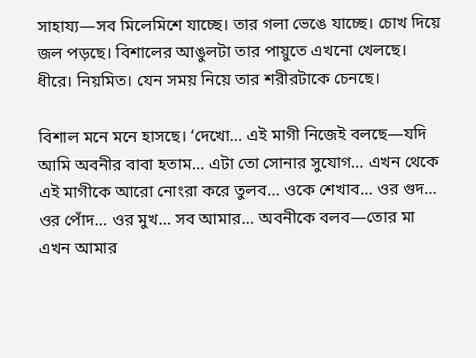সাহায্য—সব মিলেমিশে যাচ্ছে। তার গলা ভেঙে যাচ্ছে। চোখ দিয়ে জল পড়ছে। বিশালের আঙুলটা তার পায়ুতে এখনো খেলছে। ধীরে। নিয়মিত। যেন সময় নিয়ে তার শরীরটাকে চেনছে।

বিশাল মনে মনে হাসছে। ‘দেখো… এই মাগী নিজেই বলছে—যদি আমি অবনীর বাবা হতাম… এটা তো সোনার সুযোগ… এখন থেকে এই মাগীকে আরো নোংরা করে তুলব… ওকে শেখাব… ওর গুদ… ওর পোঁদ… ওর মুখ… সব আমার… অবনীকে বলব—তোর মা এখন আমার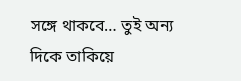সঙ্গে থাকবে… তুই অন্য দিকে তাকিয়ে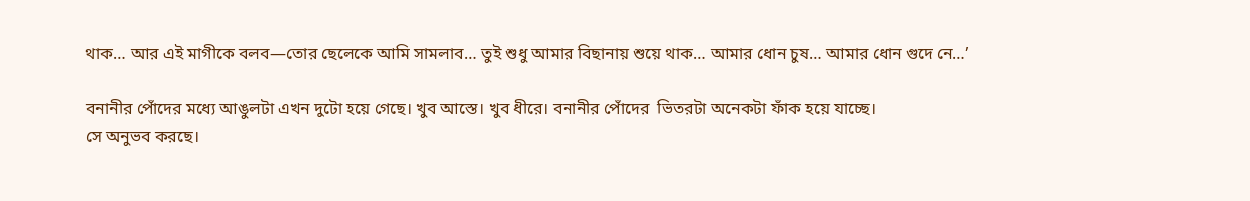থাক… আর এই মাগীকে বলব—তোর ছেলেকে আমি সামলাব… তুই শুধু আমার বিছানায় শুয়ে থাক… আমার ধোন চুষ… আমার ধোন গুদে নে…’

বনানীর পোঁদের মধ্যে আঙুলটা এখন দুটো হয়ে গেছে। খুব আস্তে। খুব ধীরে। বনানীর পোঁদের  ভিতরটা অনেকটা ফাঁক হয়ে যাচ্ছে।
সে অনুভব করছে।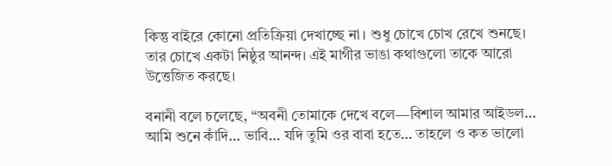কিন্তু বাইরে কোনো প্রতিক্রিয়া দেখাচ্ছে না। শুধু চোখে চোখ রেখে শুনছে। তার চোখে একটা নিষ্ঠুর আনন্দ। এই মাগীর ভাঙা কথাগুলো তাকে আরো উত্তেজিত করছে।

বনানী বলে চলেছে, “অবনী তোমাকে দেখে বলে—বিশাল আমার আইডল… আমি শুনে কাঁদি… ভাবি… যদি তুমি ওর বাবা হতে… তাহলে ও কত ভালো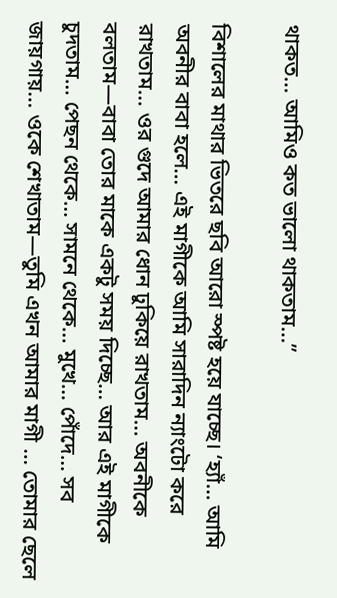থাকত… আমিও কত ভালো থাকতাম…”

বিশালের মাথার ভিতরে ছবি আরো স্পষ্ট হয়ে যাচ্ছে। ‘হ্যাঁ… আমি অবনীর বাবা হলে… এই মাগীকে আমি সারাদিন ন্যাংটো করে রাখতাম… ওর গুদে আমার ধোন ঢুকিয়ে রাখতাম… অবনীকে বলতাম—বাবা তোর মাকে একটু সময় দিচ্ছে… আর এই মাগীকে চুদতাম… পেছন থেকে… সামনে থেকে… মুখে… পোঁদে… সব জায়গায়… ওকে শেখাতাম—তুমি এখন আমার মাগী … তোমার ছেলে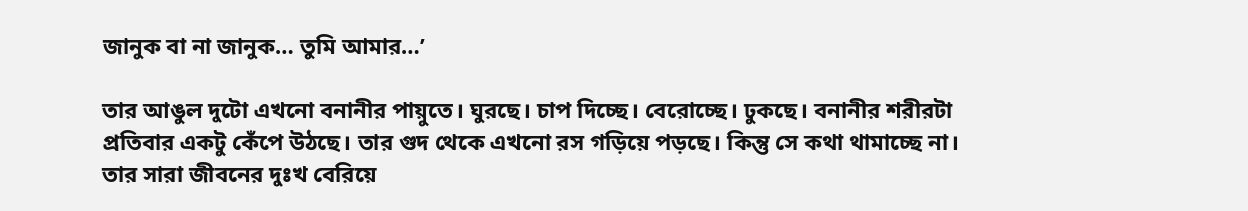জানুক বা না জানুক… তুমি আমার…’

তার আঙুল দুটো এখনো বনানীর পায়ুতে। ঘুরছে। চাপ দিচ্ছে। বেরোচ্ছে। ঢুকছে। বনানীর শরীরটা প্রতিবার একটু কেঁপে উঠছে। তার গুদ থেকে এখনো রস গড়িয়ে পড়ছে। কিন্তু সে কথা থামাচ্ছে না। তার সারা জীবনের দুঃখ বেরিয়ে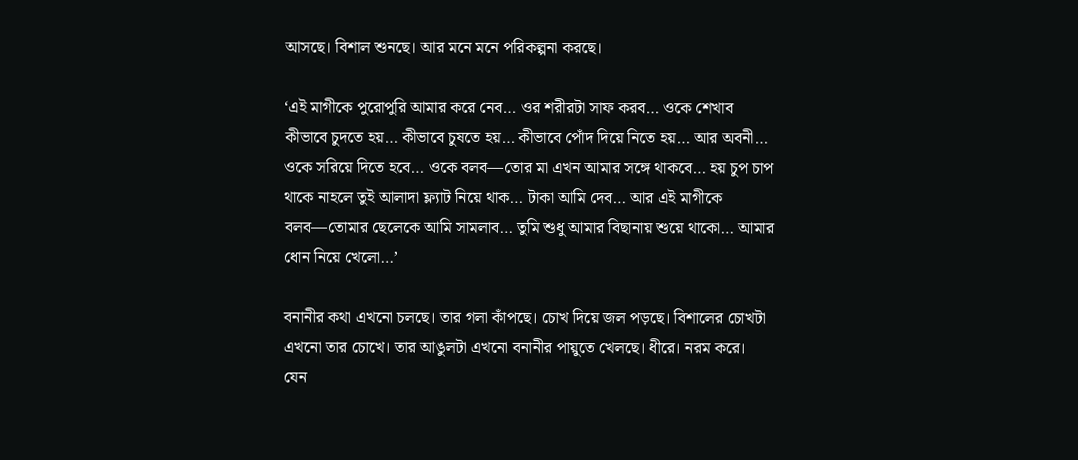আসছে। বিশাল শুনছে। আর মনে মনে পরিকল্পনা করছে।

‘এই মাগীকে পুরোপুরি আমার করে নেব… ওর শরীরটা সাফ করব… ওকে শেখাব কীভাবে চুদতে হয়… কীভাবে চুষতে হয়… কীভাবে পোঁদ দিয়ে নিতে হয়… আর অবনী… ওকে সরিয়ে দিতে হবে… ওকে বলব—তোর মা এখন আমার সঙ্গে থাকবে… হয় চুপ চাপ থাকে নাহলে তুই আলাদা ফ্ল্যাট নিয়ে থাক… টাকা আমি দেব… আর এই মাগীকে বলব—তোমার ছেলেকে আমি সামলাব… তুমি শুধু আমার বিছানায় শুয়ে থাকো… আমার ধোন নিয়ে খেলো…’

বনানীর কথা এখনো চলছে। তার গলা কাঁপছে। চোখ দিয়ে জল পড়ছে। বিশালের চোখটা এখনো তার চোখে। তার আঙুলটা এখনো বনানীর পায়ুতে খেলছে। ধীরে। নরম করে। যেন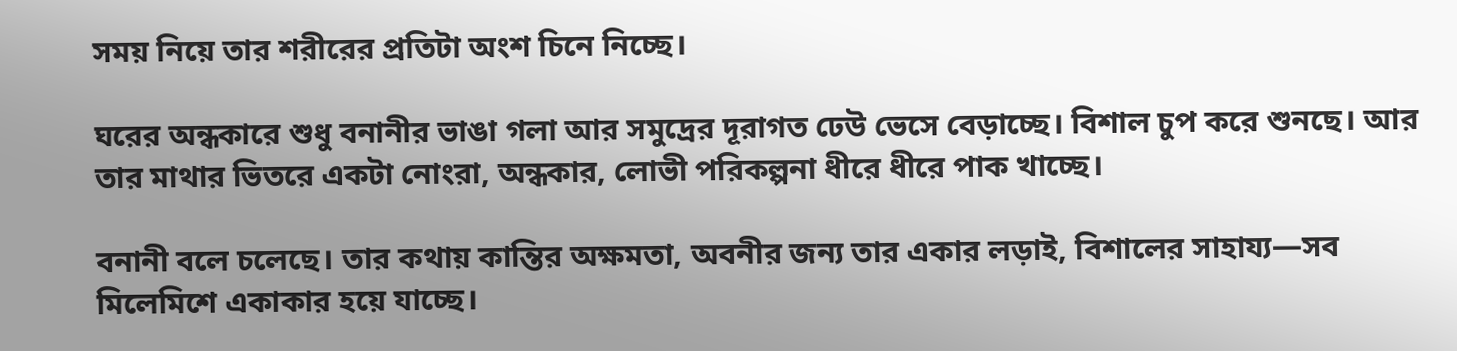সময় নিয়ে তার শরীরের প্রতিটা অংশ চিনে নিচ্ছে।

ঘরের অন্ধকারে শুধু বনানীর ভাঙা গলা আর সমুদ্রের দূরাগত ঢেউ ভেসে বেড়াচ্ছে। বিশাল চুপ করে শুনছে। আর তার মাথার ভিতরে একটা নোংরা, অন্ধকার, লোভী পরিকল্পনা ধীরে ধীরে পাক খাচ্ছে।

বনানী বলে চলেছে। তার কথায় কান্তির অক্ষমতা, অবনীর জন্য তার একার লড়াই, বিশালের সাহায্য—সব মিলেমিশে একাকার হয়ে যাচ্ছে।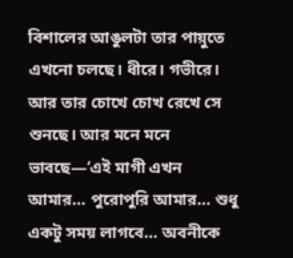বিশালের আঙুলটা তার পায়ুতে এখনো চলছে। ধীরে। গভীরে। আর তার চোখে চোখ রেখে সে শুনছে। আর মনে মনে ভাবছে—‘এই মাগী এখন আমার… পুরোপুরি আমার… শুধু একটু সময় লাগবে… অবনীকে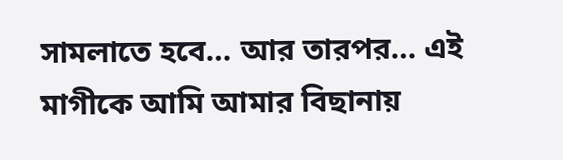সামলাতে হবে… আর তারপর… এই মাগীকে আমি আমার বিছানায়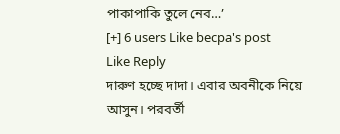পাকাপাকি তুলে নেব…’
[+] 6 users Like becpa's post
Like Reply
দারুণ হচ্ছে দাদা। এবার অবনীকে নিয়ে আসুন। পরবর্তী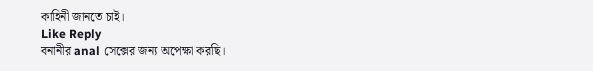কাহিনী জানতে চাই।
Like Reply
বনানীর anal সেক্সের জন্য অপেক্ষা করছি।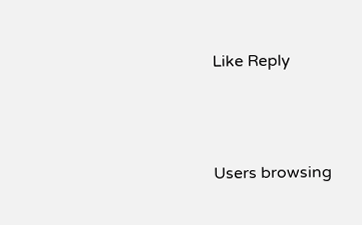Like Reply




Users browsing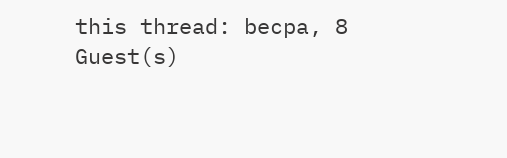this thread: becpa, 8 Guest(s)